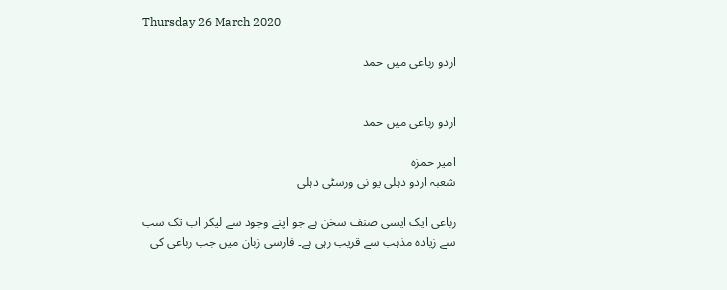Thursday 26 March 2020

اردو رباعی میں حمد


اردو رباعی میں حمد

امیر حمزہ
شعبہ اردو دہلی یو نی ورسٹی دہلی

رباعی ایک ایسی صنف سخن ہے جو اپنے وجود سے لیکر اب تک سب سے زیادہ مذہب سے قریب رہی ہے۔ فارسی زبان میں جب رباعی کی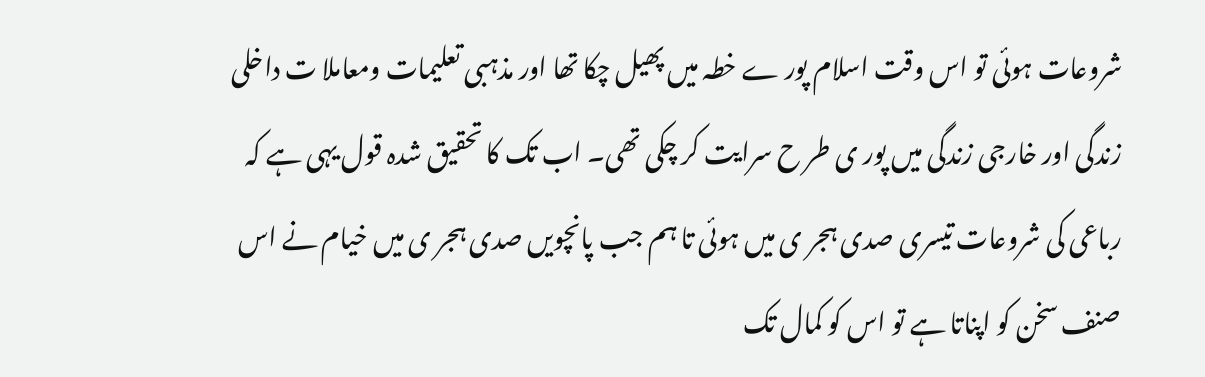شروعات ہوئی تو اس وقت اسلام پور ے خطہ میں پھیل چکا تھا اور مذہبی تعلیمات ومعاملا ت داخلی زندگی اور خارجی زندگی میں پور ی طر ح سرایت کر چکی تھی۔ اب تک کا تحقیق شدہ قول یہی ہے کہ رباعی کی شروعات تیسری صدی ہجر ی میں ہوئی تا ہم جب پانچویں صدی ہجر ی میں خیام نے اس صنف سخن کو اپناتا ہے تو اس کو کمال تک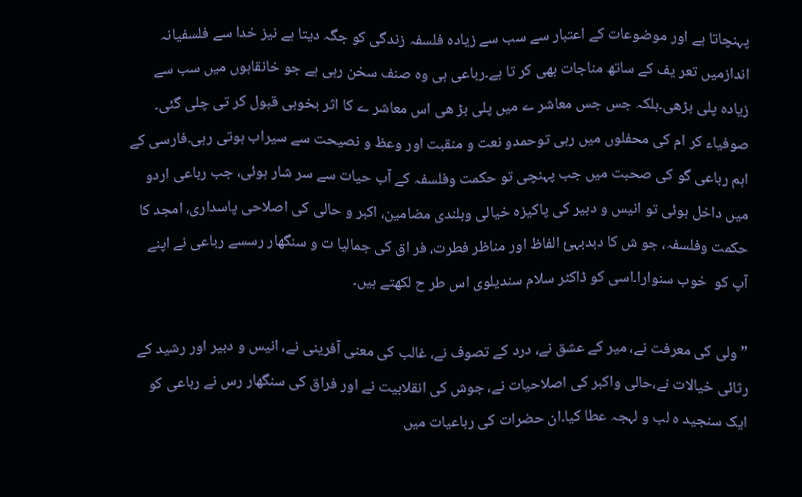پہنچاتا ہے اور موضوعات کے اعتبار سے سب سے زیادہ فلسفہ زندگی کو جگہ دیتا ہے نیز خدا سے فلسفیانہ اندازمیں تعر یف کے ساتھ مناجات بھی کر تا ہے۔رباعی ہی وہ صنف سخن رہی ہے جو خانقاہوں میں سب سے زیادہ پلی بڑھی۔بلکہ جس جس معاشر ے میں پلی بڑ ھی اس معاشر ے کا اثر بخوبی قبول کر تی چلی گئی۔ صوفیاء کر ام کی محفلوں میں رہی توحمدو نعت و منقبت اور وعظ و نصیحت سے سیراب ہوتی رہی۔فارسی کے اہم رباعی گو کی صحبت میں جب پہنچی تو حکمت وفلسفہ کے آب حیات سے سر شار ہوئی، جب رباعی اردو میں داخل ہوئی تو انیس و دبیر کی پاکیزہ خیالی وبلندی مضامین، اکبر و حالی کی اصلاحی پاسداری، امجد کا حکمت وفلسفہ، جو ش کا دبدبہئ الفاظ اور مناظر فطرت، فر اق کی جمالیا ت و سنگھار رسسے رباعی نے اپنے آپ کو  خوب سنوارا۔اسی کو ڈاکٹر سلام سندیلوی اس طر ح لکھتے ہیں۔

”ولی کی معرفت نے، میر کے عشق نے، درد کے تصوف نے، غالب کی معنی آفرینی نے، انیس و دبیر اور رشید کے رثائی خیالات نے،حالی واکبر کی اصلاحیات نے، جوش کی انقلابیت نے اور فراق کی سنگھار رس نے رباعی کو ایک سنجید ہ لب و لہجہ عطا کیا۔ان حضرات کی رباعیات میں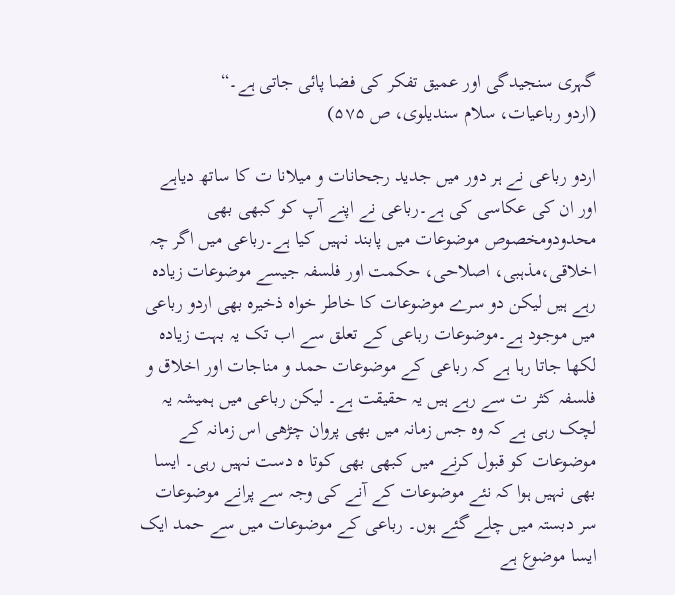گہری سنجیدگی اور عمیق تفکر کی فضا پائی جاتی ہے۔“
(اردو رباعیات، سلام سندیلوی، ص ۵۷۵)

اردو رباعی نے ہر دور میں جدید رجحانات و میلانا ت کا ساتھ دیاہے اور ان کی عکاسی کی ہے۔رباعی نے اپنے آپ کو کبھی بھی محدودومخصوص موضوعات میں پابند نہیں کیا ہے۔رباعی میں اگر چہ اخلاقی،مذہبی، اصلاحی، حکمت اور فلسفہ جیسے موضوعات زیادہ رہے ہیں لیکن دو سرے موضوعات کا خاطر خواہ ذخیرہ بھی اردو رباعی میں موجود ہے۔موضوعات رباعی کے تعلق سے اب تک یہ بہت زیادہ لکھا جاتا رہا ہے کہ رباعی کے موضوعات حمد و مناجات اور اخلاق و فلسفہ کثر ت سے رہے ہیں یہ حقیقت ہے۔ لیکن رباعی میں ہمیشہ یہ لچک رہی ہے کہ وہ جس زمانہ میں بھی پروان چڑھی اس زمانہ کے موضوعات کو قبول کرنے میں کبھی بھی کوتا ہ دست نہیں رہی۔ ایسا بھی نہیں ہوا کہ نئے موضوعات کے آنے کی وجہ سے پرانے موضوعات سر دبستہ میں چلے گئے ہوں۔ رباعی کے موضوعات میں سے حمد ایک ایسا موضوع ہے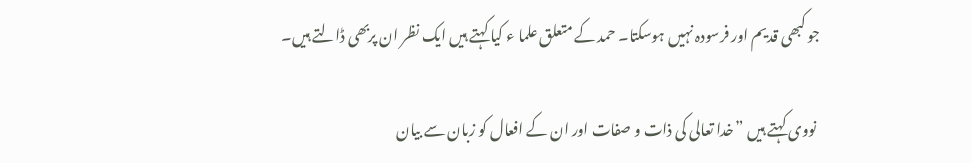جو کبھی قدیم اور فرسودہ نہیں ہوسکتا۔ حمد کے متعلق علما ء کیا کہتے ہیں ایک نظر ان پربھی ڈالتے ہیں۔

 نووی کہتے ہیں ”خدا تعالی کی ذات و صفات اور ان کے افعال کو زبان سے بیان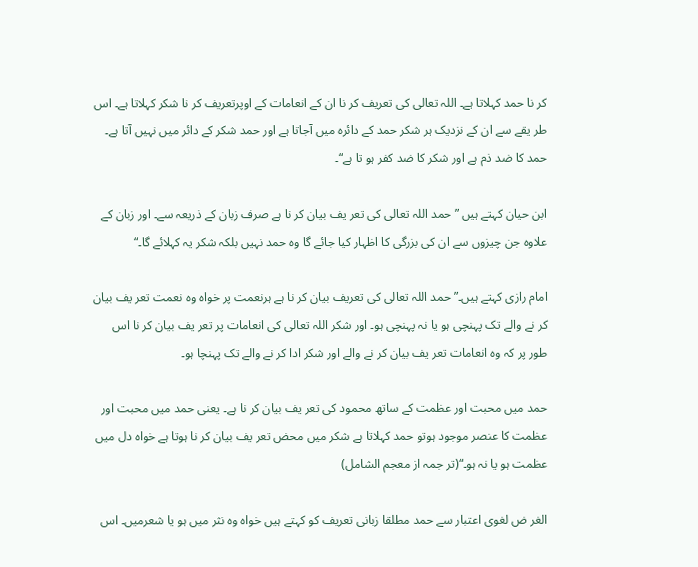کر نا حمد کہلاتا ہے۔ اللہ تعالی کی تعریف کر نا ان کے انعامات کے اوپرتعریف کر نا شکر کہلاتا ہے۔ اس طر یقے سے ان کے نزدیک ہر شکر حمد کے دائرہ میں آجاتا ہے اور حمد شکر کے دائر میں نہیں آتا ہے۔ حمد کا ضد ذم ہے اور شکر کا ضد کفر ہو تا ہے“۔

ابن حیان کہتے ہیں ”حمد اللہ تعالی کی تعر یف بیان کر نا ہے صرف زبان کے ذریعہ سے۔ اور زبان کے علاوہ جن چیزوں سے ان کی بزرگی کا اظہار کیا جائے گا وہ حمد نہیں بلکہ شکر یہ کہلائے گا۔“

امام رازی کہتے ہیں۔”حمد اللہ تعالی کی تعریف بیان کر نا ہے ہرنعمت پر خواہ وہ نعمت تعر یف بیان کر نے والے تک پہنچی ہو یا نہ پہنچی ہو۔ اور شکر اللہ تعالی کی انعامات پر تعر یف بیان کر نا اس طور پر کہ وہ انعامات تعر یف بیان کر نے والے اور شکر ادا کر نے والے تک پہنچا ہو۔

حمد میں محبت اور عظمت کے ساتھ محمود کی تعر یف بیان کر نا ہے۔ یعنی حمد میں محبت اور عظمت کا عنصر موجود ہوتو حمد کہلاتا ہے شکر میں محض تعر یف بیان کر نا ہوتا ہے خواہ دل میں عظمت ہو یا نہ ہو۔“(تر جمہ از معجم الشامل)

الغر ض لغوی اعتبار سے حمد مطلقا زبانی تعریف کو کہتے ہیں خواہ وہ نثر میں ہو یا شعرمیں۔ اس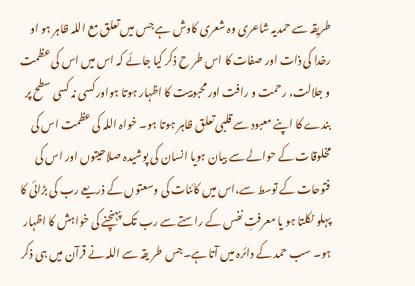طریقہ سے حمدیہ شاعری وہ شعری کاوش ہے جس میں تعلق مع اللہ ظاہر ہو او رخدا کی ذات اور صفات کا اس طر ح ذکر کیا جائے کہ اس میں اس کی عظمت و جلالت، رحمت و رافت اور محبوبیت کا اظہار ہوتا ہواور کسی نہ کسی سطح پر بندے کا اپنے معبود سے قلبی تعلق ظاہر ہوتا ہو۔ خواہ اللہ کی عظمت اس کی مخلوقات کے حوالے سے بیان ہویا انسان کی پوشیدہ صلاحیتوں اور اس کی فتوحات کے توسط سے،اس میں کائنات کی وسعتوں کے ذریعے رب کی بڑائی کا پہلو نکلتا ہو یا معرفتِ نفس کے راستے سے رب تک پہنچنے کی خواہش کا اظہار ہو۔ سب حمد کے دائرہ میں آتا ہے۔جس طر یقہ سے اللہ نے قرآن میں ہی ذکر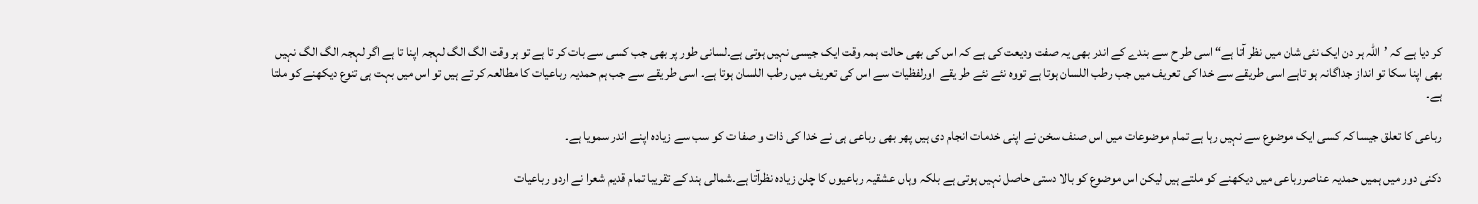کر دیا ہے کہ ’اللہ ہر دن ایک نئی شان میں نظر آتا ہے“ اسی طر ح سے بندے کے اندر بھی یہ صفت ودیعت کی ہے کہ اس کی بھی حالت ہمہ وقت ایک جیسی نہیں ہوتی ہے۔لسانی طور پر بھی جب کسی سے بات کر تا ہے تو ہر وقت الگ الگ لہجہ اپنا تا ہے اگر لہجہ الگ الگ نہیں بھی اپنا سکا تو انداز جداگانہ ہو تاہے اسی طریقے سے خدا کی تعریف میں جب رطب اللسان ہوتا ہے تووہ نئے نئے طر یقے  اورلفظیات سے اس کی تعریف میں رطب اللسان ہوتا ہے۔ اسی طر یقے سے جب ہم حمدیہ رباعیات کا مطالعہ کر تے ہیں تو اس میں بہت ہی تنوع دیکھنے کو ملتا ہے۔

رباعی کا تعلق جیسا کہ کسی ایک موضوع سے نہیں رہا ہے تمام موضوعات میں اس صنف سخن نے اپنی خدمات انجام دی ہیں پھر بھی رباعی ہی نے خدا کی ذات و صفا ت کو سب سے زیادہ اپنے اندر سمویا ہے۔

دکنی دور میں ہمیں حمدیہ عناصررباعی میں دیکھنے کو ملتے ہیں لیکن اس موضوع کو بالا دستی حاصل نہیں ہوتی ہے بلکہ وہاں عشقیہ رباعیوں کا چلن زیادہ نظرآتا ہے۔شمالی ہند کے تقریبا تمام قدیم شعرا نے اردو رباعیات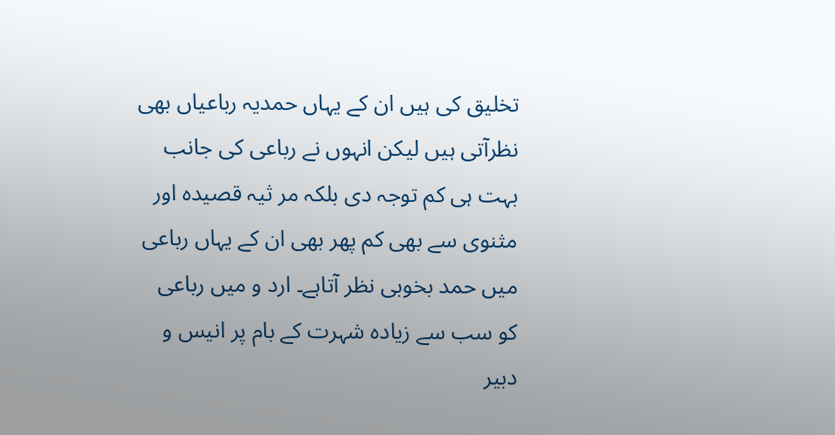تخلیق کی ہیں ان کے یہاں حمدیہ رباعیاں بھی نظرآتی ہیں لیکن انہوں نے رباعی کی جانب بہت ہی کم توجہ دی بلکہ مر ثیہ قصیدہ اور مثنوی سے بھی کم پھر بھی ان کے یہاں رباعی میں حمد بخوبی نظر آتاہے۔ ارد و میں رباعی کو سب سے زیادہ شہرت کے بام پر انیس و دبیر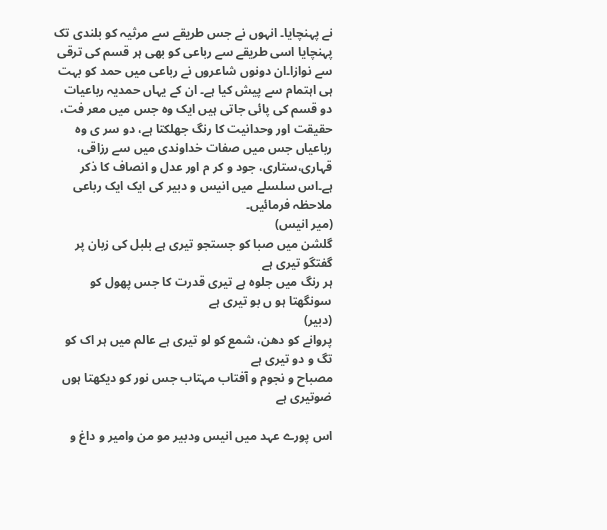نے پہنچایا۔ انہوں نے جس طریقے سے مرثیہ کو بلندی تک پہنچایا اسی طریقے سے رباعی کو بھی ہر قسم کی ترقی سے نوازا۔ان دونوں شاعروں نے رباعی میں حمد کو بہت ہی اہتمام سے پیش کیا ہے۔ ان کے یہاں حمدیہ رباعیات دو قسم کی پائی جاتی ہیں ایک وہ جس میں معر فت، حقیقت اور وحدانیت کا رنگ جھلکتا ہے، دو سر ی وہ رباعیاں جس میں صفات خداوندی میں سے رزاقی، قہاری،ستاری، جود و کر م اور عدل و انصاف کا ذکر ہے۔اس سلسلے میں انیس و دبیر کی ایک ایک رباعی ملاحظہ فرمائیں۔
(میر انیس)
گلشن میں صبا کو جستجو تیری ہے بلبل کی زبان پر گفتگو تیری ہے
ہر رنگ میں جلوہ ہے تیری قدرت کا جس پھول کو سونگھتا ہو ں بو تیری ہے
(دبیر)
پروانے کو دھن، شمع کو لو تیری ہے عالم میں ہر اک کو تگ و دو تیری ہے
مصباح و نجوم و آفتاب مہتاب جس نور کو دیکھتا ہوں ضوتیری ہے

اس پورے عہد میں انیس ودبیر مو من وامیر و داغ و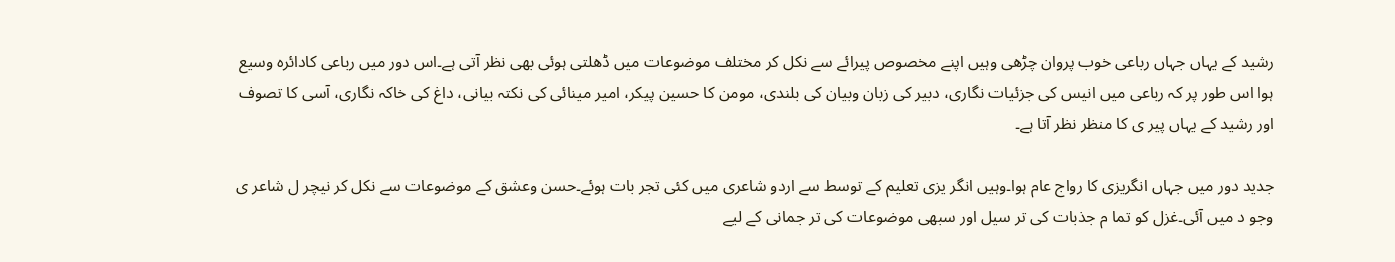رشید کے یہاں جہاں رباعی خوب پروان چڑھی وہیں اپنے مخصوص پیرائے سے نکل کر مختلف موضوعات میں ڈھلتی ہوئی بھی نظر آتی ہے۔اس دور میں رباعی کادائرہ وسیع ہوا اس طور پر کہ رباعی میں انیس کی جزئیات نگاری، دبیر کی زبان وبیان کی بلندی، مومن کا حسین پیکر، امیر مینائی کی نکتہ بیانی، داغ کی خاکہ نگاری، آسی کا تصوف اور رشید کے یہاں پیر ی کا منظر نظر آتا ہے۔

جدید دور میں جہاں انگریزی کا رواج عام ہوا۔وہیں انگر یزی تعلیم کے توسط سے اردو شاعری میں کئی تجر بات ہوئے۔حسن وعشق کے موضوعات سے نکل کر نیچر ل شاعر ی وجو د میں آئی۔غزل کو تما م جذبات کی تر سیل اور سبھی موضوعات کی تر جمانی کے لیے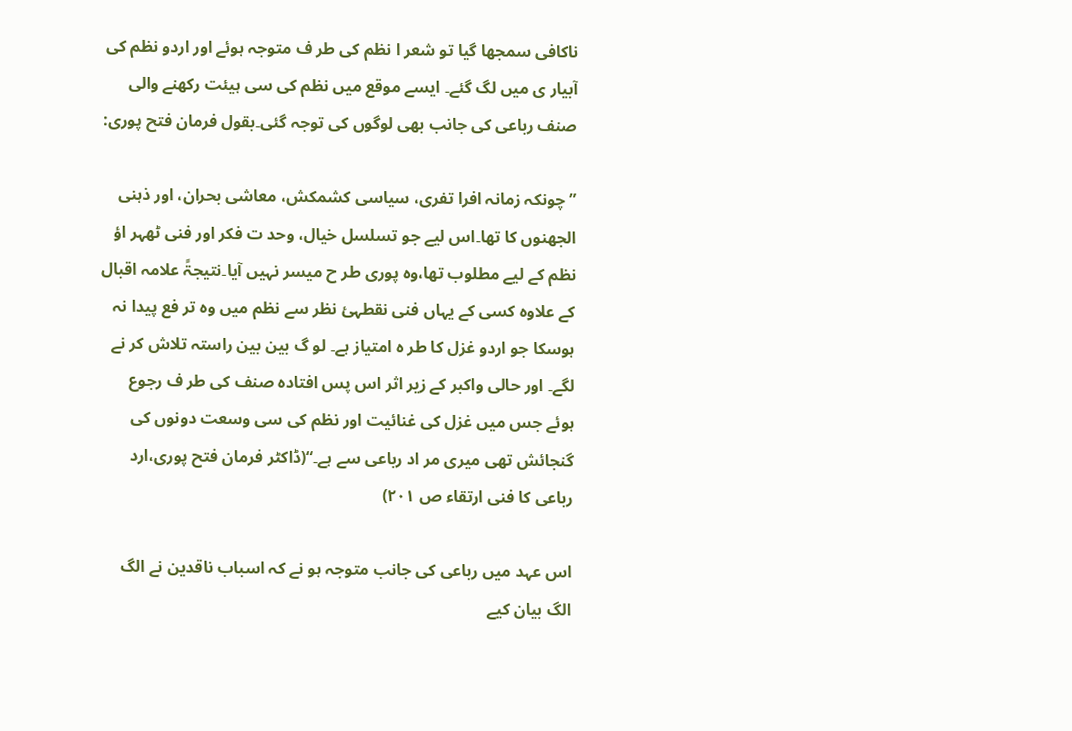ناکافی سمجھا گیا تو شعر ا نظم کی طر ف متوجہ ہوئے اور اردو نظم کی آبیار ی میں لگ گئے۔ ایسے موقع میں نظم کی سی ہیئت رکھنے والی صنف رباعی کی جانب بھی لوگوں کی توجہ گئی۔بقول فرمان فتح پوری:

”چونکہ زمانہ افرا تفری، سیاسی کشمکش، معاشی بحران، اور ذہنی الجھنوں کا تھا۔اس لیے جو تسلسل خیال، وحد ت فکر اور فنی ٹھہر اؤ نظم کے لیے مطلوب تھا،وہ پوری طر ح میسر نہیں آیا۔نتیجۃً علامہ اقبال کے علاوہ کسی کے یہاں فنی نقطہئ نظر سے نظم میں وہ تر فع پیدا نہ ہوسکا جو اردو غزل کا طر ہ امتیاز ہے۔ لو گ بین بین راستہ تلاش کر نے لگے۔ اور حالی واکبر کے زیر اثر اس پس افتادہ صنف کی طر ف رجوع ہوئے جس میں غزل کی غنائیت اور نظم کی سی وسعت دونوں کی گنجائش تھی میری مر اد رباعی سے ہے۔“(ڈاکٹر فرمان فتح پوری،ارد رباعی کا فنی ارتقاء ص ۲۰۱)

اس عہد میں رباعی کی جانب متوجہ ہو نے کہ اسباب ناقدین نے الگ الگ بیان کیے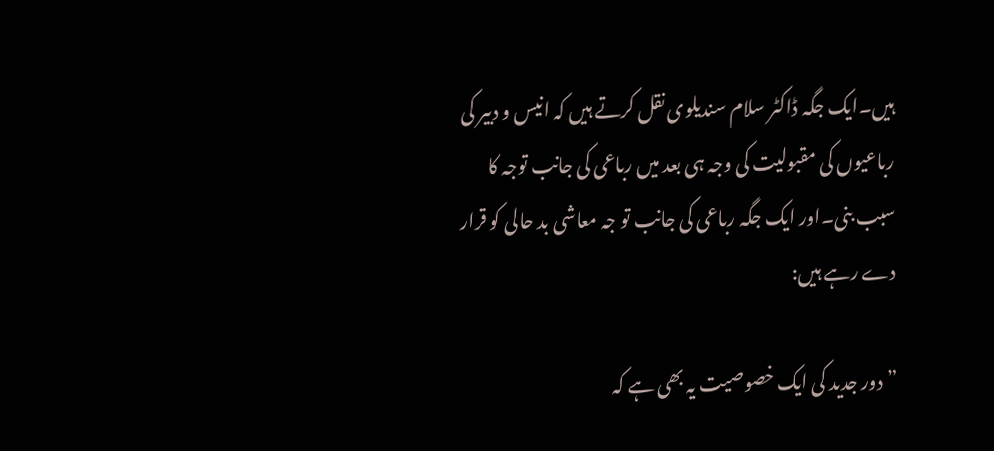ہیں۔ایک جگہ ڈاکٹر سلام سندیلوی نقل کرتے ہیں کہ انیس و دبیر کی رباعیوں کی مقبولیت کی وجہ ہی بعد میں رباعی کی جانب توجہ کا سبب بنی۔اور ایک جگہ رباعی کی جانب تو جہ معاشی بد حالی کو قرار دے رہے ہیں:

”دور جدید کی ایک خصوصیت یہ بھی ہے کہ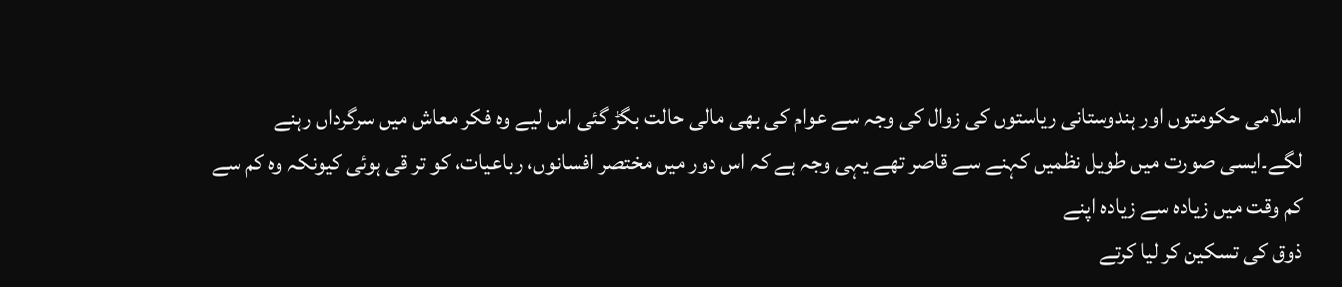اسلامی حکومتوں اور ہندوستانی ریاستوں کی زوال کی وجہ سے عوام کی بھی مالی حالت بگڑ گئی اس لیے وہ فکر معاش میں سرگرداں رہنے لگے۔ایسی صورت میں طویل نظمیں کہنے سے قاصر تھے یہی وجہ ہے کہ اس دور میں مختصر افسانوں، رباعیات، کو تر قی ہوئی کیونکہ وہ کم سے کم وقت میں زیادہ سے زیادہ اپنے
ذوق کی تسکین کر لیا کرتے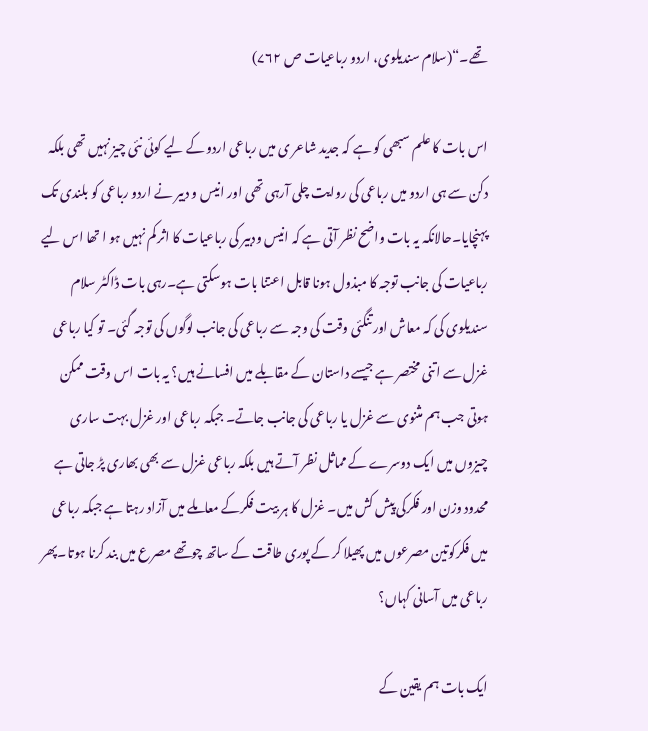تھے۔“(سلام سندیلوی، اردو رباعیات ص ۷۶۲)

اس بات کا علم سبھی کو ہے کہ جدید شاعر ی میں رباعی اردو کے لیے کوئی نئی چیز نہیں تھی بلکہ دکن سے ہی اردو میں رباعی کی روایت چلی آرہی تھی اور انیس و دبیر نے اردو رباعی کو بلندی تک پہنچایا۔حالانکہ یہ بات واضح نظر آتی ہے کہ انیس ودبیر کی رباعیات کا اثر کم نہیں ہو ا تھا اس لیے رباعیات کی جانب توجہ کا مبذول ہونا قابل اعتنا بات ہوسکتی ہے۔رہی بات ڈاکٹر سلام سندیلوی کی کہ معاش اور تنگئی وقت کی وجہ سے رباعی کی جانب لوگوں کی توجہ گئی۔ تو کیا رباعی غزل سے اتنی مختصر ہے جیسے داستان کے مقابلے میں افسانے ہیں؟ یہ بات اس وقت ممکن ہوتی جب ہم مثنوی سے غزل یا رباعی کی جانب جاتے۔ جبکہ رباعی اور غزل بہت ساری چیزوں میں ایک دوسرے کے مماثل نظر آتے ہیں بلکہ رباعی غزل سے بھی بھاری پڑ جاتی ہے محدود وزن اور فکرکی پیش کش میں۔ غزل کا ہر بیت فکرکے معاملے میں آزاد رہتا ہے جبکہ رباعی میں فکرکوتین مصرعوں میں پھیلا کر کے پوری طاقت کے ساتھ چوتھے مصرع میں بند کرنا ہوتا۔پھر رباعی میں آسانی کہاں؟

ایک بات ہم یقین کے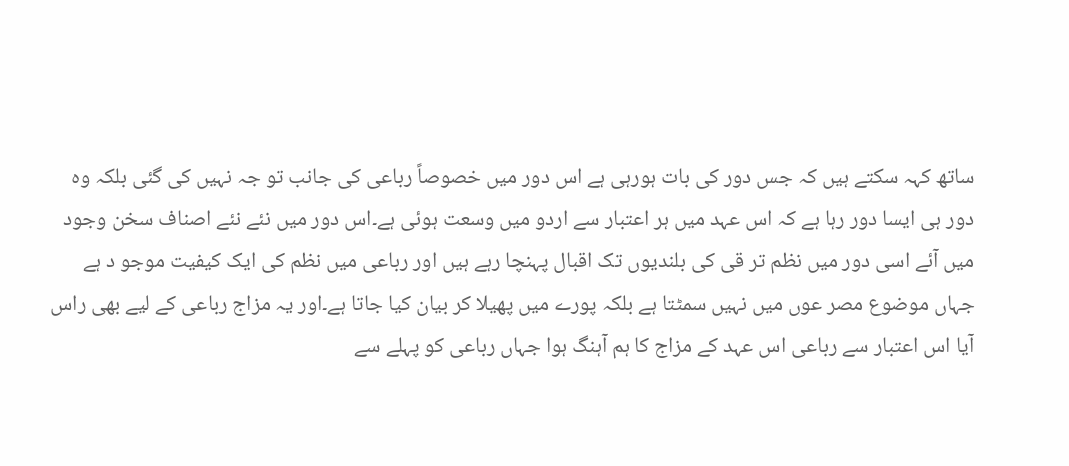ساتھ کہہ سکتے ہیں کہ جس دور کی بات ہورہی ہے اس دور میں خصوصاً رباعی کی جانب تو جہ نہیں کی گئی بلکہ وہ دور ہی ایسا دور رہا ہے کہ اس عہد میں ہر اعتبار سے اردو میں وسعت ہوئی ہے۔اس دور میں نئے نئے اصناف سخن وجود میں آئے اسی دور میں نظم تر قی کی بلندیوں تک اقبال پہنچا رہے ہیں اور رباعی میں نظم کی ایک کیفیت موجو د ہے جہاں موضوع مصر عوں میں نہیں سمٹتا ہے بلکہ پورے میں پھیلا کر بیان کیا جاتا ہے۔اور یہ مزاج رباعی کے لیے بھی راس آیا اس اعتبار سے رباعی اس عہد کے مزاج کا ہم آہنگ ہوا جہاں رباعی کو پہلے سے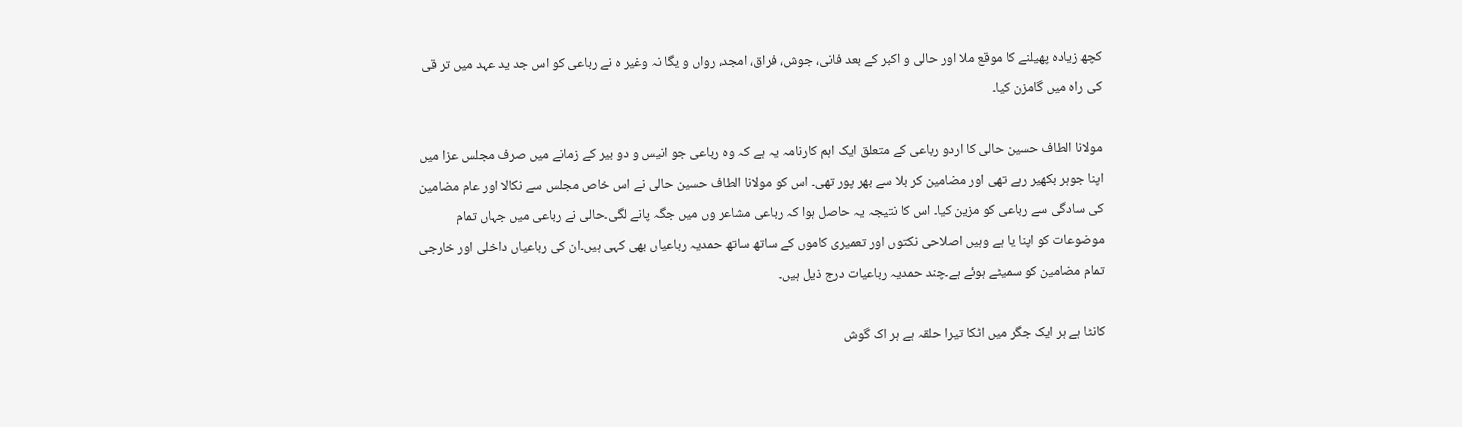کچھ زیادہ پھیلنے کا موقع ملا اور حالی و اکبر کے بعد فانی، جوش، فراق، امجد، رواں و یگا نہ وغیر ہ نے رباعی کو اس جد ید عہد میں تر قی کی راہ میں گامزن کیا۔

مولانا الطاف حسین حالی کا اردو رباعی کے متعلق ایک اہم کارنامہ یہ ہے کہ وہ رباعی جو انیس و دو بیر کے زمانے میں صرف مجلس عزا میں اپنا جوہر بکھیر رہے تھی اور مضامین کر بلا سے بھر پور تھی۔ اس کو مولانا الطاف حسین حالی نے اس خاص مجلس سے نکالا اور عام مضامین کی سادگی سے رباعی کو مزین کیا۔ اس کا نتیجہ یہ حاصل ہوا کہ رباعی مشاعر وں میں جگہ پانے لگی۔حالی نے رباعی میں جہاں تمام موضوعات کو اپنا یا ہے وہیں اصلاحی نکتوں اور تعمیری کاموں کے ساتھ ساتھ حمدیہ رباعیاں بھی کہی ہیں۔ان کی رباعیاں داخلی اور خارجی تمام مضامین کو سمیٹے ہوئے ہے۔چند حمدیہ رباعیات درج ذیل ہیں۔

کانٹا ہے ہر ایک جگر میں اٹکا تیرا حلقہ ہے ہر اک گوش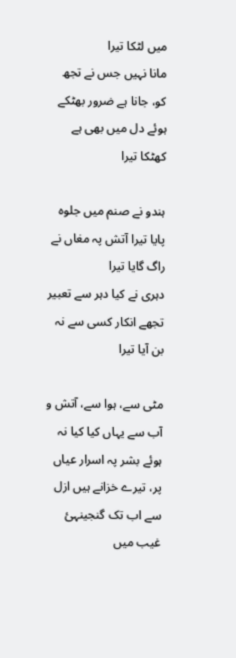میں لٹکا تیرا
مانا نہیں جس نے تجھ کو، جانا ہے ضرور بھٹکے ہوئے دل میں بھی ہے کھٹکا تیرا

ہندو نے صنم میں جلوہ پایا تیرا آتش پہ مغاں نے راگ گایا تیرا
دہری نے کیا دہر سے تعبیر تجھے انکار کسی سے نہ بن آیا تیرا

مٹی سے، ہوا سے، آتش و آب سے یہاں کیا کیا نہ ہوئے بشر پہ اسرار عیاں
پر، تیرے خزانے ہیں ازل سے اب تک گنجینہئ غیب میں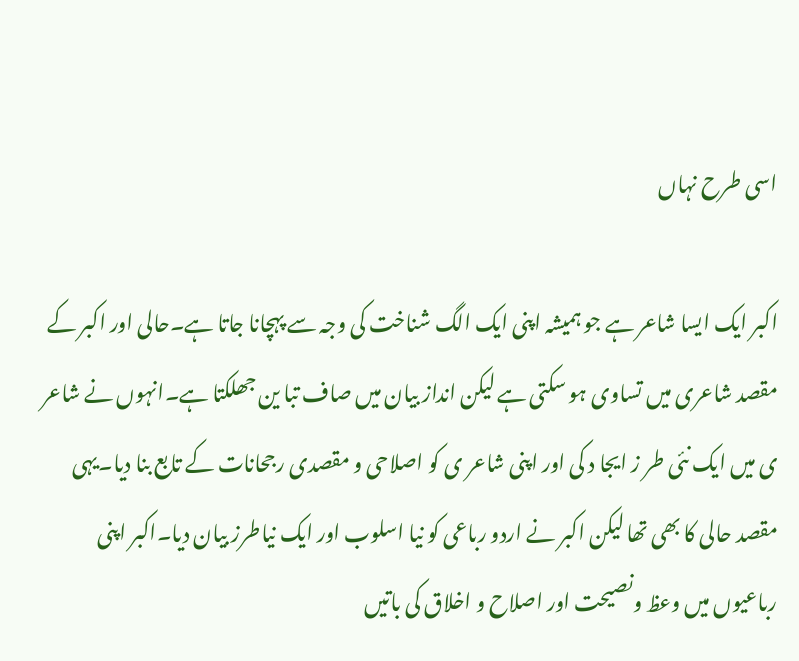اسی طرح نہاں

اکبر ایک ایسا شاعر ہے جو ہمیشہ اپنی ایک الگ شناخت کی وجہ سے پہچانا جاتا ہے۔حالی اور اکبر کے مقصد شاعری میں تساوی ہو سکتی ہے لیکن انداز بیان میں صاف تبا ین جھلکتا ہے۔انہوں نے شاعر ی میں ایک نئی طر ز ایجا د کی اور اپنی شاعر ی کو اصلاحی و مقصدی رجحانات کے تابع بنا دیا۔یہی مقصد حالی کا بھی تھا لیکن اکبر نے اردو رباعی کو نیا اسلوب اور ایک نیاطرز بیان دیا۔اکبر اپنی رباعیوں میں وعظ ونصیحت اور اصلاح و اخلاق کی باتیں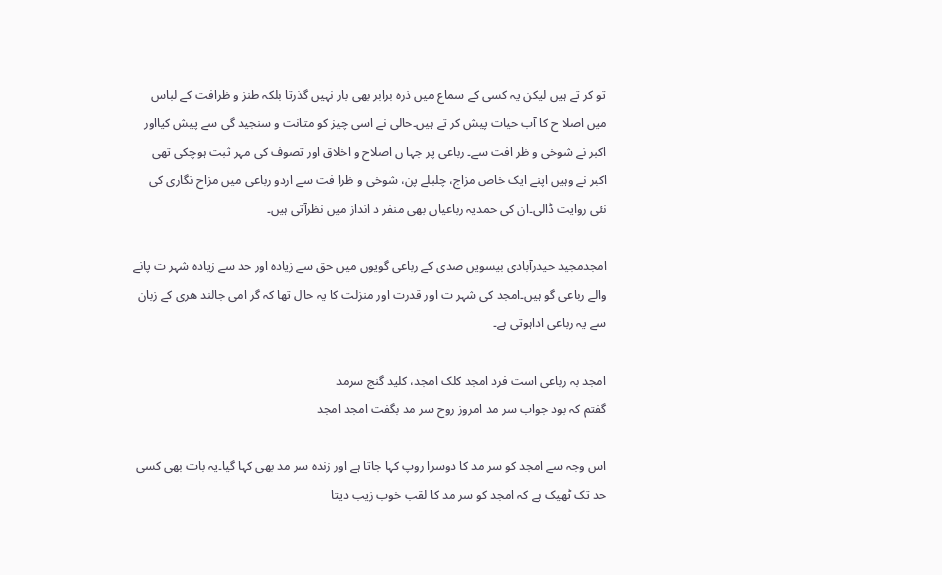تو کر تے ہیں لیکن یہ کسی کے سماع میں ذرہ برابر بھی بار نہیں گذرتا بلکہ طنز و ظرافت کے لباس میں اصلا ح کا آب حیات پیش کر تے ہیں۔حالی نے اسی چیز کو متانت و سنجید گی سے پیش کیااور اکبر نے شوخی و ظر افت سے۔ رباعی پر جہا ں اصلاح و اخلاق اور تصوف کی مہر ثبت ہوچکی تھی اکبر نے وہیں اپنے ایک خاص مزاج، چلبلے پن، شوخی و ظرا فت سے اردو رباعی میں مزاح نگاری کی نئی روایت ڈالی۔ان کی حمدیہ رباعیاں بھی منفر د انداز میں نظرآتی ہیں۔

امجدمجید حیدرآبادی بیسویں صدی کے رباعی گویوں میں حق سے زیادہ اور حد سے زیادہ شہر ت پانے والے رباعی گو ہیں۔امجد کی شہر ت اور قدرت اور منزلت کا یہ حال تھا کہ گر امی جالند ھری کے زبان سے یہ رباعی اداہوتی ہے۔

امجد بہ رباعی است فرد امجد کلک امجد، کلید گنج سرمد
گفتم کہ بود جواب سر مد امروز روح سر مد بگفت امجد امجد

اس وجہ سے امجد کو سر مد کا دوسرا روپ کہا جاتا ہے اور زندہ سر مد بھی کہا گیا۔یہ بات بھی کسی حد تک ٹھیک ہے کہ امجد کو سر مد کا لقب خوب زیب دیتا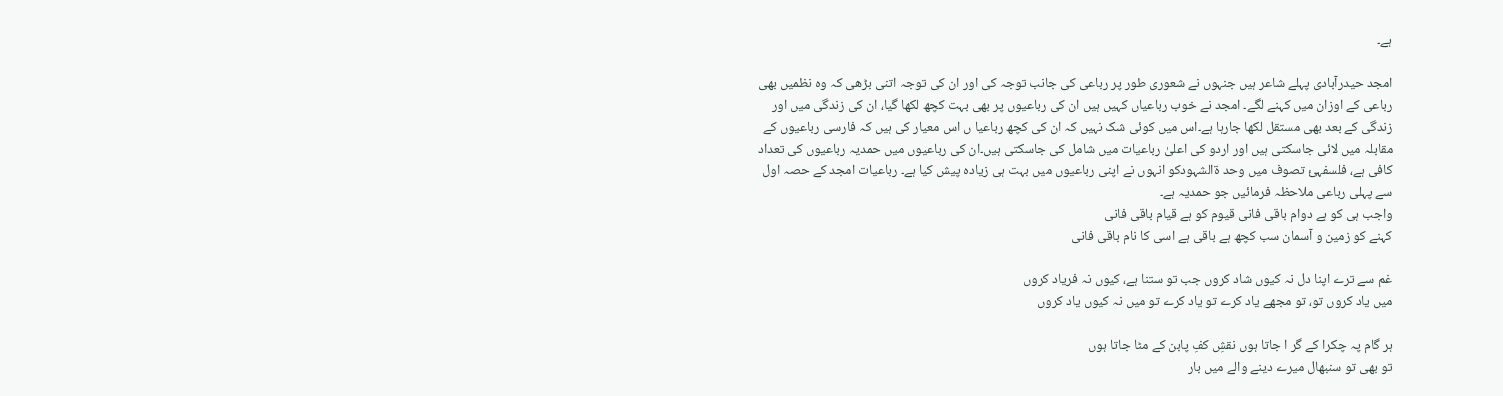ہے۔

امجد حیدرآبادی پہلے شاعر ہیں جنہوں نے شعوری طور پر رباعی کی جانب توجہ کی اور ان کی توجہ اتنی بڑھی کہ وہ نظمیں بھی رباعی کے اوزان میں کہنے لگے۔ امجد نے خوب رباعیاں کہیں ہیں ان کی رباعیوں پر بھی بہت کچھ لکھا گیا، ان کی زندگی میں اور زندگی کے بعد بھی مستقل لکھا جارہا ہے۔اس میں کوئی شک نہیں کہ ان کی کچھ رباعیا ں اس معیار کی ہیں کہ فارسی رباعیوں کے مقابلہ میں لائی جاسکتی ہیں اور اردو کی اعلیٰ رباعیات میں شامل کی جاسکتی ہیں۔ان کی رباعیوں میں حمدیہ رباعیوں کی تعداد کافی ہے، فلسفہئ تصوف میں وحد ۃالشہودکو انہوں نے اپنی رباعیوں میں بہت ہی زیادہ پیش کیا ہے۔ رباعیات امجد کے حصہ اول سے پہلی رباعی ملاحظہ فرمائیں جو حمدیہ ہے۔
واجب ہی کو ہے دوام باقی فانی قیوم کو ہے قیام باقی فانی
کہنے کو زمین و آسمان سب کچھ ہے باقی ہے اسی کا نام باقی فانی

غم سے ترے اپنا دل نہ کیوں شاد کروں جب تو ستنا ہے، کیوں نہ فریاد کروں
میں یاد کروں تو، تو مجھے یاد کرے تو یاد کرے تو میں نہ کیوں یاد کروں

ہر گام پہ چکرا کے گر ا جاتا ہوں نقشِ کفِ پابن کے مٹا جاتا ہوں
تو بھی تو سنبھال میرے دینے والے میں بار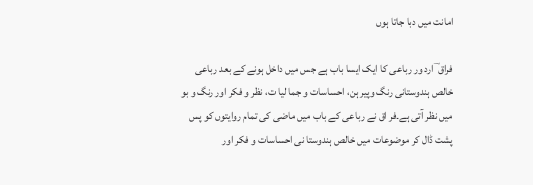امانت میں دبا جاتا ہوں

فراق ؔ ارد ور رباعی کا ایک ایسا باب ہے جس میں داخل ہونے کے بعد رباعی خالص ہندوستانی رنگ وپیر ہن، احساسات و جما لیا ت، نظر و فکر اور رنگ و بو میں نظر آتی ہے۔فر اق نے رباعی کے باب میں ماضی کی تمام روایتوں کو پس پشت ڈال کر موضوعات میں خالص ہندوستا نی احساسات و فکر اور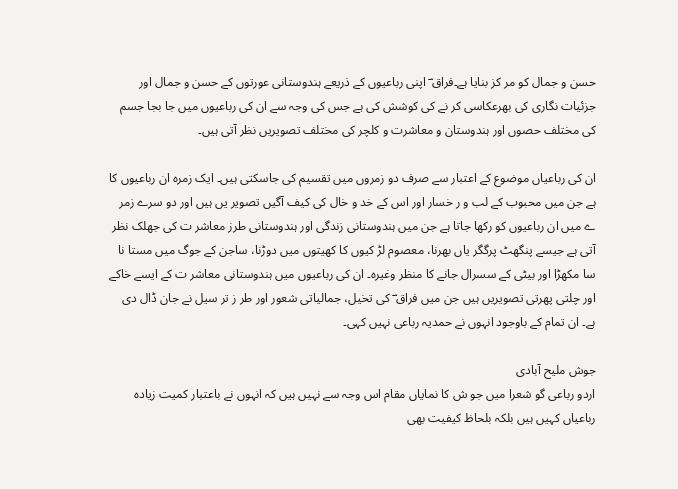حسن و جمال کو مر کز بنایا ہے۔فراق ؔ اپنی رباعیوں کے ذریعے ہندوستانی عورتوں کے حسن و جمال اور جزئیات نگاری کی بھرعکاسی کر نے کی کوشش کی ہے جس کی وجہ سے ان کی رباعیوں میں جا بجا جسم کی مختلف حصوں اور ہندوستان و معاشرت و کلچر کی مختلف تصویریں نظر آتی ہیں۔

ان کی رباعیاں موضوع کے اعتبار سے صرف دو زمروں میں تقسیم کی جاسکتی ہیں۔ ایک زمرہ ان رباعیوں کا ہے جن میں محبوب کے لب و ر خسار اور اس کے خد و خال کی کیف آگیں تصویر یں ہیں اور دو سرے زمر ے میں ان رباعیوں کو رکھا جاتا ہے جن میں ہندوستانی زندگی اور ہندوستانی طرز معاشر ت کی جھلک نظر آتی ہے جیسے پنگھٹ پرگگر یاں بھرنا، معصوم لڑ کیوں کا کھیتوں میں دوڑنا، ساجن کے جوگ میں مستا نا سا مکھڑا اور بیٹی کے سسرال جانے کا منظر وغیرہ۔ ان کی رباعیوں میں ہندوستانی معاشر ت کے ایسے خاکے اور چلتی پھرتی تصویریں ہیں جن میں فراق ؔ کی تخیل، جمالیاتی شعور اور طر ز تر سیل نے جان ڈال دی ہے۔ ان تمام کے باوجود انہوں نے حمدیہ رباعی نہیں کہی۔

جوش ملیح آبادی
اردو رباعی گو شعرا میں جو ش کا نمایاں مقام اس وجہ سے نہیں ہیں کہ انہوں نے باعتبار کمیت زیادہ رباعیاں کہیں ہیں بلکہ بلحاظ کیفیت بھی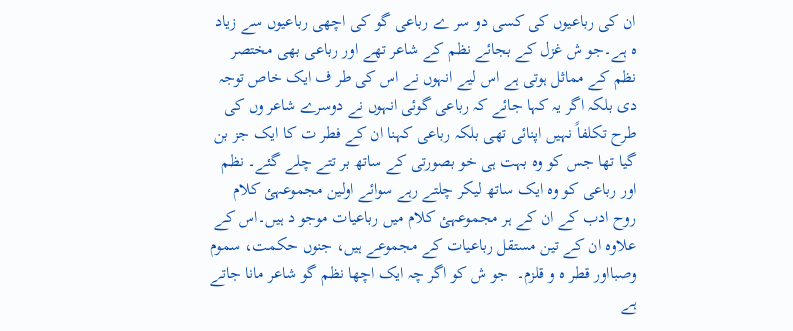ان کی رباعیوں کی کسی دو سر ے رباعی گو کی اچھی رباعیوں سے زیاد ہ ہے۔جو ش غزل کے بجائے نظم کے شاعر تھے اور رباعی بھی مختصر نظم کے مماثل ہوتی ہے اس لیے انہوں نے اس کی طر ف ایک خاص توجہ دی بلکہ اگر یہ کہا جائے کہ رباعی گوئی انہوں نے دوسرے شاعر وں کی طرح تکلفاً نہیں اپنائی تھی بلکہ رباعی کہنا ان کے فطر ت کا ایک جز بن گیا تھا جس کو وہ بہت ہی خو بصورتی کے ساتھ بر تتے چلے گئے۔ نظم اور رباعی کو وہ ایک ساتھ لیکر چلتے رہے سوائے اولین مجموعہئ کلام روح ادب کے ان کے ہر مجموعہئ کلام میں رباعیات موجو د ہیں۔اس کے علاوہ ان کے تین مستقل رباعیات کے مجموعے ہیں، جنوں حکمت، سموم وصبااور قطر ہ و قلزم۔  جو ش کو اگر چہ ایک اچھا نظم گو شاعر مانا جاتے ہے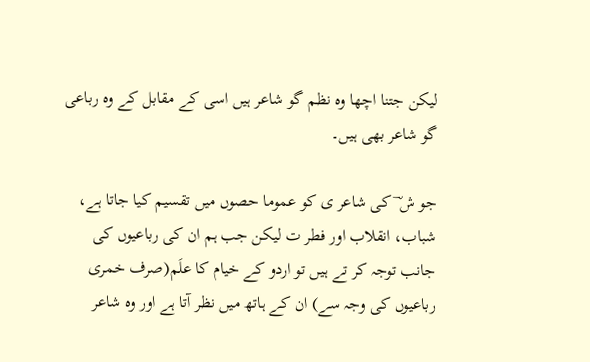لیکن جتنا اچھا وہ نظم گو شاعر ہیں اسی کے مقابل کے وہ رباعی گو شاعر بھی ہیں۔

جو ش ؔ کی شاعر ی کو عموما حصوں میں تقسیم کیا جاتا ہے، شباب، انقلاب اور فطر ت لیکن جب ہم ان کی رباعیوں کی جانب توجہ کر تے ہیں تو اردو کے خیام کا علَم(صرف خمری رباعیوں کی وجہ سے) ان کے ہاتھ میں نظر آتا ہے اور وہ شاعر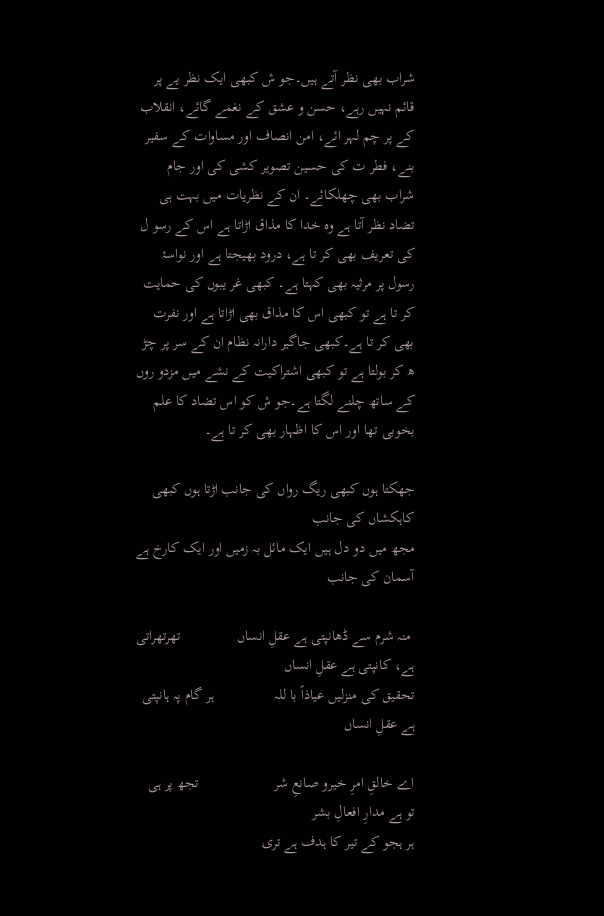شراب بھی نظر آتے ہیں۔جو ش کبھی ایک نظر یے پر قائم نہیں رہے، حسن و عشق کے نغمے گائے، انقلاب کے پر چم لہر ائے، امن انصاف اور مساوات کے سفیر بنے، فطر ت کی حسین تصویر کشی کی اور جام شراب بھی چھلکائے۔ ان کے نظریات میں بہت ہی تضاد نظر آتا ہے وہ خدا کا مذاق اڑاتا ہے اس کے رسو ل کی تعریف بھی کر تا ہے، درود بھیجتا ہے اور نواسۂ رسول پر مرثیہ بھی کہتا ہے۔ کبھی غر یبوں کی حمایت کر تا ہے تو کبھی اس کا مذاق بھی اڑاتا ہے اور نفرت بھی کر تا ہے۔کبھی جاگیر دارانہ نظام ان کے سر پر چڑ ھ کر بولتا ہے تو کبھی اشتراکیت کے نشے میں مزدو روں کے ساتھ چلنے لگتا ہے۔جو ش کو اس تضاد کا علم بخوبی تھا اور اس کا اظہار بھی کر تا ہے۔

جھکتا ہوں کبھی ریگ رواں کی جانب اڑتا ہوں کبھی کاہکشاں کی جانب
مجھ میں دو دل ہیں ایک مائل بہ زمیں اور ایک کارخ ہے آسمان کی جانب

 منہ شرم سے ڈھانپتی ہے عقلِ انساں               تھرتھراتی ہے، کانپتی ہے عقلِ انساں
تحقیق کی منزلیں عیاذاً با للہ                ہر گام پہ ہانپتی ہے عقلِ انساں

اے خالقِ امرِ خیرو صانعِ شر                    تجھ پر ہی تو ہے مدارِ افعالِ بشر
ہر ہجو کے تیر کا ہدف ہے تری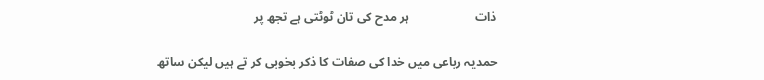ذات                     ہر مدح کی تان ٹوٹتی ہے تجھ پر

حمدیہ رباعی میں خدا کی صفات کا ذکر بخوبی کر تے ہیں لیکن ساتھ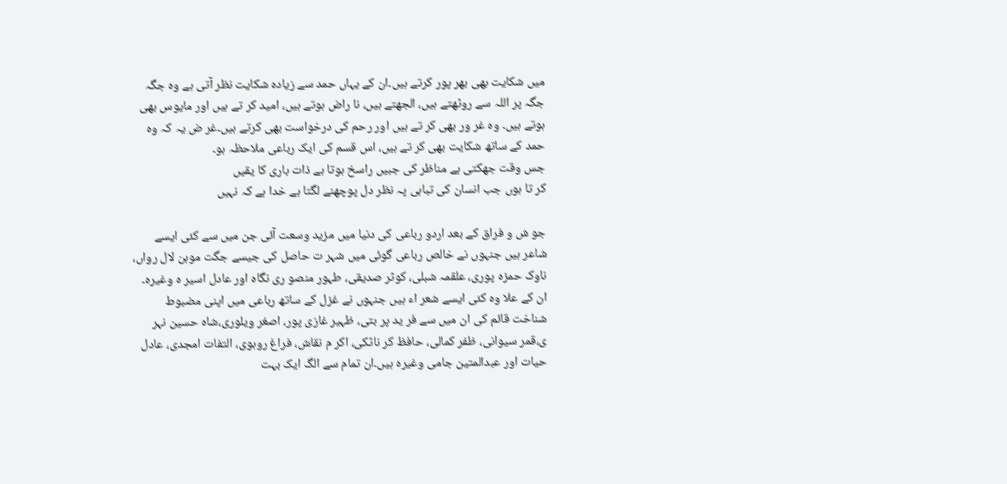میں شکایت بھی بھر پور کرتے ہیں۔ان کے یہاں حمد سے زیادہ شکایت نظر آتی ہے وہ جگہ جگہ پر اللہ سے روٹھتے ہیں، الجھتے ہیں، نا راض ہوتے ہیں، امید کر تے ہیں اور مایوس بھی ہوتے ہیں۔ وہ غر ور بھی کر تے ہیں اور رحم کی درخواست بھی کرتے ہیں۔غر ض یہ کہ وہ حمد کے ساتھ شکایت بھی کر تے ہیں، اس قسم کی ایک رباعی ملاحظہ ہو۔
جس وقت جھکتی ہے مناظر کی جبیں راسخ ہوتا ہے ذات باری کا یقیں
کر تا ہوں جب انسان کی تباہی پہ نظر دل پوچھنے لگتا ہے خدا ہے کہ نہیں

جو ش و فراق کے بعد اردو رباعی کی دنیا میں مزید وسعت آئی جن میں سے کئی ایسے شاعر ہیں جنہوں نے خالص رباعی گوئی میں شہر ت حاصل کی جیسے جگت موہن لال رواں، ناوک حمزہ پوری، علقمہ شبلی، کوثر صدیقی، طہور منصو ری نگاہ اور عادل اسیر ہ وغیرہ۔ ان کے علا وہ کئی ایسے شعر اء ہیں جنہوں نے غزل کے ساتھ رباعی میں اپنی مضبوط شناخت قائم کی ان میں سے فر ید پر بتی، ظہیر غازی پور، اصغر ویلوری،شاہ حسین نہر ی،قمر سیوانی، ظفر کمالی، حافظ کر ناٹکی، اکر م نقاش، فراغ روہوی، التفات امجدی، عادل حیات اور عبدالمتین جامی وغیرہ ہیں۔ان تمام سے الگ ایک بہت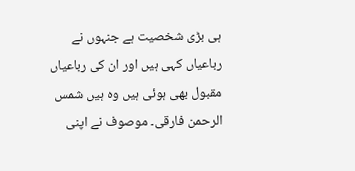ہی بڑی شخصیت ہے جنہوں نے رباعیاں کہی ہیں اور ان کی رباعیاں مقبول بھی ہوئی ہیں وہ ہیں شمس الرحمن فارقی۔ موصوف نے اپنی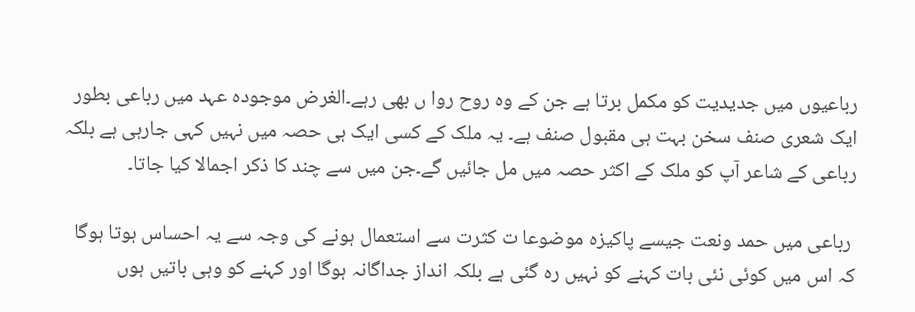رباعیوں میں جدیدیت کو مکمل برتا ہے جن کے وہ روح روا ں بھی رہے۔الغرض موجودہ عہد میں رباعی بطور ایک شعری صنف سخن بہت ہی مقبول صنف ہے۔ یہ ملک کے کسی ایک ہی حصہ میں نہیں کہی جارہی ہے بلکہ رباعی کے شاعر آپ کو ملک کے اکثر حصہ میں مل جائیں گے۔جن میں سے چند کا ذکر اجمالا کیا جاتا۔

 رباعی میں حمد ونعت جیسے پاکیزہ موضوعا ت کثرت سے استعمال ہونے کی وجہ سے یہ احساس ہوتا ہوگا کہ اس میں کوئی نئی بات کہنے کو نہیں رہ گئی ہے بلکہ انداز جداگانہ ہوگا اور کہنے کو وہی باتیں ہوں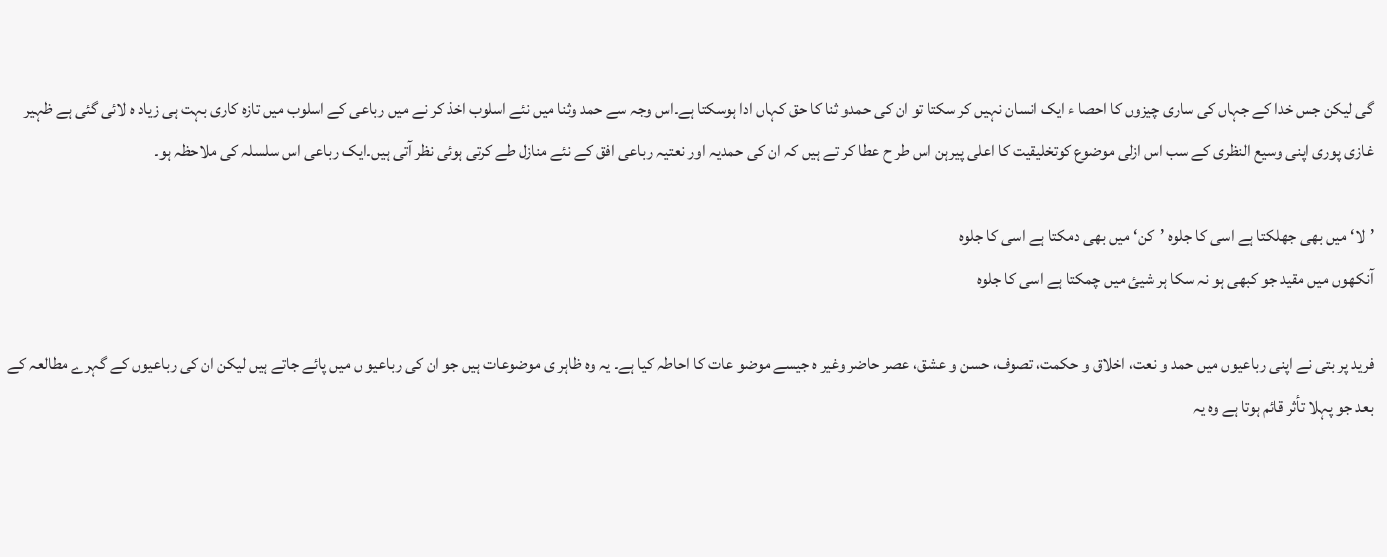گی لیکن جس خدا کے جہاں کی ساری چیزوں کا احصا ء ایک انسان نہیں کر سکتا تو ان کی حمدو ثنا کا حق کہاں ادا ہوسکتا ہے۔اس وجہ سے حمد وثنا میں نئے اسلوب اخذ کر نے میں رباعی کے اسلوب میں تازہ کاری بہت ہی زیاد ہ لائی گئی ہے ظہیر غازی پوری اپنی وسیع النظری کے سب اس ازلی موضوع کوتخلیقیت کا اعلی پیرہن اس طر ح عطا کر تے ہیں کہ ان کی حمدیہ اور نعتیہ رباعی افق کے نئے منازل طے کرتی ہوئی نظر آتی ہیں۔ایک رباعی اس سلسلہ کی ملاحظہ ہو۔

’لا‘ میں بھی جھلکتا ہے اسی کا جلوہ ’کن‘ میں بھی دمکتا ہے اسی کا جلوہ
آنکھوں میں مقید جو کبھی ہو نہ سکا ہر شیئ میں چمکتا ہے اسی کا جلوہ

فرید پر بتی نے اپنی رباعیوں میں حمد و نعت، اخلاق و حکمت، تصوف، حسن و عشق، عصر حاضر وغیر ہ جیسے موضو عات کا احاطہ کیا ہے۔ یہ وہ ظاہر ی موضوعات ہیں جو ان کی رباعیو ں میں پائے جاتے ہیں لیکن ان کی رباعیوں کے گہرے مطالعہ کے بعد جو پہلا تأثر قائم ہوتا ہے وہ یہ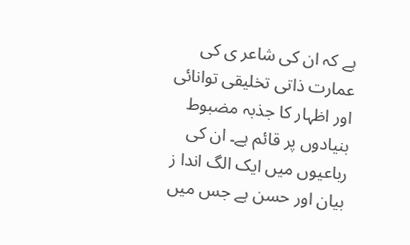ہے کہ ان کی شاعر ی کی عمارت ذاتی تخلیقی توانائی اور اظہار کا جذبہ مضبوط بنیادوں پر قائم ہے۔ ان کی رباعیوں میں ایک الگ اندا ز بیان اور حسن ہے جس میں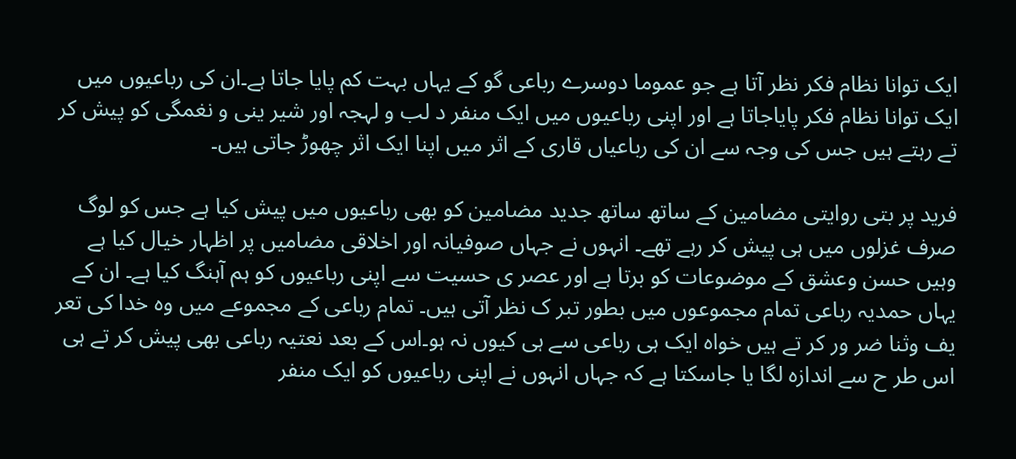ایک توانا نظام فکر نظر آتا ہے جو عموما دوسرے رباعی گو کے یہاں بہت کم پایا جاتا ہے۔ان کی رباعیوں میں ایک توانا نظام فکر پایاجاتا ہے اور اپنی رباعیوں میں ایک منفر د لب و لہجہ اور شیر ینی و نغمگی کو پیش کر تے رہتے ہیں جس کی وجہ سے ان کی رباعیاں قاری کے اثر میں اپنا ایک اثر چھوڑ جاتی ہیں۔

فرید پر بتی روایتی مضامین کے ساتھ ساتھ جدید مضامین کو بھی رباعیوں میں پیش کیا ہے جس کو لوگ صرف غزلوں میں ہی پیش کر رہے تھے۔ انہوں نے جہاں صوفیانہ اور اخلاقی مضامیں پر اظہار خیال کیا ہے وہیں حسن وعشق کے موضوعات کو برتا ہے اور عصر ی حسیت سے اپنی رباعیوں کو ہم آہنگ کیا ہے۔ ان کے یہاں حمدیہ رباعی تمام مجموعوں میں بطور تبر ک نظر آتی ہیں۔ تمام رباعی کے مجموعے میں وہ خدا کی تعر یف وثنا ضر ور کر تے ہیں خواہ ایک ہی رباعی سے ہی کیوں نہ ہو۔اس کے بعد نعتیہ رباعی بھی پیش کر تے ہی اس طر ح سے اندازہ لگا یا جاسکتا ہے کہ جہاں انہوں نے اپنی رباعیوں کو ایک منفر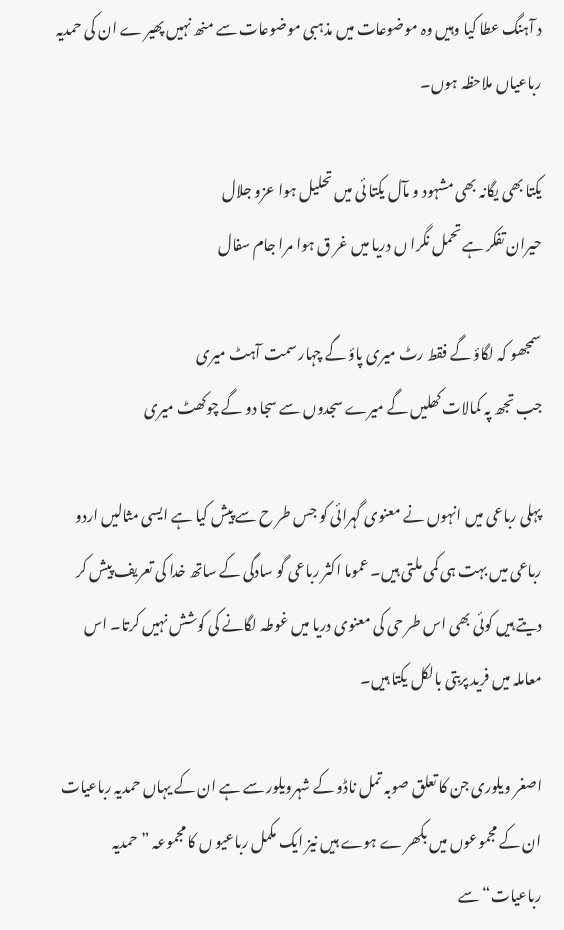د آہنگ عطا کیا وہیں وہ موضوعات میں مذہبی موضوعات سے منھ نہیں پھیر ے ان کی حمدیہ رباعیاں ملاحظہ ہوں۔

یکتا بھی یگانہ بھی مشہود و مآل یکتا ئی میں تحلیل ہوا عزو جلال
حیران تفکر ہے تحمل نگرا ں دریا میں غر ق ہوا مرا جام سفال

سمجھو کہ لگاؤ گے فقط رٹ میری پاؤ گے چہار سمت آہٹ میری
جب تجھ پہ کمالات کھلیں گے میرے سجدوں سے سجا دو گے چوکھٹ میری

پہلی رباعی میں انہوں نے معنوی گہرائی کو جس طر ح سے پیش کیا ہے ایسی مثالیں اردو رباعی میں بہت ہی کمی ملتی ہیں۔ عموما اکثر رباعی گو سادگی کے ساتھ خدا کی تعریف پیش کر دیتے ہیں کوئی بھی اس طر حی کی معنوی دریا میں غوطہ لگانے کی کوشش نہیں کرتا۔ اس معاملہ میں فرید پربتی بالکل یکتا ہیں۔

اصغر ویلوری جن کا تعلق صوبہ تمل ناڈو کے شہرویلور سے ہے ان کے یہاں حمدیہ رباعیات ان کے مجموعوں میں بکھر ے ہوے ہیں نیز ایک مکمل رباعیو ں کا مجموعہ ”حمدیہ رباعیات“ سے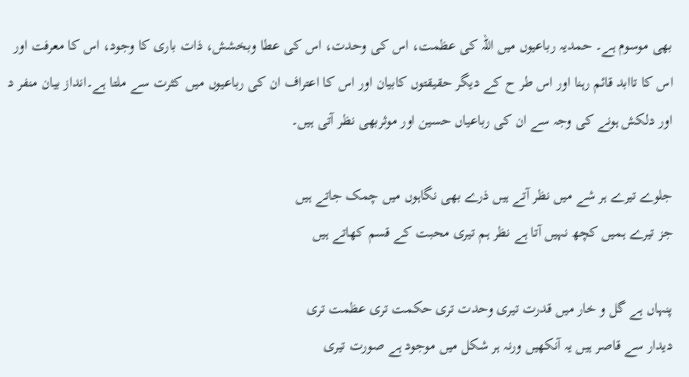بھی موسوم ہے۔ حمدیہ رباعیوں میں اللہ کی عظمت، اس کی وحدت، اس کی عطا وبخشش، ذات باری کا وجود، اس کا معرفت اور اس کا تاابد قائم رہنا اور اس طر ح کے دیگر حقیقتوں کابیان اور اس کا اعتراف ان کی رباعیوں میں کثرت سے ملتا ہے۔انداز بیان منفر د اور دلکش ہونے کی وجہ سے ان کی رباعیاں حسین اور موثربھی نظر آتی ہیں۔

جلوے تیرے ہر شے میں نظر آتے ہیں ذرے بھی نگاہوں میں چمک جاتے ہیں
جز تیرے ہمیں کچھ نہیں آتا ہے نظر ہم تیری محبت کے قسم کھاتے ہیں

پنہاں ہے گل و خار میں قدرت تیری وحدت تری حکمت تری عظمت تری
دیدار سے قاصر ہیں یہ آنکھیں ورنہ ہر شکل میں موجود ہے صورت تیری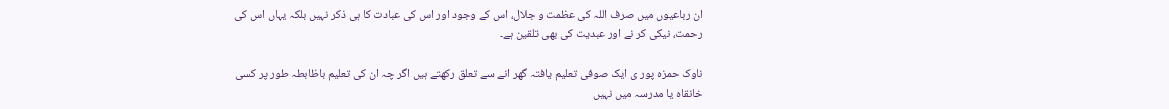ان رباعیوں میں صرف اللہ کی عظمت و جلال، اس کے وجود اور اس کی عبادت کا ہی ذکر نہیں بلکہ یہاں اس کی رحمت، نیکی کر نے اور عبدیت کی بھی تلقین ہے۔

ناوک حمزہ پور ی ایک صوفی تعلیم یافتہ گھر انے سے تعلق رکھتے ہیں اگر چہ ان کی تعلیم باظابطہ طور پر کسی خانقاہ یا مدرسہ میں نہیں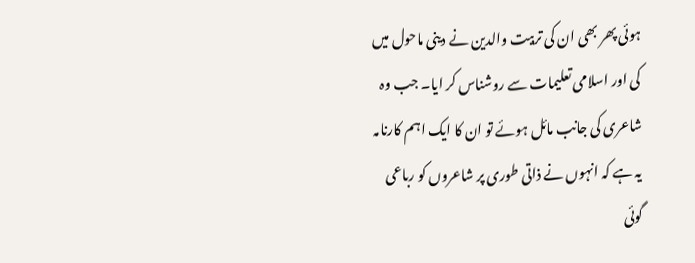ہوئی پھر بھی ان کی تربیت والدین نے دینی ماحول میں کی اور اسلامی تعلیمات سے روشناس کر ایا۔ جب وہ شاعری کی جانب مائل ہوئے تو ان کا ایک اہم کارنامہ یہ ہے کہ انہوں نے ذاتی طوری پر شاعروں کو رباعی گوئی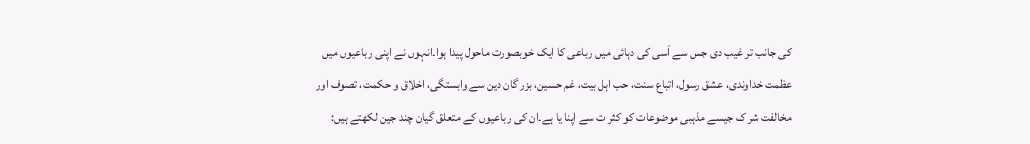کی جانب تر غیب دی جس سے اَسی کی دہائی میں رباعی کا ایک خوبصورت ماحول پیدا ہوا۔انہوں نے اپنی رباعیوں میں عظمت خداوندی، عشق رسول، اتباع سنت، حب اہل بیت، غم حسین، بزر گان دین سے وابستگی، اخلاق و حکمت، تصوف اور مخالفت شر ک جیسے مذہبی موضوعات کو کثر ت سے اپنا یا ہے۔ان کی رباعیوں کے متعلق گیان چند جین لکھتے ہیں: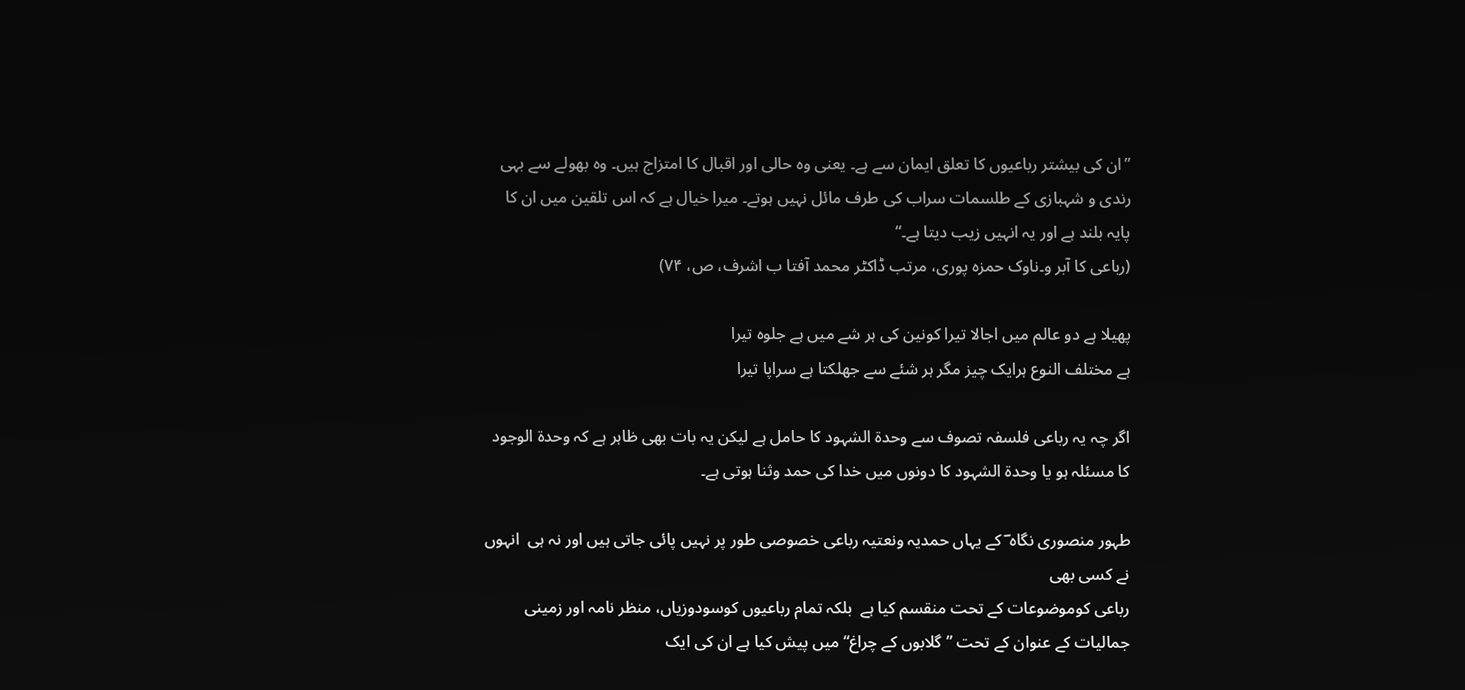”ان کی بیشتر رباعیوں کا تعلق ایمان سے ہے۔ یعنی وہ حالی اور اقبال کا امتزاج ہیں۔ وہ بھولے سے بہی رندی و شہبازی کے طلسمات سراب کی طرف مائل نہیں ہوتے۔ میرا خیال ہے کہ اس تلقین میں ان کا پایہ بلند ہے اور یہ انہیں زیب دیتا ہے۔“
(رباعی کا آبر و۔ناوک حمزہ پوری، مرتب ڈاکٹر محمد آفتا ب اشرف، ص، ۷۴)

پھیلا ہے دو عالم میں اجالا تیرا کونین کی ہر شے میں ہے جلوہ تیرا
ہے مختلف النوع ہرایک چیز مگر ہر شئے سے جھلکتا ہے سراپا تیرا

اگر چہ یہ رباعی فلسفہ تصوف سے وحدۃ الشہود کا حامل ہے لیکن یہ بات بھی ظاہر ہے کہ وحدۃ الوجود کا مسئلہ ہو یا وحدۃ الشہود کا دونوں میں خدا کی حمد وثنا ہوتی ہے۔

طہور منصوری نگاہ ؔ کے یہاں حمدیہ ونعتیہ رباعی خصوصی طور پر نہیں پائی جاتی ہیں اور نہ ہی  انہوں نے کسی بھی
رباعی کوموضوعات کے تحت منقسم کیا ہے  بلکہ تمام رباعیوں کوسودوزیاں، منظر نامہ اور زمینی جمالیات کے عنوان کے تحت ”گلابوں کے چراغ“میں پیش کیا ہے ان کی ایک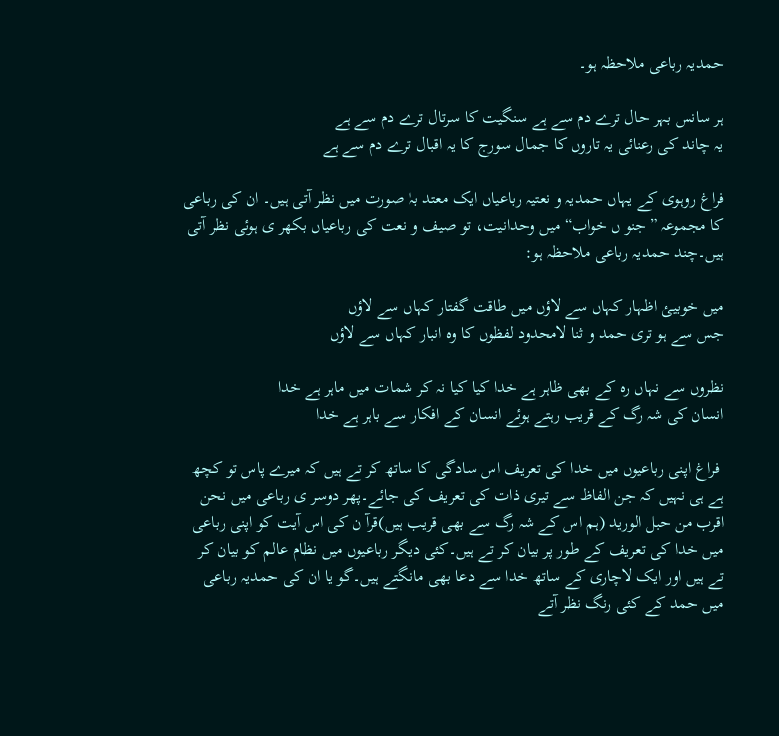حمدیہ رباعی ملاحظہ ہو۔

ہر سانس بہر حال ترے دم سے ہے سنگیت کا سرتال ترے دم سے ہے
یہ چاند کی رعنائی یہ تاروں کا جمال سورج کا یہ اقبال ترے دم سے ہے

فراغ روہوی کے یہاں حمدیہ و نعتیہ رباعیاں ایک معتد بہٰ صورت میں نظر آتی ہیں۔ ان کی رباعی کا مجموعہ ”جنو ں خواب“ میں وحدانیت، تو صیف و نعت کی رباعیاں بکھر ی ہوئی نظر آتی ہیں۔چند حمدیہ رباعی ملاحظہ ہو:

میں خوبیئ اظہار کہاں سے لاؤں میں طاقت گفتار کہاں سے لاؤں
جس سے ہو تری حمد و ثنا لامحدود لفظوں کا وہ انبار کہاں سے لاؤں

نظروں سے نہاں رہ کے بھی ظاہر ہے خدا کیا کیا نہ کر شمات میں ماہر ہے خدا
انسان کی شہ رگ کے قریب رہتے ہوئے انسان کے افکار سے باہر ہے خدا

 فراغ اپنی رباعیوں میں خدا کی تعریف اس سادگی کا ساتھ کر تے ہیں کہ میرے پاس تو کچھ ہے ہی نہیں کہ جن الفاظ سے تیری ذات کی تعریف کی جائے۔پھر دوسر ی رباعی میں نحن اقرب من حبل الورید (ہم اس کے شہ رگ سے بھی قریب ہیں)قرآ ن کی اس آیت کو اپنی رباعی میں خدا کی تعریف کے طور پر بیان کر تے ہیں۔کئی دیگر رباعیوں میں نظام عالم کو بیان کر تے ہیں اور ایک لاچاری کے ساتھ خدا سے دعا بھی مانگتے ہیں۔گو یا ان کی حمدیہ رباعی میں حمد کے کئی رنگ نظر آتے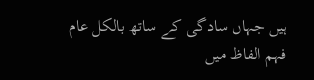ہیں جہاں سادگی کے ساتھ بالکل عام فہم الفاظ میں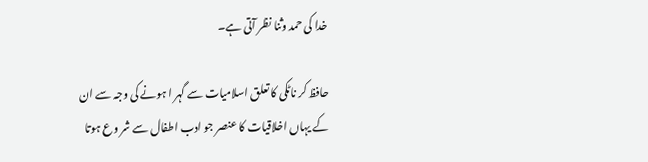خدا کی حمد وثنا نظر آتی ہے۔

حافظ کر ناٹکی کا تعلق اسلامیات سے گہر ا ہونے کی وجہ سے ان کے یہاں اخلاقیات کا عنصر جو ادب اطفال سے شر وع ہوتا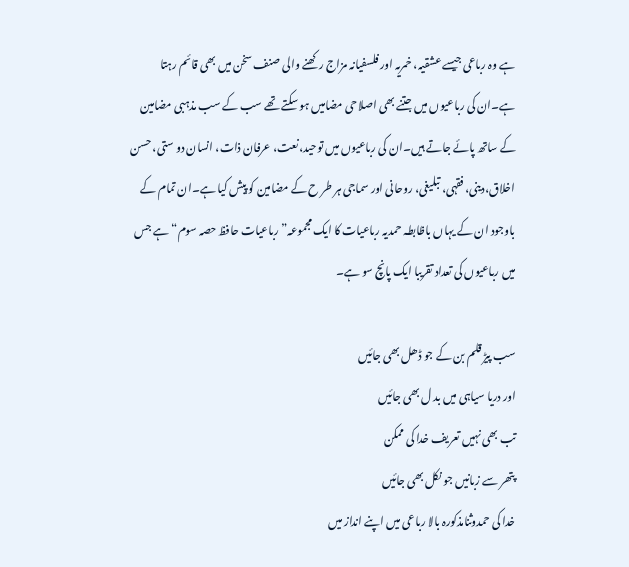ہے وہ رباعی جیسے عشقیہ، خمریہ اور فلسفیانہ مزاج رکھنے والی صنف سخن میں بھی قائم رہتا ہے۔ان کی رباعیوں میں جتنے بھی اصلاحی مضامیں ہو سکتے تھے سب کے سب مذہبی مضامین کے ساتھ پائے جاتے ہیں۔ان کی رباعیوں میں توحید،نعت، عرفان ذات، انسان دو ستی، حسن اخلاق،دینی، فقہی، تبلیغی، روحانی اور سماجی ہر طر ح کے مضامین کو پیش کیا ہے۔ان تمام کے باوجود ان کے یہاں باظابطہ حمدیہ رباعیات کا ایک مجموعہ”رباعیات حافظ حصہ سوم“ ہے جس میں رباعیوں کی تعداد تقریبا ایک پانچ سو ہے۔

سب پیڑ قلم بن کے جو ڈھل بھی جائیں
اور دریا سیاہی میں بد ل بھی جائیں
تب بھی نہیں تعریف خدا کی ممکن
پتھر سے زبانیں جو نکل بھی جائیں
خدا کی حمدوثنامذکورہ بالا رباعی میں اپنے انداز میں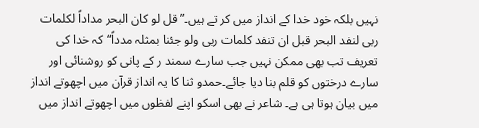نہیں بلکہ خود خدا کے انداز میں کر تے ہیں۔”قل لو کان البحر مداداً لکلمات ربی لنفد البحر قبل ان تنفد کلمات ربی ولو جئنا بمثلہ مدداً“کہ خدا کی تعریف تب بھی ممکن نہیں جب سارے سمند ر کے پانی کو روشنائی اور سارے درختوں کو قلم بنا دیا جائے۔حمدو ثنا کا یہ انداز قرآن میں اچھوتے انداز میں بیان ہوتا ہی ہے۔ شاعر نے بھی اسکو اپنے لفظوں میں اچھوتے انداز میں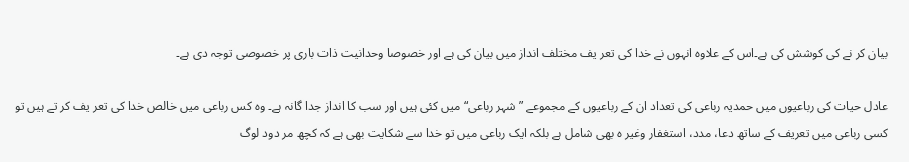بیان کر نے کی کوشش کی ہے۔اس کے علاوہ انہوں نے خدا کی تعر یف مختلف انداز میں بیان کی ہے اور خصوصا وحدانیت ذات باری پر خصوصی توجہ دی ہے۔

عادل حیات کی رباعیوں میں حمدیہ رباعی کی تعداد ان کے رباعیوں کے مجموعے ”شہر رباعی“ میں کئی ہیں اور سب کا انداز جدا گانہ ہے۔ وہ کس رباعی میں خالص خدا کی تعر یف کر تے ہیں تو کسی رباعی میں تعریف کے ساتھ دعا، مدد، استغفار وغیر ہ بھی شامل ہے بلکہ ایک رباعی میں تو خدا سے شکایت بھی ہے کہ کچھ مر دود لوگ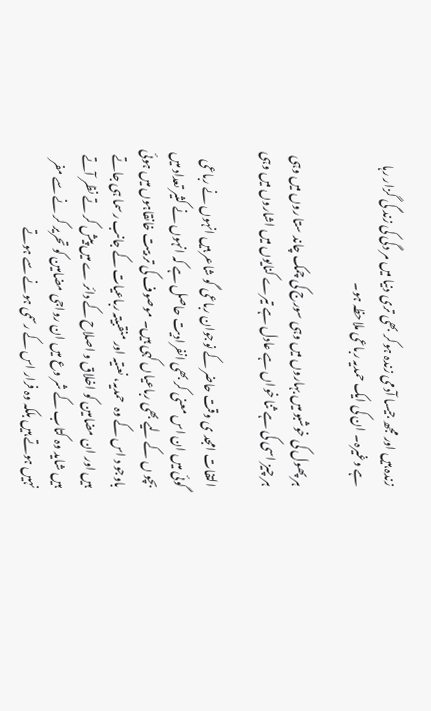زندہ ہیں اور مجھ جیسا آدمی زندہ ہوکر بھی تری دنیا میں مر دگی کی زند گی گزار رہا ہے وغیرہ۔ ان کی ایک حمدیہ رباعی ملاحظہ ہو۔

ہر پھول کی خوشبو میں بہاروں میں وہی سورج کی چمک چاند ستا روں میں وہی
ہر چیز اسی کی ہے ثنا خواں ہے عادل ہے تیرے کنایوں میں اشاروں میں وہی

التفات امجد ی وقت حاضر کے نوجوان رباعی گو شاعر ہیں انہوں نے رباعی گوئی میں ان اس معنی کر بھی انفرادیت حاصل ہے کہ انہوں نے کثیر تعداد میں بچو ں کے لیے بھی رباعیاں کہی ہیں۔ موصوف کی تر بیت خانقاہوں میں ہوئی باوجو د اس کے وہ  حمدیہ، نعتیہ اور منقبیتہ رباعیات کے جانب رسما ہی جاتے ہیں اور ان مضامین کو اخلاق و اصلاح کے دائر ے میں پیش کر تے نظر آتے ہیں شاید وہ کتاب کے شر وع میں ان رواجی مضامین کو تحریر کر نے سے مفر نہیں ہوتے ہیں بلکہ وہ فرار اس کے رسمی ہونے سے ہوتے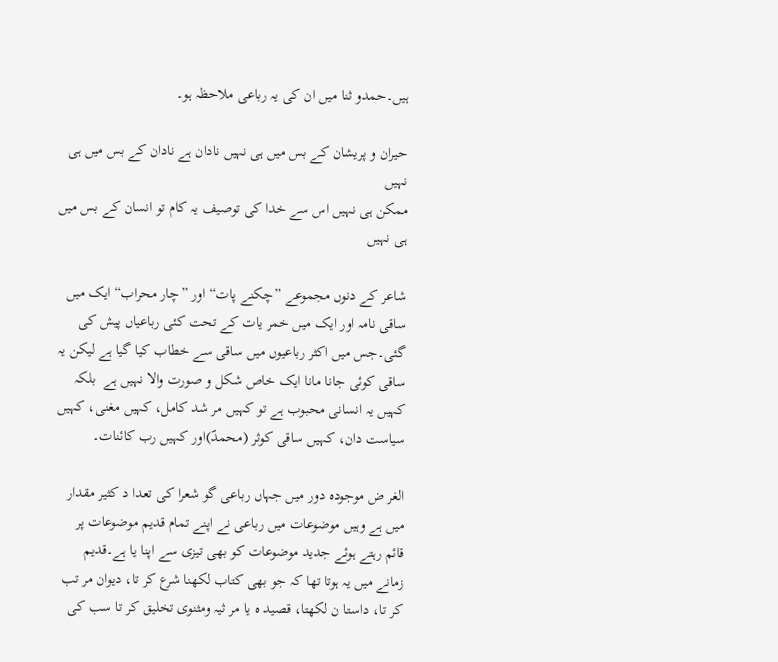ہیں۔حمدو ثنا میں ان کی یہ رباعی ملاحظہ ہو۔

حیران و پریشان کے بس میں ہی نہیں نادان ہے نادان کے بس میں ہی نہیں
ممکن ہی نہیں اس سے خدا کی توصیف یہ کام تو انسان کے بس میں ہی نہیں

شاعر کے دنوں مجموعے ”چکنے پات“ اور ”چار محراب“ ایک میں ساقی نامہ اور ایک میں خمر یات کے تحت کئی رباعیاں پیش کی گئی۔جس میں اکثر رباعیوں میں ساقی سے خطاب کیا گیا ہے لیکن یہ ساقی کوئی جانا مانا ایک خاص شکل و صورت والا نہیں ہے  بلکہ کہیں یہ انسانی محبوب ہے تو کہیں مر شد کامل، کہیں مغنی، کہیں سیاست دان، کہیں ساقی کوثر (محمدؐ)اور کہیں رب کائنات۔

الغر ض موجودہ دور میں جہاں رباعی گو شعرا کی تعدا د کثیر مقدار میں ہے وہیں موضوعات میں رباعی نے اپنے تمام قدیم موضوعات پر قائم رہتے ہوئے جدید موضوعات کو بھی تیزی سے اپنا یا ہے۔قدیم زمانے میں یہ ہوتا تھا کہ جو بھی کتاب لکھنا شرع کر تا، دیوان مر تب کر تا، داستا ن لکھتا، قصید ہ یا مر ثیہ ومثنوی تخلیق کر تا سب کی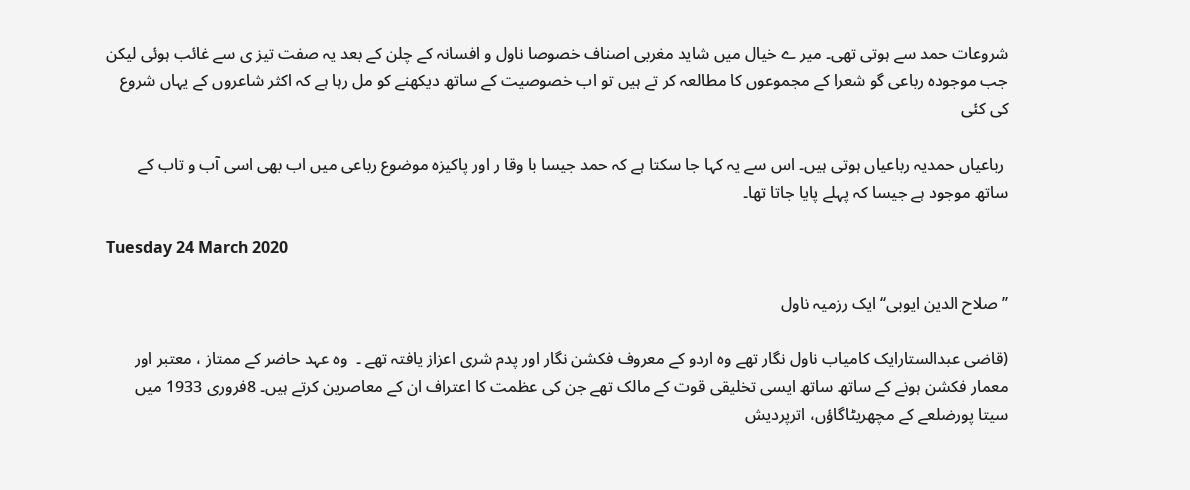شروعات حمد سے ہوتی تھی۔ میر ے خیال میں شاید مغربی اصناف خصوصا ناول و افسانہ کے چلن کے بعد یہ صفت تیز ی سے غائب ہوئی لیکن جب موجودہ رباعی گو شعرا کے مجموعوں کا مطالعہ کر تے ہیں تو اب خصوصیت کے ساتھ دیکھنے کو مل رہا ہے کہ اکثر شاعروں کے یہاں شروع کی کئی

 رباعیاں حمدیہ رباعیاں ہوتی ہیں۔ اس سے یہ کہا جا سکتا ہے کہ حمد جیسا با وقا ر اور پاکیزہ موضوع رباعی میں اب بھی اسی آب و تاب کے ساتھ موجود ہے جیسا کہ پہلے پایا جاتا تھا۔

Tuesday 24 March 2020

’’ صلاح الدین ایوبی‘‘ایک رزمیہ ناول

(قاضی عبدالستارایک کامیاب ناول نگار تھے وہ اردو کے معروف فکشن نگار اور پدم شری اعزاز یافتہ تھے ۔  وہ عہد حاضر کے ممتاز ، معتبر اور معمار فکشن ہونے کے ساتھ ساتھ ایسی تخلیقی قوت کے مالک تھے جن کی عظمت کا اعتراف ان کے معاصرین کرتے ہیں۔ 8فروری 1933 میں سیتا پورضلعے کے مچھریٹاگاؤں، اترپردیش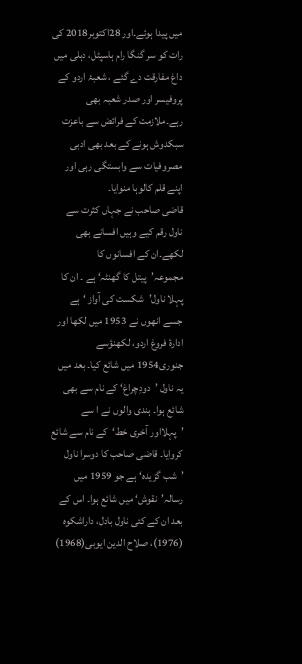میں پیدا ہوئے۔اور 28اکتوبر2018 کی رات کو سر گنگا رام ہاسپٹل، دہلی میں داغ مفارقت دے گئے ، شعبۂ اردو کے پروفیسر اور صدر شعبہ بھی رہے۔ملازمت کے فرائض سے باعزت سبکدوش ہونے کے بعد بھی ادبی مصروفیات سے وابستگی رہی اور اپنے قلم کالوہا منوایا۔
قاضی صاحب نے جہاں کثرت سے ناول رقم کیے وہیں افسانے بھی لکھے۔ان کے افسانوں کا مجموعہ’پیتل کا گھنٹہ‘ ہے ۔ ان کا پہلا ناول’شکست کی آواز ‘ہے جسے انھوں نے 1953 میں لکھا اور ادارۂ فروغ اردو، لکھنؤسے جنوری1954 میں شائع کیا۔ بعد میں یہ ناول ’دودِچراغ‘ کے نام سے بھی شائع ہوا۔ ہندی والوں نے ا سے ’پہلااور آخری خط‘کے نام سے شائع کروایا۔ قاضی صاحب کا دوسرا ناول ’شب گزیدہ‘ہے جو 1959 میں رسالہ’نقوش‘ میں شائع ہوا۔ اس کے بعد ان کے کئی ناول بادل، داراشکوہ (1976)، صلاح الدین ایوبی(1968)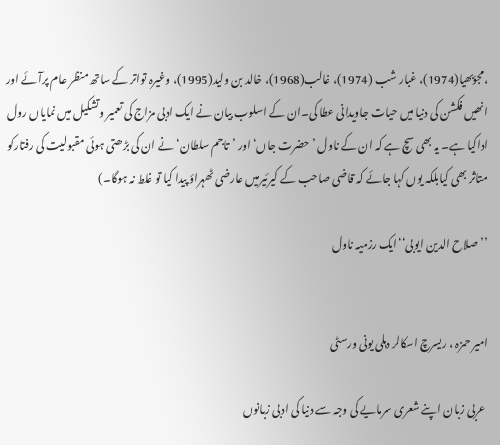،مجوّبھیا(1974)، غبار شب (1974)، غالب(1968)، خالد بن ولید(1995)، وغیرہ تواتر کے ساتھ منظر عام پرآئے اور انھیں فکشن کی دنیا میں حیات جاویدانی عطا کی۔ان کے اسلوب بیان نے ایک ادبی مزاج کی تعمیر وتشکیل میں نمایاں رول اداکیا ہے۔ یہ بھی سچ ہے کہ ان کے ناول ’حضرت جاں‘اور ’تاجم سلطان‘ نے ان کی بڑھتی ہوئی مقبولیت کی رفتارکو متاثر بھی کیابلکہ یوں کہا جائے کہ قاضی صاحب کے کیرئیرمیں عارضی ٹھہراؤ پیدا کیا تو غلط نہ ہوگا۔)

’’ صلاح الدین ایوبی‘‘ایک رزمیہ ناول


امیر حمزہ ، ریسرچ اسکالر دہلی یونی ورسٹی

 عربی زبان اپنے شعری سرمایے کی وجہ سے دنیا کی ادبی زبانوں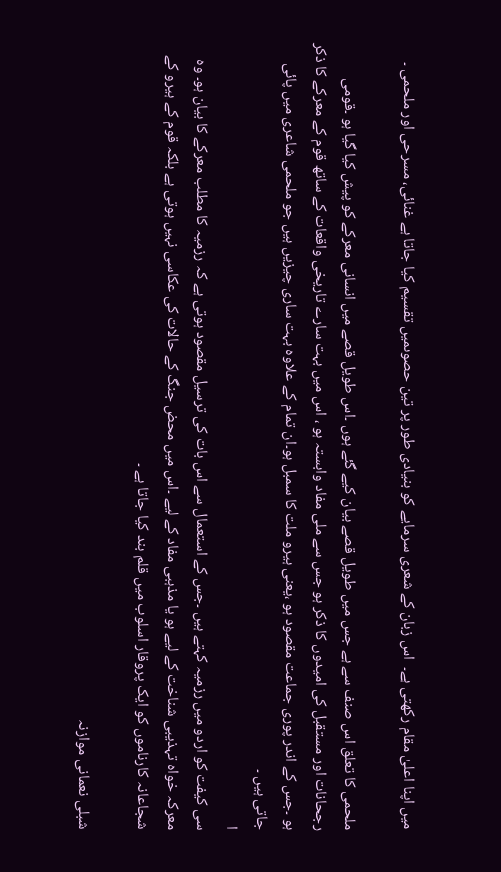میں اپنا اعلیٰ مقام رکھتی ہے۔  اس زبان کے شعری سرمایے کو بنیادی طور پر تین حصوںمیں تقسیم کیا جاتا ہے غنائی، مسرحی اور ملحمی ۔

ملحمی کا تعلق اس صنف سے ہے جس میں طویل قصے بیان کیے گئے ہوں ۔اس طویل قصے میں انسانی معرکے کو پیش کیا گیا ہو ۔قومی رجحانات اور مستقبل کی امیدوں کا ذکر ہو جس سے ملی مفاد وابستہ ہو ، اس میں بہت سارے تاریخی واقعات کے ساتھ قوم کے معرکے کا ذکر ہو ۔جس کے اندر پوری جماعت مقصود ہو ،یعنی ہیرو ملت کا سمبل ہو۔ان تمام کے علاوہ بہت ساری چیزیں ہیں جو ملحمی شاعری میں پائی جاتی ہیں ۔
ا
سی کیفت کو اردو میں رزمیہ کہتے ہیں ۔جس کے استعمال سے اس بات کی ترسیل مقصود ہوتی ہے کہ رزمیہ کا مطلب معرکے کا بیان ہو۔ وہ معرکہ خواہ تہذیبی شناخت کے لیے ہو یا مذہبی مفاد کے لیے ۔اس میں محض جنگ کے حالات کی عکاسی نہیں ہوتی ہے بلکہ قوم کے ہیرو کے شجاعانہ کارناموں کو ایک پروقار اسلوب میں قلم بند کیا جاتا ہے ۔

شبلی نعمانی موازنہ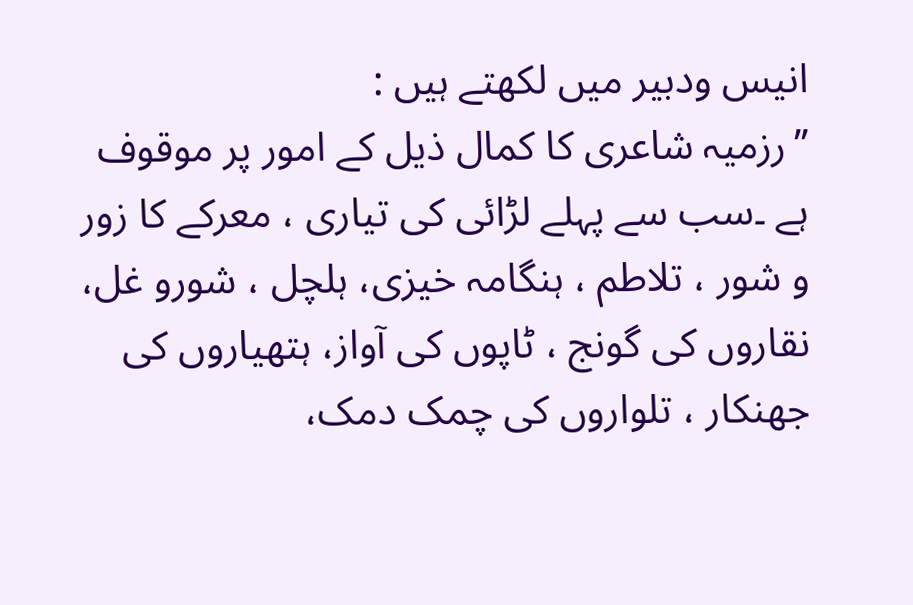انیس ودبیر میں لکھتے ہیں :
’’رزمیہ شاعری کا کمال ذیل کے امور پر موقوف ہے ۔سب سے پہلے لڑائی کی تیاری ، معرکے کا زور و شور ، تلاطم ، ہنگامہ خیزی، ہلچل ، شورو غل، نقاروں کی گونج ، ٹاپوں کی آواز، ہتھیاروں کی جھنکار ، تلواروں کی چمک دمک،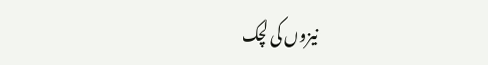نیزوں کی لچک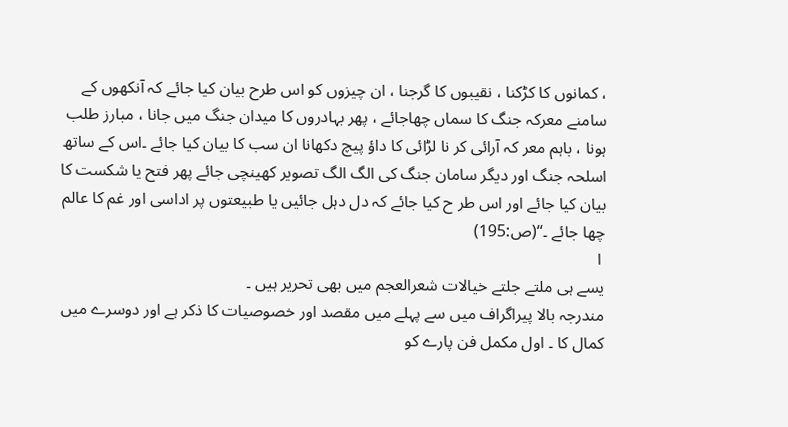، کمانوں کا کڑکنا ، نقیبوں کا گرجنا ، ان چیزوں کو اس طرح بیان کیا جائے کہ آنکھوں کے سامنے معرکہ جنگ کا سماں چھاجائے ، پھر بہادروں کا میدان جنگ میں جانا ، مبارز طلب ہونا ، باہم معر کہ آرائی کر نا لڑائی کا داؤ پیچ دکھانا ان سب کا بیان کیا جائے ۔اس کے ساتھ اسلحہ جنگ اور دیگر سامان جنگ کی الگ الگ تصویر کھینچی جائے پھر فتح یا شکست کا بیان کیا جائے اور اس طر ح کیا جائے کہ دل دہل جائیں یا طبیعتوں پر اداسی اور غم کا عالم چھا جائے ۔‘‘(ص:195)
 ا
یسے ہی ملتے جلتے خیالات شعرالعجم میں بھی تحریر ہیں ۔
مندرجہ بالا پیراگراف میں سے پہلے میں مقصد اور خصوصیات کا ذکر ہے اور دوسرے میں کمال کا ۔ اول مکمل فن پارے کو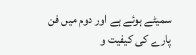سمیٹے ہوئے ہے اور دوم میں فن پارے کی کیفیت و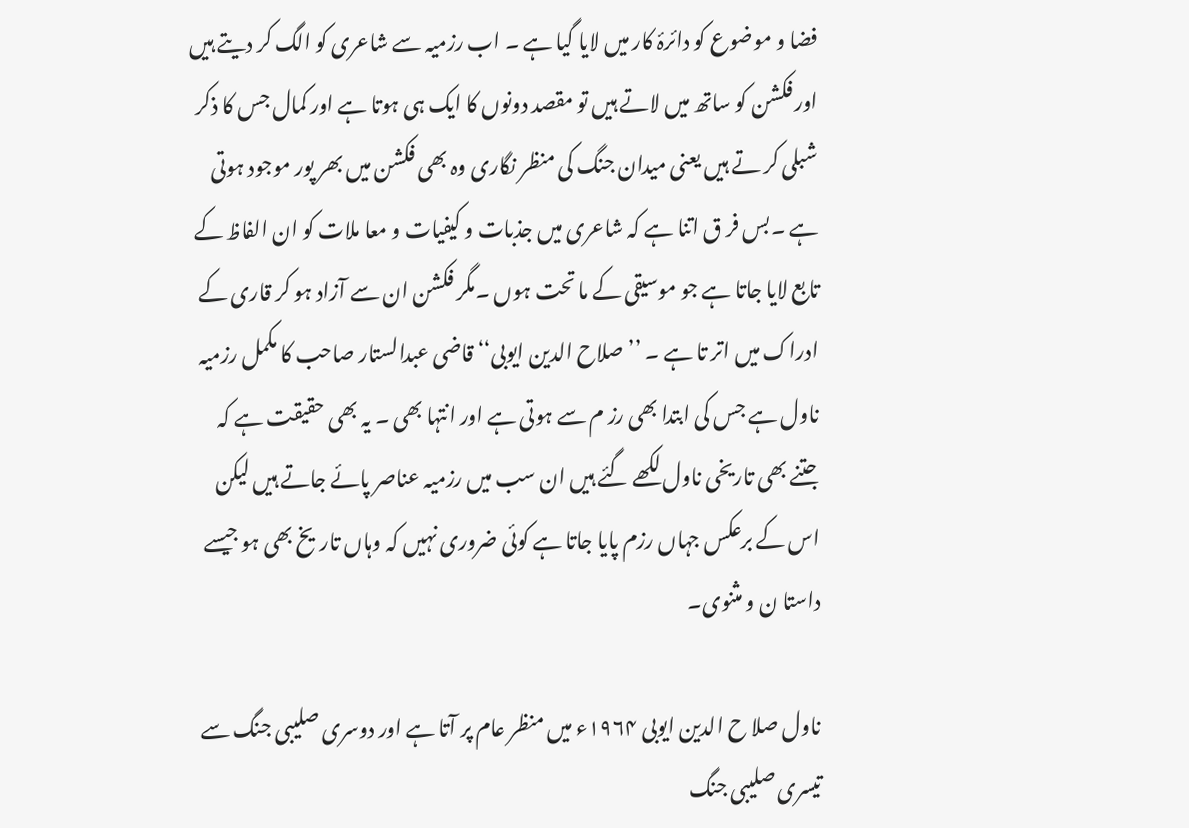فضا و موضوع کو دائرۂ کار میں لایا گیا ہے ۔ اب رزمیہ سے شاعری کو الگ کر دیتے ہیں اور فکشن کو ساتھ میں لاتے ہیں تو مقصد دونوں کا ایک ہی ہوتا ہے اور کمال جس کا ذکر شبلی کر تے ہیں یعنی میدان جنگ کی منظر نگاری وہ بھی فکشن میں بھر پور موجود ہوتی ہے ۔بس فر ق اتنا ہے کہ شاعری میں جذبات و کیفیات و معا ملات کو ان الفاظ کے تابع لایا جاتا ہے جو موسیقی کے ما تحت ہوں ۔مگر فکشن ان سے آزاد ہو کر قاری کے ادراک میں اتر تا ہے ۔ ’’صلاح الدین ایوبی‘‘ قاضی عبدالستار صاحب کا مکمل رزمیہ ناول ہے جس کی ابتدا بھی رز م سے ہوتی ہے اور انتہا بھی ۔ یہ بھی حقیقت ہے کہ جتنے بھی تاریخی ناول لکھے گئے ہیں ان سب میں رزمیہ عناصر پائے جاتے ہیں لیکن اس کے برعکس جہاں رزم پایا جاتا ہے کوئی ضروری نہیں کہ وہاں تاریخ بھی ہو جیسے داستا ن و مثنوی۔

ناول صلا ح الدین ایوبی ۱۹۶۴ء میں منظر عام پر آتا ہے اور دوسری صلیبی جنگ سے تیسری صلیبی جنگ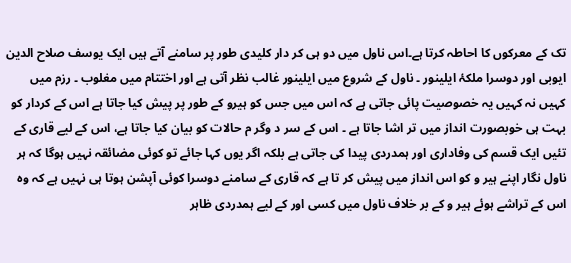تک کے معرکوں کا احاطہ کرتا ہے۔اس ناول میں دو ہی کر دار کلیدی طور پر سامنے آتے ہیں ایک یوسف صلاح الدین ایوبی اور دوسرا ملکۂ ایلینور ۔ ناول کے شروع میں ایلینور غالب نظر آتی ہے اور اختتام میں مغلوب ۔ رزم میں کہیں نہ کہیں یہ خصوصیت پائی جاتی ہے کہ اس میں جس کو ہیرو کے طور پر پیش کیا جاتا ہے اس کے کردار کو بہت ہی خوبصورت انداز میں تر اشا جاتا ہے ۔ اس کے سر د وگر م حالات کو بیان کیا جاتا ہے، اس کے لیے قاری کے تئیں ایک قسم کی وفاداری اور ہمدردی پیدا کی جاتی ہے بلکہ اگر یوں کہا جائے تو کوئی مضائقہ نہیں ہوگا کہ ہر ناول نگار اپنے ہیر و کو اس انداز میں پیش کر تا ہے کہ قاری کے سامنے دوسرا کوئی آپشن ہوتا ہی نہیں ہے کہ وہ اس کے تراشے ہوئے ہیر و کے بر خلاف ناول میں کسی اور کے لیے ہمدردی ظاہر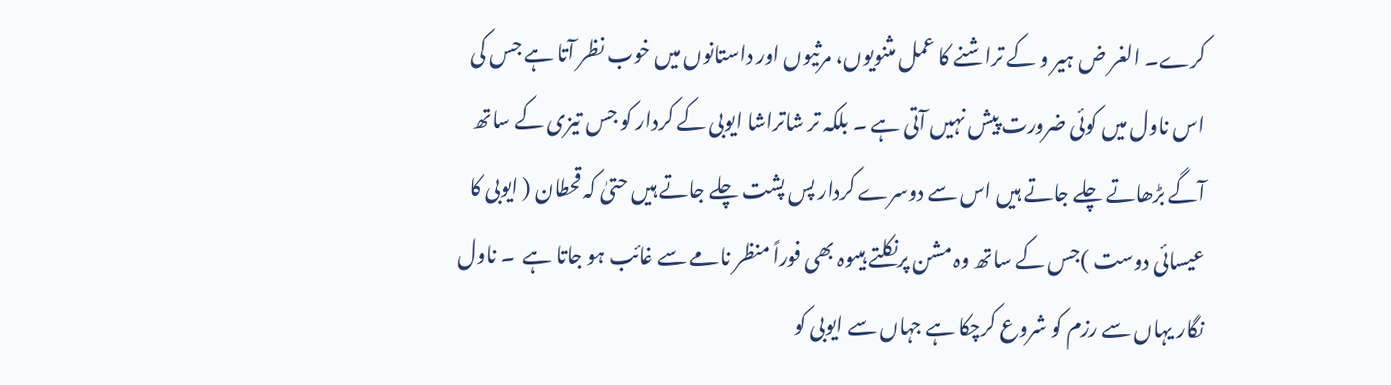کرے۔ الغر ض ہیر و کے تراشنے کا عمل مثنویوں، مرثیوں اور داستانوں میں خوب نظر آتا ہے جس کی اس ناول میں کوئی ضرورت پیش نہیں آتی ہے ۔ بلکہ تر شاتراشا ایوبی کے کردار کو جس تیزی کے ساتھ آگے بڑھاتے چلے جاتے ہیں اس سے دوسرے کردار پس پشت چلے جاتے ہیں حتیٰ کہ قحطان ( ایوبی کا عیسائی دوست )جس کے ساتھ وہ مشن پرنکلتے ہیںوہ بھی فوراً منظر نامے سے غائب ہو جاتا ہے  ۔ ناول نگار یہاں سے رزم کو شروع کرچکا ہے جہاں سے ایوبی کو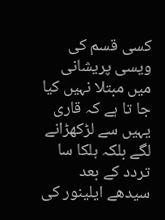کسی قسم کی ویسی پریشانی میں مبتلا نہیں کیا جا تا ہے کہ قاری یہیں سے لڑکھڑانے لگے بلکہ ہلکا سا تردد کے بعد سیدھے ایلینور کی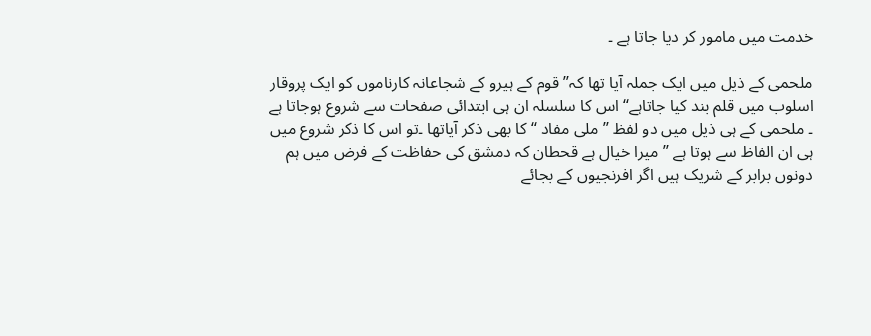خدمت میں مامور کر دیا جاتا ہے ۔

ملحمی کے ذیل میں ایک جملہ آیا تھا کہ’’ قوم کے ہیرو کے شجاعانہ کارناموں کو ایک پروقار اسلوب میں قلم بند کیا جاتاہے‘‘ اس کا سلسلہ ان ہی ابتدائی صفحات سے شروع ہوجاتا ہے ۔ ملحمی کے ہی ذیل میں دو لفظ ’’ ملی مفاد ‘‘ کا بھی ذکر آیاتھا ۔تو اس کا ذکر شروع میں ہی ان الفاظ سے ہوتا ہے ’’ میرا خیال ہے قحطان کہ دمشق کی حفاظت کے فرض میں ہم دونوں برابر کے شریک ہیں اگر افرنجیوں کے بجائے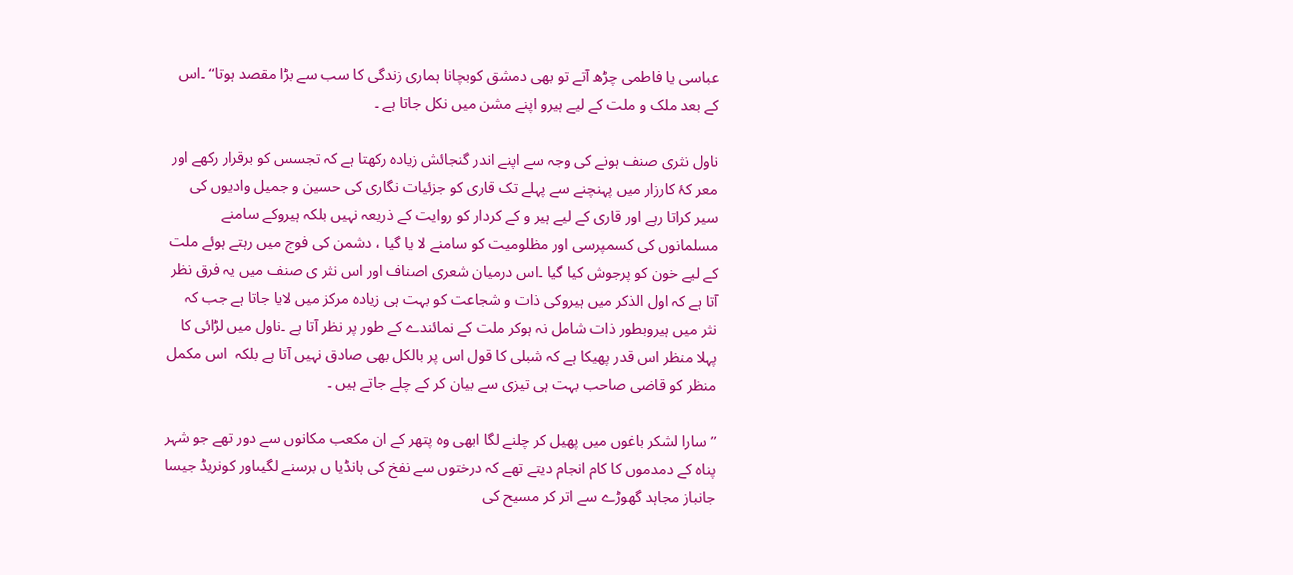عباسی یا فاطمی چڑھ آتے تو بھی دمشق کوبچانا ہماری زندگی کا سب سے بڑا مقصد ہوتا‘‘ ۔اس کے بعد ملک و ملت کے لیے ہیرو اپنے مشن میں نکل جاتا ہے ۔

ناول نثری صنف ہونے کی وجہ سے اپنے اندر گنجائش زیادہ رکھتا ہے کہ تجسس کو برقرار رکھے اور معر کۂ کارزار میں پہنچنے سے پہلے تک قاری کو جزئیات نگاری کی حسین و جمیل وادیوں کی سیر کراتا رہے اور قاری کے لیے ہیر و کے کردار کو روایت کے ذریعہ نہیں بلکہ ہیروکے سامنے مسلمانوں کی کسمپرسی اور مظلومیت کو سامنے لا یا گیا ، دشمن کی فوج میں رہتے ہوئے ملت کے لیے خون کو پرجوش کیا گیا ۔اس درمیان شعری اصناف اور اس نثر ی صنف میں یہ فرق نظر آتا ہے کہ اول الذکر میں ہیروکی ذات و شجاعت کو بہت ہی زیادہ مرکز میں لایا جاتا ہے جب کہ نثر میں ہیروبطور ذات شامل نہ ہوکر ملت کے نمائندے کے طور پر نظر آتا ہے ۔ناول میں لڑائی کا پہلا منظر اس قدر پھیکا ہے کہ شبلی کا قول اس پر بالکل بھی صادق نہیں آتا ہے بلکہ  اس مکمل منظر کو قاضی صاحب بہت ہی تیزی سے بیان کر کے چلے جاتے ہیں ۔

’’ سارا لشکر باغوں میں پھیل کر چلنے لگا ابھی وہ پتھر کے ان مکعب مکانوں سے دور تھے جو شہر پناہ کے دمدموں کا کام انجام دیتے تھے کہ درختوں سے نفخ کی ہانڈیا ں برسنے لگیںاور کونریڈ جیسا جانباز مجاہد گھوڑے سے اتر کر مسیح کی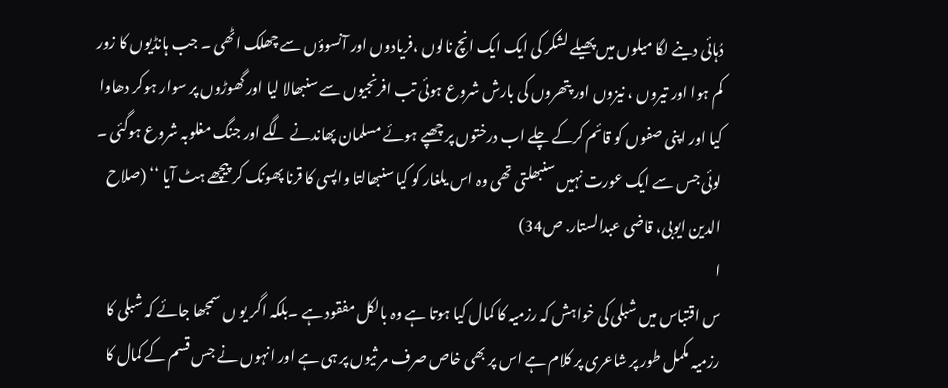دُہائی دینے لگا میلوں میں پھیلے لشکر کی ایک ایک انچ نالوں ،فریادوں اور آنسوؤں سے چھلک اٹھی ۔ جب ہانڈیوں کا زور کم ہوا اور تیروں ، نیزوں اور پتھروں کی بارش شروع ہوئی تب افرنجیوں سے سنبھالا لیا اور گھوڑوں پر سوار ہوکر دھاوا کیا اور اپنی صفوں کو قائم کرکے چلے اب درختوں پر چھپے ہوئے مسلمان پھاندنے لگے اور جنگ مغلوبہ شروع ہوگئی ۔ لوئی جس سے ایک عورت نہیں سنبھلتی تھی وہ اس یلغار کو کیا سنبھالتا واپسی کا قرنا پھونک کر پیچھے ہٹ آیا ‘‘ (صلاح الدین ایوبی، قاضی عبدالستار. ص34)
ا
س اقتباس میں شبلی کی خواہش کہ رزمیہ کا کمال کیا ہوتا ہے وہ بالکل مفقود ہے ۔بلکہ اگر یو ں سمجھا جائے کہ شبلی کا رزمیہ مکمل طور پر شاعری پر کلام ہے اس پر بھی خاص صرف مر ثیوں پر ہی ہے اور انہوں نے جس قسم کے کمال کا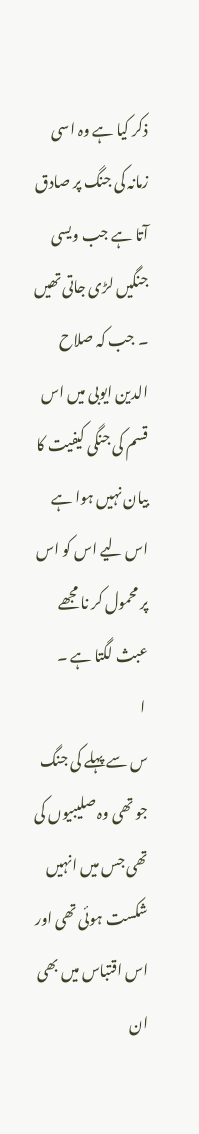ذکر کیا ہے وہ اسی زمانہ کی جنگ پر صادق آتا ہے جب ویسی جنگیں لڑی جاتی تھیں ۔ جب کہ صلاح الدین ایوبی میں اس قسم کی جنگی کیفیت کا بیان نہیں ہوا ہے اس لیے اس کو اس پر محمول کر نا مجھے عبث لگتا ہے ۔
 ا
س سے پہلے کی جنگ جو تھی وہ صلیبیوں کی تھی جس میں انہیں شکست ہوئی تھی اور اس اقتباس میں بھی ان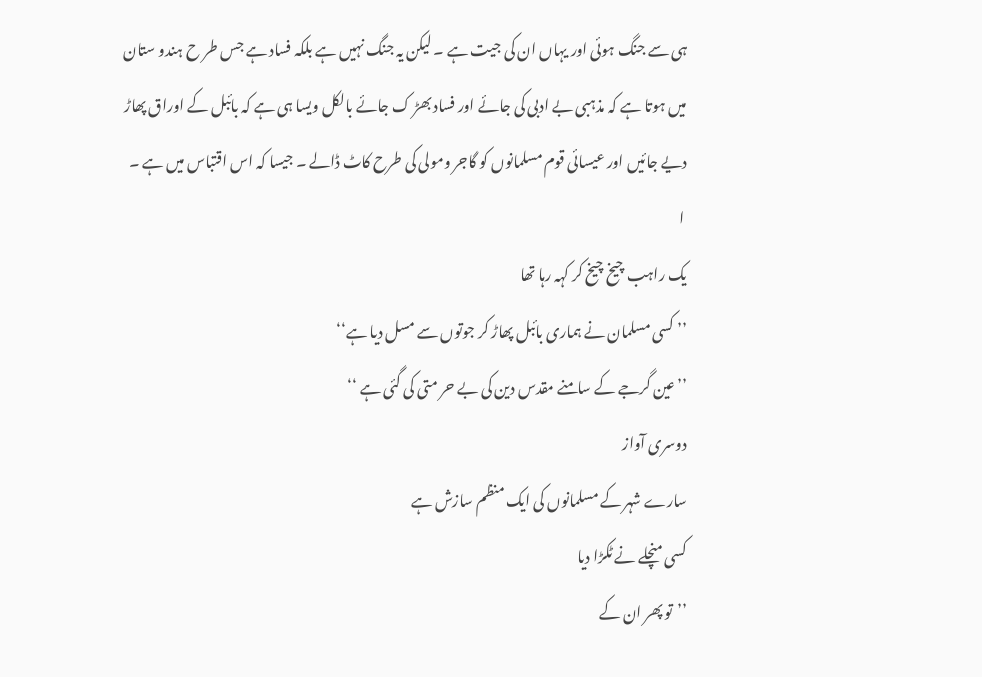ہی سے جنگ ہوئی اور یہاں ان کی جیت ہے ۔ لیکن یہ جنگ نہیں ہے بلکہ فساد ہے جس طر ح ہندو ستان میں ہوتا ہے کہ مذہبی بے ادبی کی جائے اور فساد بھڑ ک جائے بالکل ویسا ہی ہے کہ بائبل کے اوراق پھاڑ دیے جائیں اور عیسائی قوم مسلمانوں کو گاجر ومولی کی طرح کاٹ ڈالے ۔ جیسا کہ اس اقتباس میں ہے ۔
 ا
یک راہب چیخ چیخ کر کہہ رہا تھا
’’ کسی مسلمان نے ہماری بائبل پھاڑ کر جوتوں سے مسل دیا ہے‘‘
’’عین گرجے کے سامنے مقدس دین کی بے حر متی کی گئی ہے ‘‘
دوسری آواز
سارے شہر کے مسلمانوں کی ایک منظم سازش ہے
کسی منچلے نے ٹکڑا دیا
’’تو پھر ان کے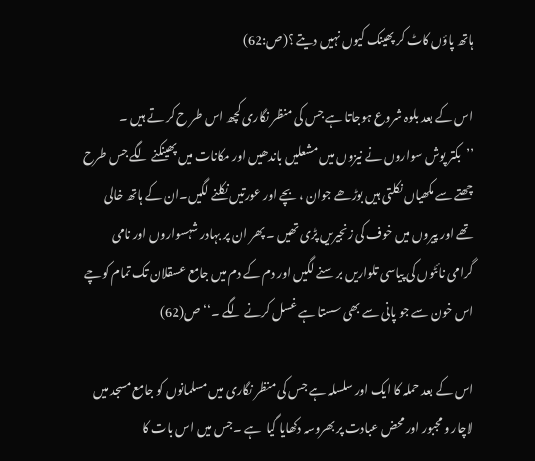ہاتھ پاؤں کاٹ کر پھینک کیوں نہیں دیتے ؟(ص:62)

اس کے بعد بلوہ شروع ہوجاتا ہے جس کی منظر نگاری کچھ اس طر ح کر تے ہیں ۔
’’بکتر پوش سواروں نے نیزوں میں مشعلیں باندھیں اور مکانات میں پھینکنے لگے جس طرح چھتے سے مکھیاں نکلتی ہیں بوڑھے جوان ، بچے اور عورتیں نکلنے لگیں۔ان کے ہاتھ خالی تھے اور پیروں میں خوف کی زنجیریں پڑی تھیں ۔ پھر ان پر بہادر شہسواروں اور نامی گرامی نائٹوں کی پیاسی تلواریں بر سنے لگیں اور دم کے دم میں جامع عسقلان تک تمام کوچے اس خون سے جو پانی سے بھی سستا ہے غسل کرنے لگے ۔‘‘ص(62)

اس کے بعد حملہ کا ایک اور سلسلہ ہے جس کی منظر نگاری میں مسلمانوں کو جامع مسجد میں لاچار و مجبور اور محض عبادت پر بھروسہ دکھایا گیا  ہے ۔جس میں اس بات کا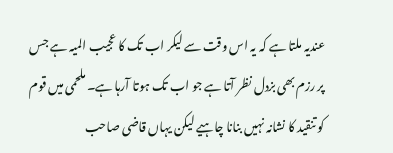عندیہ ملتا ہے کہ یہ اس وقت سے لیکر اب تک کا عجیب المیہ ہے جس پر رزم بھی بزدل نظر آتا ہے جو اب تک ہوتا آرہا ہے۔ ملحمی میں قوم کو تنقید کا نشانہ نہیں بنانا چاہیے لیکن یہاں قاضی صاحب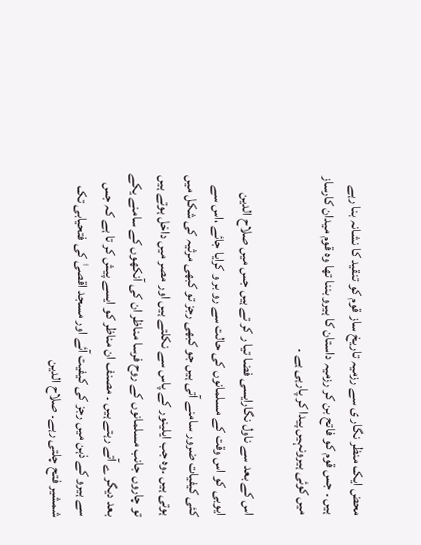محض ایک منظر نگار ی سے رزمیہ تاریخ ساز قوم کو تنقید کا نشانہ بنا رہے ہیں ۔ جس قوم کو فاتح بن کر رزمیہ داستان کا ہیرو بننا تھا وہ قوم میدان کارساز میں کوئی ہیرونہیں پیدا کر پارہی ہے ۔

اس کے بعد سے ناول نگارایسی فضا تیا ر کر تے ہیں جس میں صلاح الدین ایوبی کو اس وقت کے مسلمانوں کی حالت سے رو بر و کرایا جائے ،اس سے کئی کیفیات ضرور سامنے آتی ہیں جو کبھی رجز تو کبھی مرثیہ کی شکل میں ہوتی ہیں ۔وہ جب ایلینور کے پاس سے نکلتے ہیں اور مصر میں داخل ہوتے ہیں تو چاروں جانب مسلمانوں کے روح فرسا مناظر ان کی آنکھوں کے سامنے یکے بعد دیگر ے آتے رہتے ہیں ۔ مصنف ان مناظر کو ایسے پیش کر تا ہے کہ جس سے ہیرو کے ذہن میں رجز کی کیفیت آئے اور مسجد اقصیٰ کی فتحیابی تک شمشیر فتح چلتی رہے۔ صلاح الدین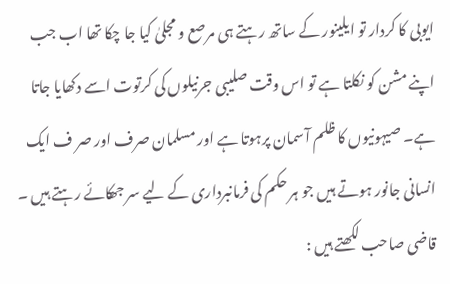ایوبی کا کردار تو ایلینور کے ساتھ رہتے ہی مرصع و مجلیٰ کیا جا چکا تھا اب جب اپنے مشن کو نکلتا ہے تو اس وقت صلیبی جرنیلوں کی کرتوت اسے دکھایا جاتا ہے۔ صیہونیوں کا ظلم آسمان پرہوتا ہے اور مسلمان صرف اور صر ف ایک انسانی جانور ہوتے ہیں جو ہر حکم کی فرمانبرداری کے لیے سر جھکائے رہتے ہیں ۔ قاضی صاحب لکھتے ہیں :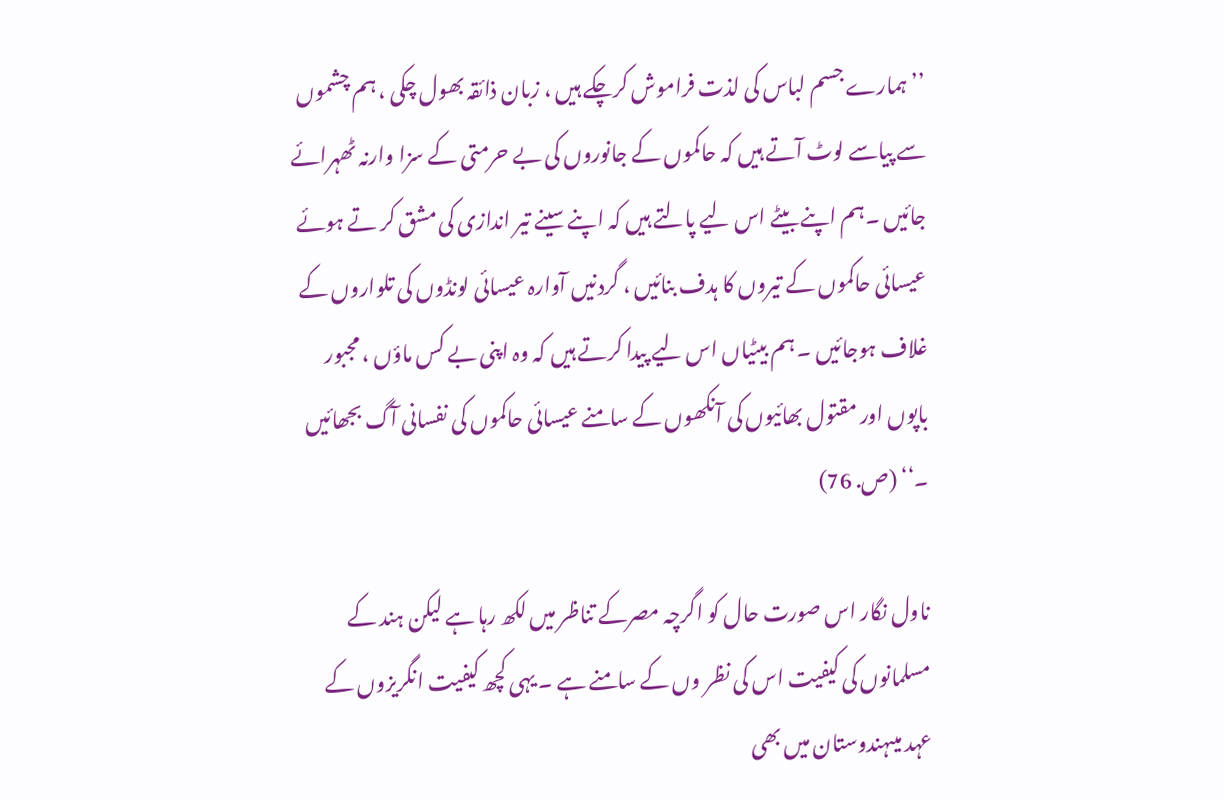’’ ہمارے جسم لباس کی لذت فراموش کرچکے ہیں ، زبان ذائقہ بھول چکی ، ہم چشموں سے پیاسے لوٹ آتے ہیں کہ حاکموں کے جانوروں کی بے حرمتی کے سزا وارنہ ٹھہرائے جائیں ۔ہم اپنے بیٹے اس لیے پالتے ہیں کہ اپنے سینے تیر اندازی کی مشق کر تے ہوئے عیسائی حاکموں کے تیروں کا ہدف بنائیں ، گردنیں آوارہ عیسائی لونڈوں کی تلواروں کے غلاف ہوجائیں ۔ ہم بیٹیاں اس لیے پیدا کرتے ہیں کہ وہ اپنی بے کس ماؤں ، مجبور باپوں اور مقتول بھائیوں کی آنکھوں کے سامنے عیسائی حاکموں کی نفسانی آگ بجھائیں ۔‘‘ (ص. 76)

ناول نگار اس صورت حال کو اگرچہ مصرکے تناظر میں لکھ رہا ہے لیکن ہند کے مسلمانوں کی کیفیت اس کی نظر وں کے سامنے ہے ۔ یہی کچھ کیفیت انگریزوں کے عہد میںہندوستان میں بھی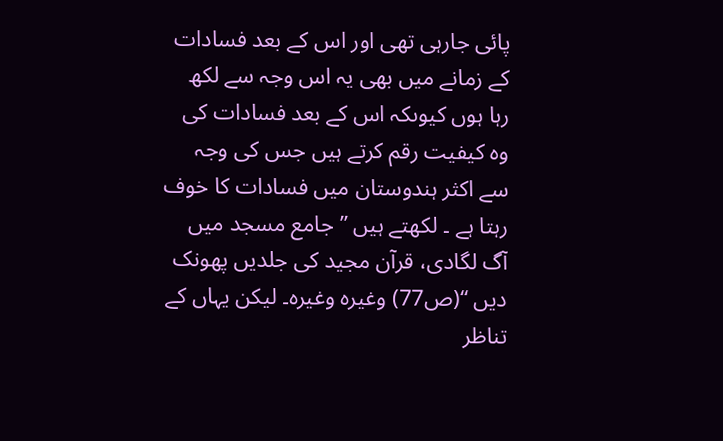پائی جارہی تھی اور اس کے بعد فسادات کے زمانے میں بھی یہ اس وجہ سے لکھ رہا ہوں کیوںکہ اس کے بعد فسادات کی وہ کیفیت رقم کرتے ہیں جس کی وجہ سے اکثر ہندوستان میں فسادات کا خوف رہتا ہے ۔ لکھتے ہیں ’’ جامع مسجد میں آگ لگادی، قرآن مجید کی جلدیں پھونک دیں ‘‘(ص77) وغیرہ وغیرہ۔ لیکن یہاں کے تناظر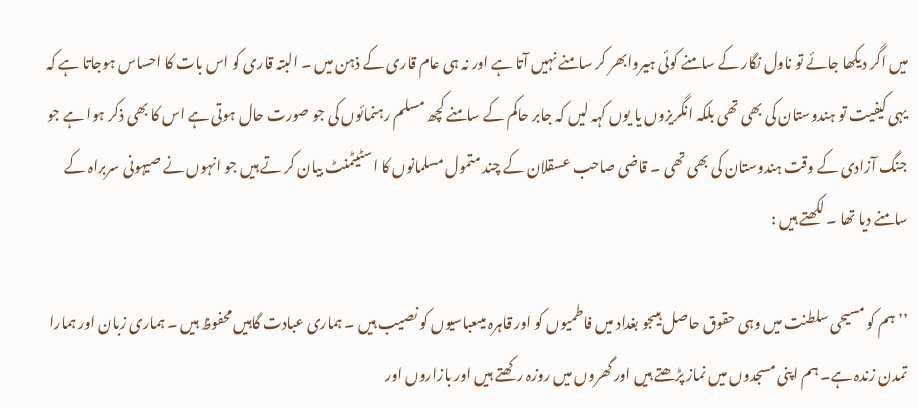میں اگر دیکھا جائے تو ناول نگار کے سامنے کوئی ہیروابھر کر سامنے نہیں آتا ہے اور نہ ہی عام قاری کے ذہن میں ۔ البتہ قاری کو اس بات کا احساس ہوجاتا ہے کہ یہی کیفیت تو ہندوستان کی بھی تھی بلکہ انگریزوں یا یوں کہہ لیں کہ جابر حاکم کے سامنے کچھ مسلم رہنمائوں کی جو صورت حال ہوتی ہے اس کا بھی ذکر ہوا ہے جو جنگ آزادی کے وقت ہندوستان کی بھی تھی ۔ قاضی صاحب عسقلان کے چند متمول مسلمانوں کا اسٹیٹمنٹ بیان کر تے ہیں جو انہوں نے صیہونی سربراہ کے سامنے دیا تھا ۔ لکھتے ہیں :

’’ ہم کو مسیحی سلطنت میں وہی حقوق حاصل ہیںجو بغداد میں فاطمیوں کو اور قاہرہ میںعباسیوں کو نصیب ہیں ۔ ہماری عبادت گاہیں محفوظ ہیں ۔ ہماری زبان اور ہمارا تمدن زندہ ہے۔ ہم اپنی مسجدوں میں نماز پڑھتے ہیں اور گھروں میں روزہ رکھتے ہیں اور بازاروں اور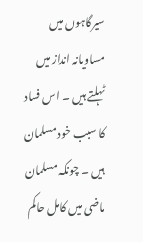سیرگاہوں میں مساویانہ انداز میں ٹہلتے ہیں ۔ اس فساد کا سبب خود مسلمان ہیں ۔ چونکہ مسلمان ماضی میں کامل حاکم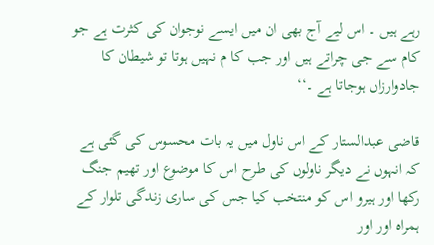رہے ہیں ۔ اس لیے آج بھی ان میں ایسے نوجوان کی کثرت ہے جو کام سے جی چراتے ہیں اور جب کا م نہیں ہوتا تو شیطان کا جادوارزاں ہوجاتا ہے ۔‘‘

قاضی عبدالستار کے اس ناول میں یہ بات محسوس کی گئی ہے کہ انہوں نے دیگر ناولوں کی طرح اس کا موضوع اور تھیم جنگ رکھا اور ہیرو اس کو منتخب کیا جس کی ساری زندگی تلوار کے ہمراہ اور اور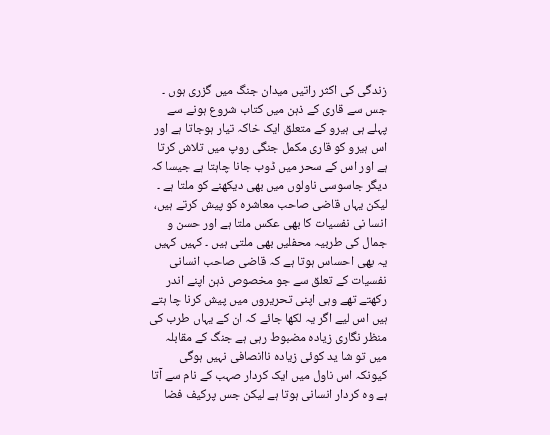زندگی کی اکثر راتیں میدان جنگ میں گزری ہوں ۔ جس سے قاری کے ذہن میں کتاب شروع ہونے سے پہلے ہی ہیرو کے متعلق ایک خاکہ تیار ہوجاتا ہے اور اس ہیرو کو قاری مکمل جنگی روپ میں تلاش کرتا ہے اور اس کے سحر میں ڈوب جانا چاہتا ہے جیسا کہ دیگر جاسوسی ناولوں میں بھی دیکھنے کو ملتا ہے ۔ لیکن یہاں قاضی صاحب معاشرہ کو پیش کرتے ہیں، انسا نی نفسیات کا بھی عکس ملتا ہے اور حسن و جمال کی طربیہ محفلیں بھی ملتی ہیں ۔ کہیں کہیں یہ بھی احساس ہوتا ہے کہ قاضی صاحب انسانی نفسیات کے تعلق سے جو مخصوص ذہن اپنے اندر رکھتے تھے وہی اپنی تحریروں میں پیش کرنا چا ہتے ہیں اس لیے اگر یہ لکھا جائے کہ ان کے یہاں طرب کی منظر نگاری زیادہ مضبوط رہی ہے جنگ کے مقابلہ میں تو شا ید کوئی زیادہ ناانصافی نہیں ہوگی کیونکہ اس ناول میں ایک کردار صہب کے نام سے آتا ہے وہ کردار انسانی ہوتا ہے لیکن جس پرکیف فضا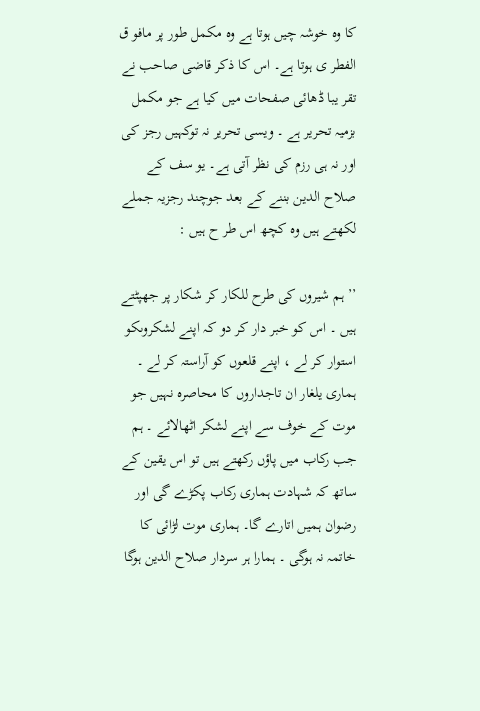کا وہ خوشہ چیں ہوتا ہے وہ مکمل طور پر مافو ق الفطر ی ہوتا ہے۔ اس کا ذکر قاضی صاحب نے تقر یبا ڈھائی صفحات میں کیا ہے جو مکمل بزمیہ تحریر ہے ۔ ویسی تحریر نہ توکہیں رجز کی اور نہ ہی رزم کی نظر آتی ہے۔ یو سف کے صلاح الدین بننے کے بعد جوچند رجزیہ جملے لکھتے ہیں وہ کچھ اس طر ح ہیں :

’’ ہم شیروں کی طرح للکار کر شکار پر جھپٹتے ہیں ۔ اس کو خبر دار کر دو کہ اپنے لشکروںکو استوار کر لے ، اپنے قلعوں کو آراستہ کر لے ۔ ہماری یلغار ان تاجداروں کا محاصرہ نہیں جو موت کے خوف سے اپنے لشکر اٹھالائے ۔ ہم جب رکاب میں پاؤں رکھتے ہیں تو اس یقین کے ساتھ کہ شہادت ہماری رکاب پکڑے گی اور رضوان ہمیں اتارے گا۔ ہماری موت لڑائی کا خاتمہ نہ ہوگی ۔ ہمارا ہر سردار صلاح الدین ہوگا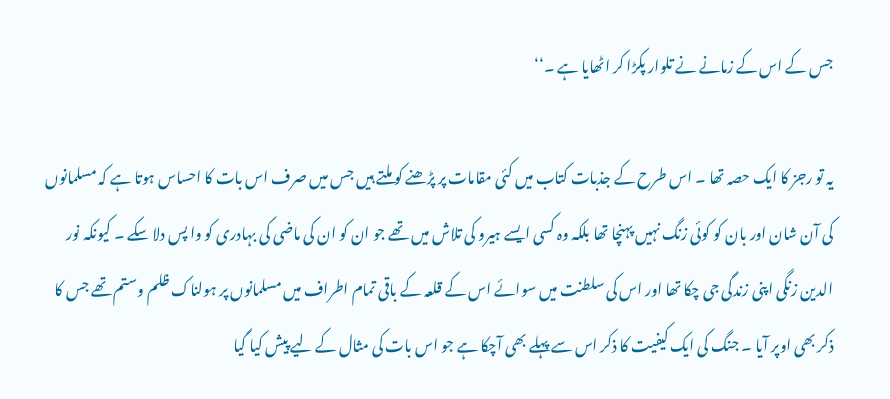جس کے اس کے زمانے نے تلوار پکڑا کر اٹھایا ہے ۔‘‘

یہ تو رجز کا ایک حصہ تھا ۔ اس طرح کے جذبات کتاب میں کئی مقامات پر پڑھنے کو ملتے ہیں جس میں صرف اس بات کا احساس ہوتا ہے کہ مسلمانوں کی آن شان اور بان کو کوئی زنگ نہیں پہنچا تھا بلکہ وہ کسی ایسے ہیرو کی تلاش میں تھے جو ان کو ان کی ماضی کی بہادری کو وا پس دلا سکے ۔ کیونکہ نور الدین زنگی اپنی زندگی جی چکا تھا اور اس کی سلطنت میں سوائے اس کے قلعہ کے باقی تمام اطراف میں مسلمانوں پر ہولناک ظلم وستم تھے جس کا ذکر بھی اوپر آیا ۔ جنگ کی ایک کیفیت کا ذکر اس سے پہلے بھی آچکا ہے جو اس بات کی مثال کے لیے پیش کیا گیا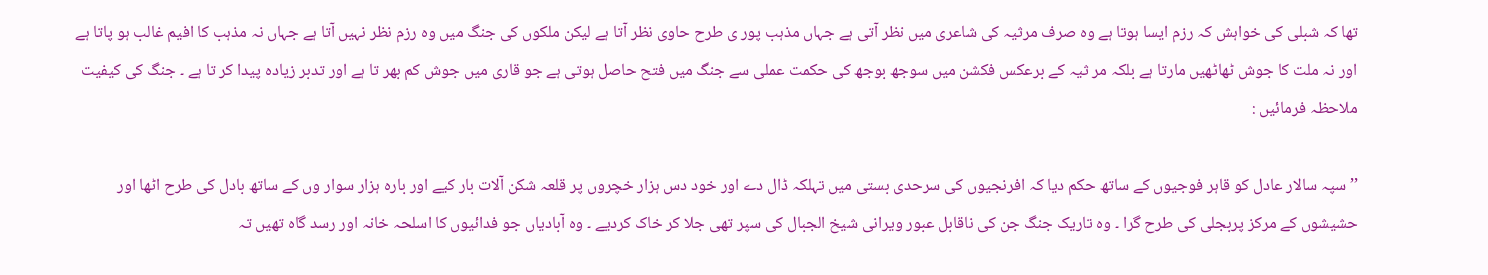تھا کہ شبلی کی خواہش کہ رزم ایسا ہوتا ہے وہ صرف مرثیہ کی شاعری میں نظر آتی ہے جہاں مذہب پور ی طرح حاوی نظر آتا ہے لیکن ملکوں کی جنگ میں وہ رزم نظر نہیں آتا ہے جہاں نہ مذہب کا افیم غالب ہو پاتا ہے اور نہ ملت کا جوش ٹھاٹھیں مارتا ہے بلکہ مر ثیہ کے برعکس فکشن میں سوجھ بوجھ کی حکمت عملی سے جنگ میں فتح حاصل ہوتی ہے جو قاری میں جوش کم بھر تا ہے اور تدبر زیادہ پیدا کر تا ہے ۔ جنگ کی کیفیت ملاحظہ فرمائیں :

’’ سپہ سالار عادل کو قاہر فوجیوں کے ساتھ حکم دیا کہ افرنجیوں کی سرحدی بستی میں تہلکہ ڈال دے اور خود دس ہزار خچروں پر قلعہ شکن آلات بار کیے اور بارہ ہزار سوار وں کے ساتھ بادل کی طرح اٹھا اور حشیشوں کے مرکز پربجلی کی طرح گرا ۔ وہ تاریک جنگ جن کی ناقابل عبور ویرانی شیخ الجبال کی سپر تھی جلا کر خاک کردیے ۔ وہ آبادیاں جو فدائیوں کا اسلحہ خانہ اور رسد گاہ تھیں تہ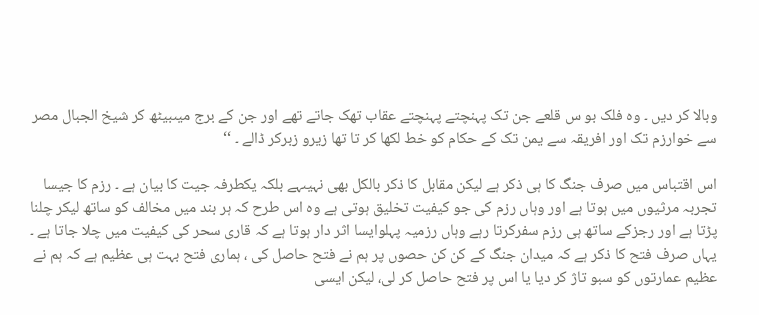وبالا کر دیں ۔ وہ فلک بو س قلعے جن تک پہنچتے پہنچتے عقاب تھک جاتے تھے اور جن کے برج میںبیٹھ کر شیخ الجبال مصر سے خوارزم تک اور افریقہ سے یمن تک کے حکام کو خط لکھا کر تا تھا زیرو زبرکر ڈالے ۔ ‘‘

اس اقتباس میں صرف جنگ کا ہی ذکر ہے لیکن مقابل کا ذکر بالکل بھی نہیںہے بلکہ یکطرفہ جیت کا بیان ہے ۔ رزم کا جیسا تجربہ مرثیوں میں ہوتا ہے اور وہاں رزم کی جو کیفیت تخلیق ہوتی ہے وہ اس طرح کہ ہر بند میں مخالف کو ساتھ لیکر چلنا پڑتا ہے اور رجزکے ساتھ ہی رزم سفرکرتا رہے وہاں رزمیہ پہلوایسا اثر دار ہوتا ہے کہ قاری سحر کی کیفیت میں چلا جاتا ہے ۔ یہاں صرف فتح کا ذکر ہے کہ میدان جنگ کے کن کن حصوں پر ہم نے فتح حاصل کی ، ہماری فتح بہت ہی عظیم ہے کہ ہم نے عظیم عمارتوں کو سبو تاژ کر دیا یا اس پر فتح حاصل کر لی، لیکن ایسی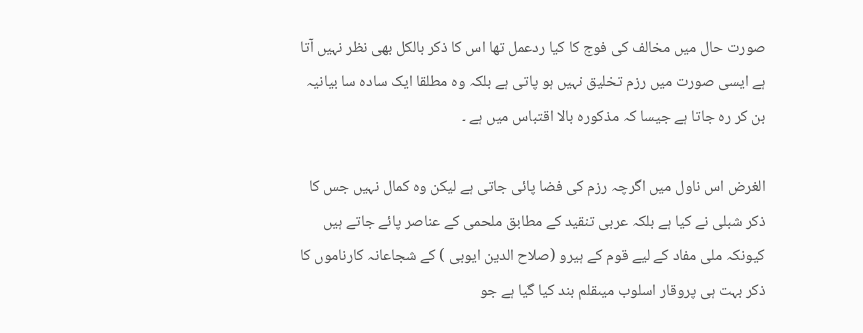صورت حال میں مخالف کی فوج کا کیا ردعمل تھا اس کا ذکر بالکل بھی نظر نہیں آتا ہے ایسی صورت میں رزم تخلیق نہیں ہو پاتی ہے بلکہ وہ مطلقا ایک سادہ سا بیانیہ بن کر رہ جاتا ہے جیسا کہ مذکورہ بالا اقتباس میں ہے ۔

الغرض اس ناول میں اگرچہ رزم کی فضا پائی جاتی ہے لیکن وہ کمال نہیں جس کا ذکر شبلی نے کیا ہے بلکہ عربی تنقید کے مطابق ملحمی کے عناصر پائے جاتے ہیں کیونکہ ملی مفاد کے لیے قوم کے ہیرو (صلاح الدین ایوبی ) کے شجاعانہ کارناموں کا ذکر بہت ہی پروقار اسلوب میںقلم بند کیا گیا ہے جو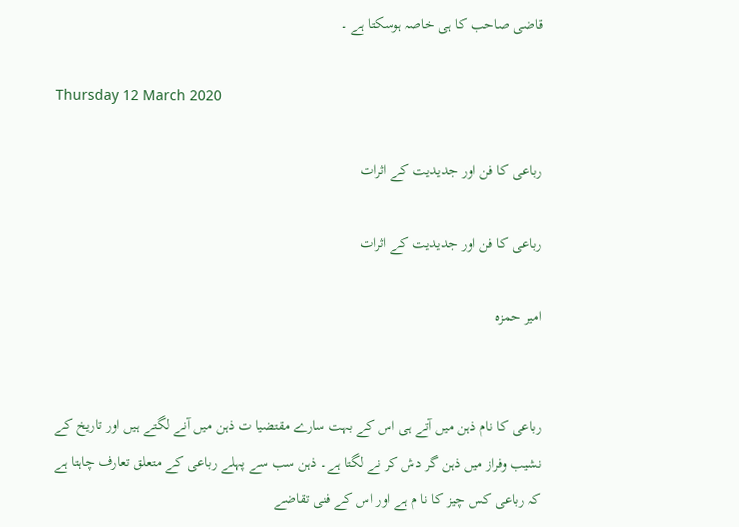قاضی صاحب کا ہی خاصہ ہوسکتا ہے ۔

Thursday 12 March 2020

رباعی کا فن اور جدیدیت کے اثرات

رباعی کا فن اور جدیدیت کے اثرات

امیر حمزہ


رباعی کا نام ذہن میں آتے ہی اس کے بہت سارے مقتضیا ت ذہن میں آنے لگتے ہیں اور تاریخ کے نشیب وفراز میں ذہن گر دش کر نے لگتا ہے۔ ذہن سب سے پہلے رباعی کے متعلق تعارف چاہتا ہے کہ رباعی کس چیز کا نا م ہے اور اس کے فنی تقاضے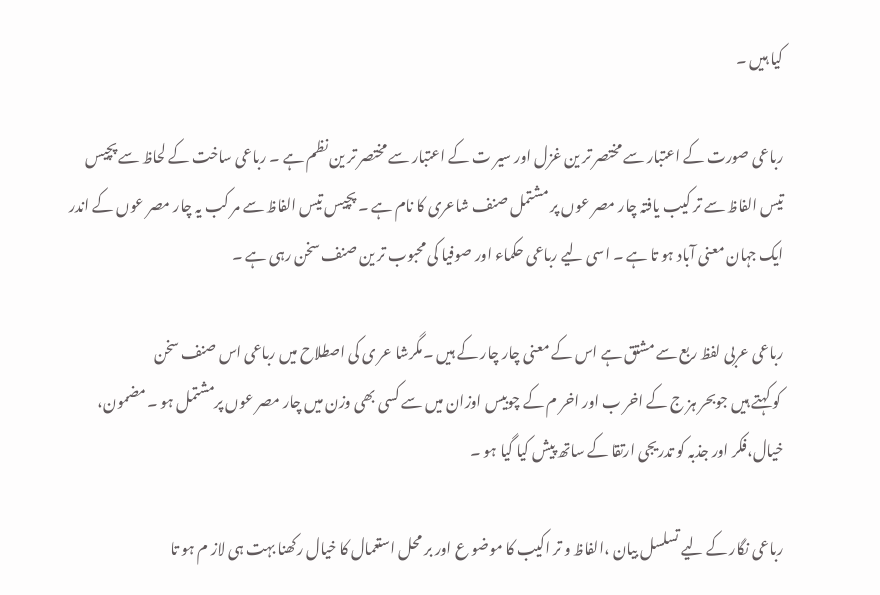کیا ہیں ۔

رباعی صورت کے اعتبار سے مختصر تر ین غزل اور سیر ت کے اعتبار سے مختصر تر ین نظم ہے ۔ رباعی ساخت کے لحاظ سے پچیس تیس الفاظ سے تر کیب یافتہ چار مصر عوں پر مشتمل صنف شاعری کا نام ہے ۔ پچیس تیس الفاظ سے مر کب یہ چار مصر عوں کے اندر ایک جہان معنی آباد ہو تا ہے ۔ اسی لیے رباعی حکماء اور صوفیا کی محبوب تر ین صنف سخن رہی ہے ۔

رباعی عربی لفظ ربع سے مشتق ہے اس کے معنی چار چار کے ہیں ۔مگرشا عر ی کی اصطلاح میں رباعی اس صنف سخن
 کو کہتے ہیں جوبحر ہز ج کے اخر ب اور اخر م کے چوبیس اوزان میں سے کسی بھی وزن میں چار مصر عوں پرمشتمل ہو ۔مضمون، خیال،فکر اور جذبہ کو تدریجی ارتقا کے ساتھ پیش کیا گیا ہو ۔

رباعی نگار کے لیے تسلسل بیان ،الفاظ و تر اکیب کا موضو ع اور بر محل استعمال کا خیال رکھنا بہت ہی لاز م ہو تا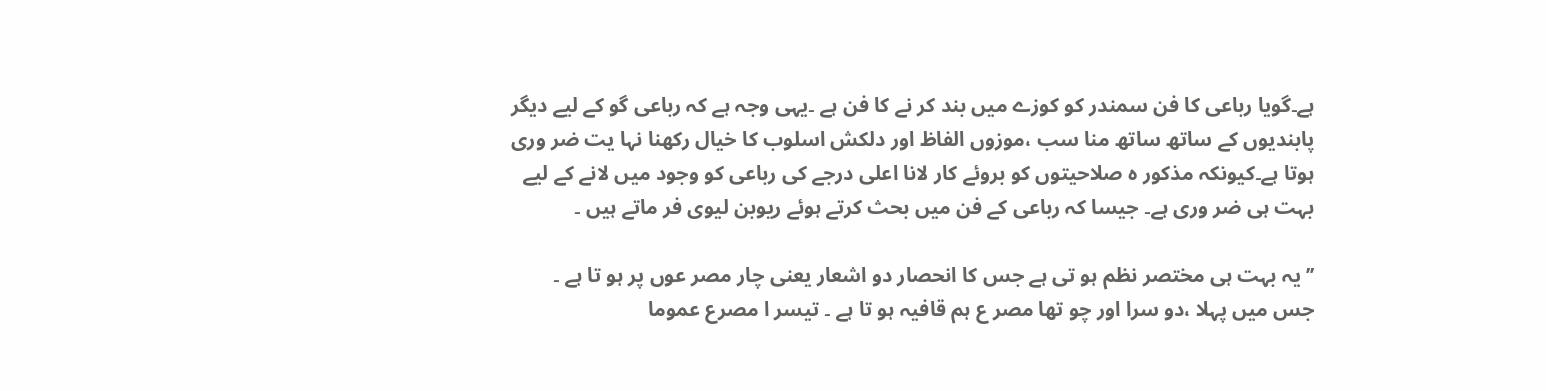ہے۔گویا رباعی کا فن سمندر کو کوزے میں بند کر نے کا فن ہے ۔یہی وجہ ہے کہ رباعی گو کے لیے دیگر پابندیوں کے ساتھ ساتھ منا سب ،موزوں الفاظ اور دلکش اسلوب کا خیال رکھنا نہا یت ضر وری ہوتا ہے۔کیونکہ مذکور ہ صلاحیتوں کو بروئے کار لانا اعلی درجے کی رباعی کو وجود میں لانے کے لیے بہت ہی ضر وری ہے۔ جیسا کہ رباعی کے فن میں بحث کرتے ہوئے ریوبن لیوی فر ماتے ہیں ۔

’’یہ بہت ہی مختصر نظم ہو تی ہے جس کا انحصار دو اشعار یعنی چار مصر عوں پر ہو تا ہے ۔ جس میں پہلا ،دو سرا اور چو تھا مصر ع ہم قافیہ ہو تا ہے ۔ تیسر ا مصرع عموما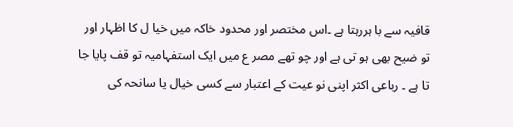قافیہ سے با ہررہتا ہے ۔اس مختصر اور محدود خاکہ میں خیا ل کا اظہار اور تو ضیح بھی ہو تی ہے اور چو تھے مصر ع میں ایک استفہامیہ تو قف پایا جا تا ہے ۔ رباعی اکثر اپنی نو عیت کے اعتبار سے کسی خیال یا سانحہ کی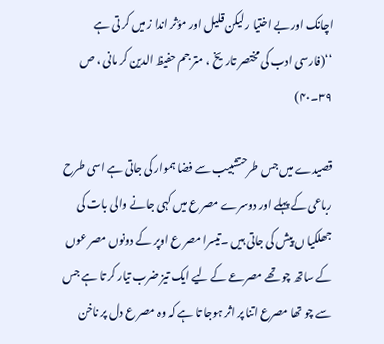اچانک اور بے اختیا ر لیکن قلیل اور مؤثر اندا ز میں کر تی ہے ‘‘(فارسی ادب کی مختصر تاریخ ، متر جم حفیظ الدین کر مانی ، ص ۳۹۔۴۰)

قصیدے میں جس طرحتشبیب سے فضا ہموار کی جاتی ہے اسی طرح رباعی کے پہلے اور دوسرے مصر ع میں کہی جانے والی بات کی جھلکیا ں پیش کی جاتی ہیں ۔تیسرا مصر ع اوپر کے دونوں مصر عوں کے ساتھ چو تھے مصرعے کے لیے ایک تیز ضرب تیار کر تا ہے جس سے چو تھا مصرع اتنا پر اثر ہوجا تا ہے کہ وہ مصر ع دل پر ناخن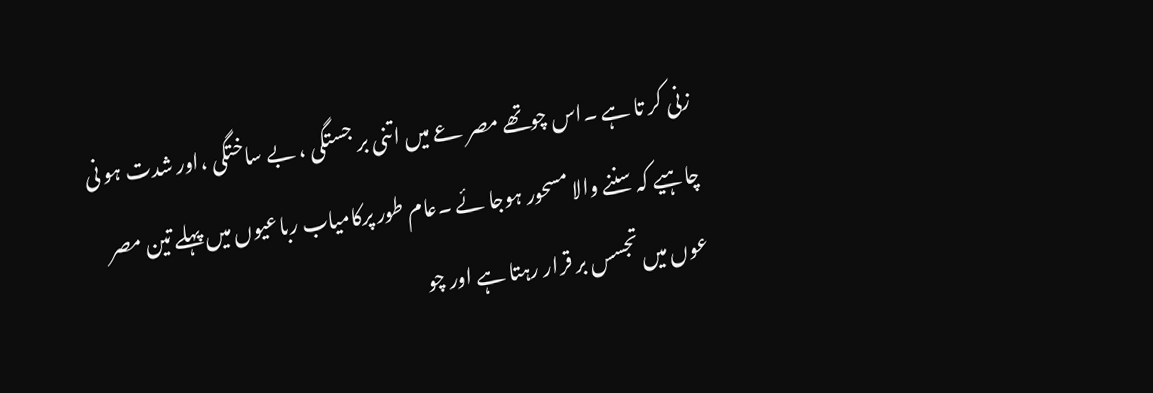زنی کر تا ہے ۔اس چوتھے مصر عے میں اتنی بر جستگی ، بے ساختگی ،اور شدت ہو نی چاہیے کہ سننے والا مسحور ہوجا ئے ۔عام طور پرکامیاب رباعیوں میں پہلے تین مصر عوں میں تجسس بر قرار رہتا ہے اور چو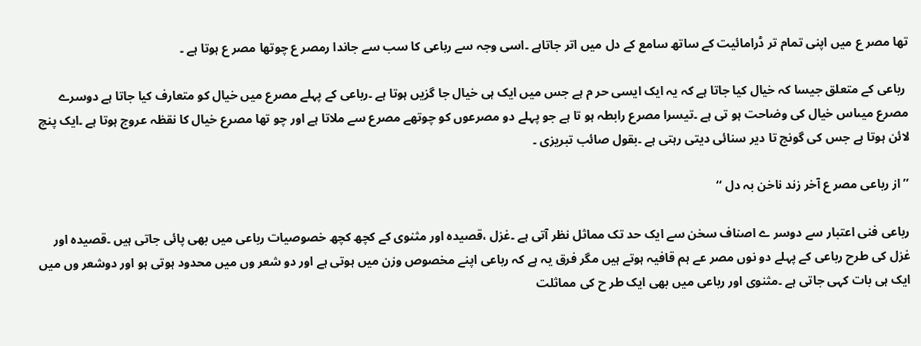تھا مصر ع میں اپنی تمام تر ڈرامائیت کے ساتھ سامع کے دل میں اتر جاتاہے ۔اسی وجہ سے رباعی کا سب سے جاندا رمصر ع چوتھا مصر ع ہوتا ہے ۔

 رباعی کے متعلق جیسا کہ خیال کیا جاتا ہے کہ یہ ایک ایسی حر م ہے جس میں ایک ہی خیال جا گزیں ہوتا ہے ۔رباعی کے پہلے مصرع میں خیال کو متعارف کیا جاتا ہے دوسرے مصرع میںاس خیال کی وضاحت ہو تی ہے ۔تیسرا مصرع رابطہ ہو تا ہے جو پہلے دو مصرعوں کو چوتھے مصرع سے ملاتا ہے اور چو تھا مصرع خیال کا نقظہ عروج ہوتا ہے ۔ایک پنچ لائن ہوتا ہے جس کی گونج تا دیر سنائی دیتی رہتی ہے ۔بقول صائب تبریزی ۔

’’از رباعی مصر ع آخر زند ناخن بہ دل ‘‘

رباعی فنی اعتبار سے دوسر ے اصناف سخن سے ایک حد تک مماثل نظر آتی ہے ۔غزل ،قصیدہ اور مثنوی کے کچھ کچھ خصوصیات رباعی میں بھی پائی جاتی ہیں ۔قصیدہ اور غزل کی طرح رباعی کے پہلے دو نوں مصر عے ہم قافیہ ہوتے ہیں مگر فرق یہ ہے کہ رباعی اپنے مخصوص وزن میں ہوتی ہے اور دو شعر وں میں محدود ہوتی ہو اور دوشعر وں میں ایک ہی بات کہی جاتی ہے ۔مثنوی اور رباعی میں بھی ایک طر ح کی مماثلت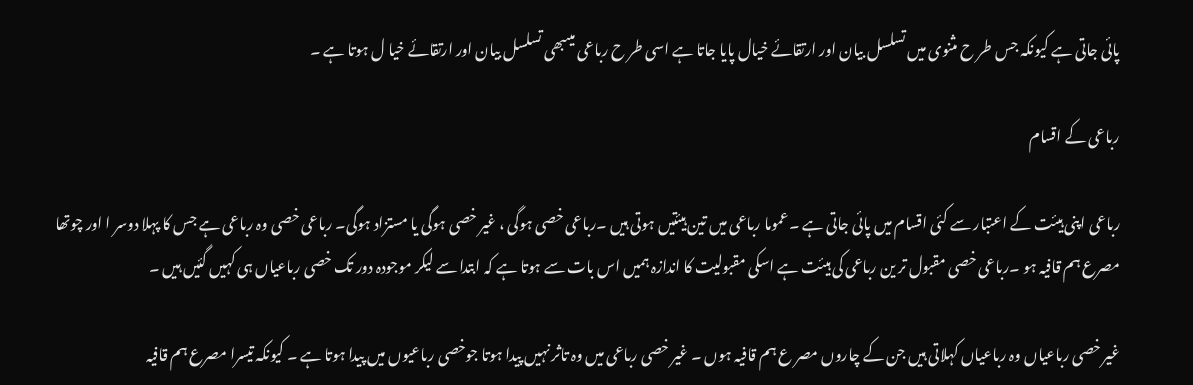پائی جاتی ہے کیونکہ جس طر ح مثنوی میں تسلسل بیان اور ارتقائے خیال پایا جاتا ہے اسی طر ح رباعی میںبھی تسلسل بیان اور ارتقائے خیا ل ہوتا ہے ۔

رباعی کے اقسام

رباعی اپنی ہیئت کے اعتبار سے کئی اقسام میں پائی جاتی ہے ۔عموما رباعی میں تین ہیئتیں ہوتی ہیں ۔رباعی خصی ہوگی ، غیر خصی ہوگی یا مستزاد ہوگی۔ رباعی خصی وہ رباعی ہے جس کا پہلا دوسر ا اور چوتھا مصرع ہم قافیہ ہو ۔رباعی خصی مقبول تر ین رباعی کی ہیئت ہے اسکی مقبولیت کا اندازہ ہمیں اس بات سے ہوتا ہے کہ ابتدا سے لیکر موجودہ دور تک خصی رباعیاں ہی کہیں گئیں ہیں ۔

غیر خصی رباعیاں وہ رباعیاں کہلاتی ہیں جن کے چاروں مصر ع ہم قافیہ ہوں ۔ غیر خصی رباعی میں وہ تاثر نہیں پیدا ہوتا جوخصی رباعیوں میں پیدا ہوتا ہے ۔ کیونکہ تیسرا مصرع ہم قافیہ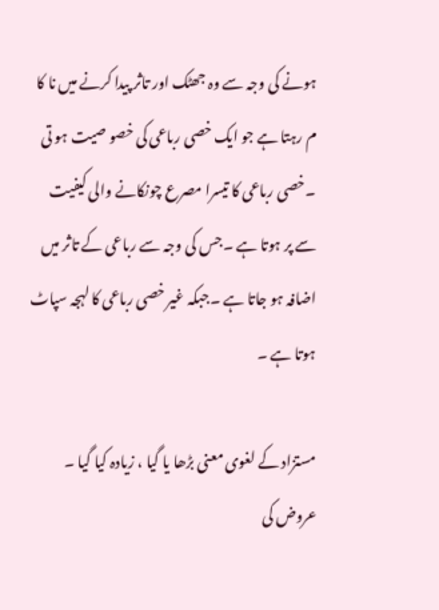ہونے کی وجہ سے وہ جھٹک اور تاثر پیدا کرنے میں نا کا م رہتا ہے جو ایک خصی رباعی کی خصو صیت ہو تی ۔خصی رباعی کا تیسرا مصرع چونکانے والی کیفیت سے پر ہوتا ہے ۔جس کی وجہ سے رباعی کے تاثر میں اضافہ ہو جاتا ہے ۔جبکہ غیر خصی رباعی کا لہجہ سپاٹ ہوتا ہے ۔

مستزاد کے لغوی معنی بڑھا یا گیا ، زیادہ کیا گیا ۔ عروض کی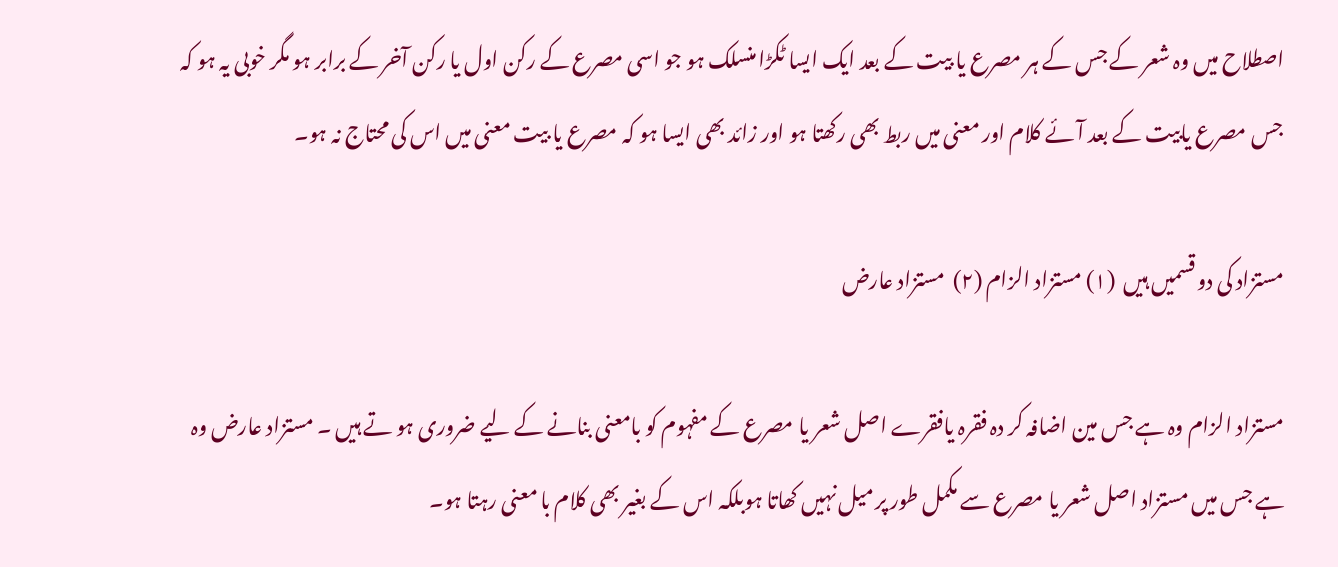اصطلاح میں وہ شعر کے جس کے ہر مصرع یا بیت کے بعد ایک ایسا ٹکڑا منسلک ہو جو اسی مصرع کے رکن اول یا رکن آخر کے برابر ہو مگر خوبی یہ ہو کہ جس مصرع یابیت کے بعد آئے کلام اور معنی میں ربط بھی رکھتا ہو اور زائد بھی ایسا ہو کہ مصرع یا بیت معنی میں اس کی محتاج نہ ہو۔

مستزاد کی دو قسمیں ہیں  (۱) مستزاد الزام (۲)  مستزاد عارض

مستزاد الزام وہ ہے جس مین اضافہ کر دہ فقرہ یافقرے اصل شعر یا مصرع کے مفہوم کو بامعنی بنانے کے لیے ضروری ہو تے ہیں ۔ مستزاد عارض وہ ہے جس میں مستزاد اصل شعر یا مصرع سے مکمل طور پر میل نہیں کھاتا ہوبلکہ اس کے بغیر بھی کلام با معنی رہتا ہو۔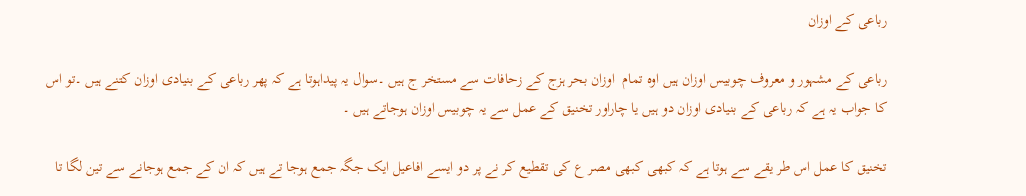رباعی کے اوزان

رباعی کے مشہور و معروف چوبیس اوزان ہیں اوہ تمام  اوزان بحر ہزج کے زحافات سے مستخر ج ہیں ۔سوال یہ پیداہوتا ہے کہ پھر رباعی کے بنیادی اوزان کتنے ہیں ۔تو اس کا جواب یہ ہے کہ رباعی کے بنیادی اوزان دو ہیں یا چاراور تخنیق کے عمل سے یہ چوبیس اوزان ہوجاتے ہیں ۔

تخنیق کا عمل اس طر یقے سے ہوتا ہے کہ کبھی کبھی مصر ع کی تقطیع کر نے پر دو ایسے افاعیل ایک جگہ جمع ہوجا تے ہیں کہ ان کے جمع ہوجانے سے تین لگا تا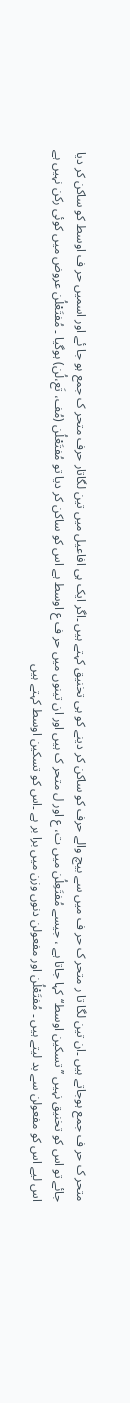متحر ک حر ف جمع ہوجاتے ہیں ۔ان تین لگا تا ر متحر ک حر ف میں سے بیچ والے حرف کو ساکن کر دینے کو ہی تخنیق کہتے ہیں ۔اگر ایک ہی افاعیل میں تین لگاتار حرف متحر ک جمع ہو جا ئے اور اسمیں حر ف اوسط کو ساکن کر دیا جائے تو اس کو تخنیق نہیں ’’تسکین اوسط‘‘کہا جاتا ہے ، جیسے مُفتَعِلُن میں ت، ع اور ل متحر ک ہیں اور ان تینوں میں حر ف ع اوسط ہے اس کو ساکن کر دیا تو مُفتَعْلُن (مُف، تَع،لُن) ہوگیا ۔ مُفتَعْلُن عروض میں کوئی رکن نہیں ہے اس لیے اس کو مفعولن سے بد لیتے ہیں ۔ مُفتَعْلُن اور مفعولن دنوں وزن میں برا بر ہے ۔اس کو تسکین اوسط کہتے ہیں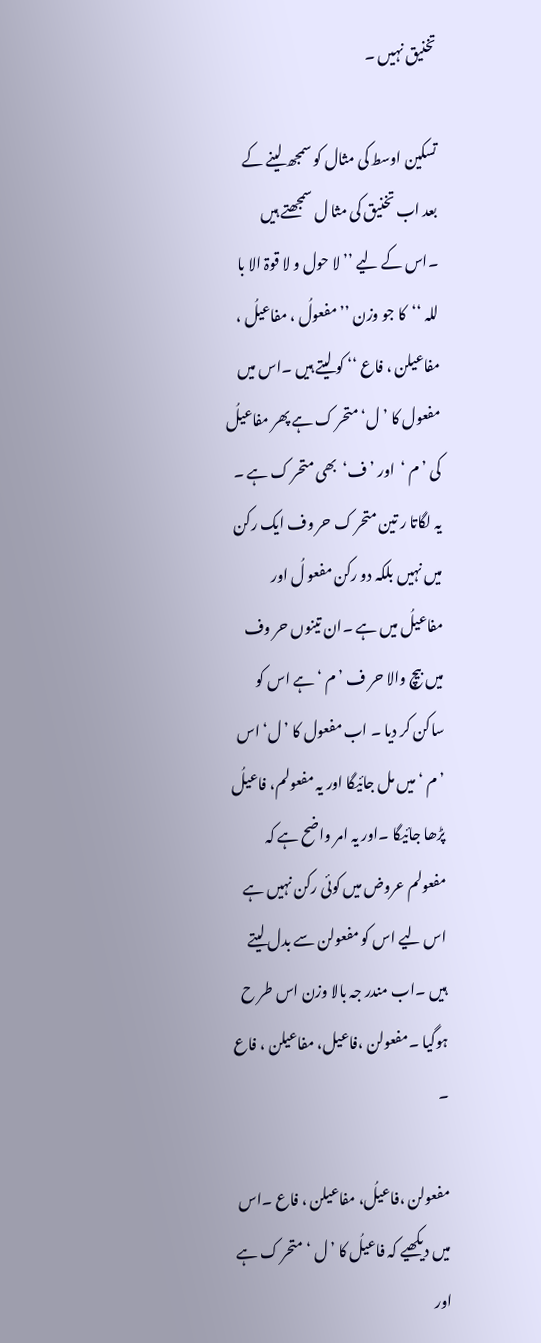تخنیق نہیں ۔

تسکین اوسط کی مثال کو سمجھ لینے کے بعد اب تخنیق کی مثا ل سمجھتے ہیں ۔اس کے لیے ’’لا حول و لا قوۃ الا با للہ ‘‘کا جو وزن ’’ مفعولُ ، مفاعیلُ ، مفاعیلن ، فاع ‘‘ کو لیتے ہیں ۔اس میں مفعول کا ’ل‘ متحر ک ہے پھر مفاعیلُ کی ’م ‘  اور ’ف‘  بھی متحر ک ہے ۔ یہ لگاتا ر تین متحر ک حر وف ایک رکن میں نہیں بلکہ دو رکن مفعو لُ اور مفاعیلُ میں ہے ۔ان تینوں حر وف میں بیچ والا حر ف ’م ‘ہے اس کو ساکن کر دیا ۔ اب مفعول کا ’ل‘ اس ’م ‘ میں مل جائیگا اور یہ مفعولم، فاعیلُ پڑھا جائیگا ۔اور یہ امر واضح ہے کہ مفعولم عروض میں کوئی رکن نہیں ہے اس لیے اس کو مفعولن سے بدل لیتے ہیں ۔اب مندر جہ بالا وزن اس طر ح ہوگیا ۔مفعولن ،فاعیل، مفاعیلن ، فاع ۔

مفعولن ،فاعیلُ، مفاعیلن ، فاع ۔اس میں دیکھیے کہ فاعیلُ کا ’ل ‘ متحر ک ہے اور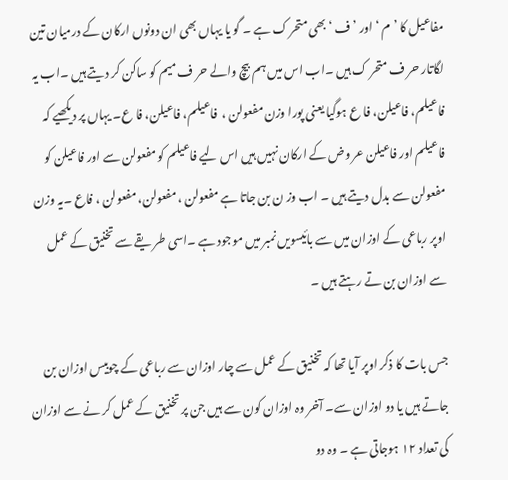مفاعیل کا ’م ‘ اور ’ف ‘ بھی متحر ک ہے ۔ گو یا یہاں بھی ان دونوں ارکان کے درمیان تین لگاتار حر ف متحر ک ہیں ۔اب اس میں ہم بیچ والے حر ف میم کو ساکن کر دیتے ہیں ۔اب یہ فاعیلم، فاعیلن، فا ع ہوگیا یعنی پورا وزن مفعولن ،  فاعیلم، فاعیلن، فا ع۔ یہاں پر دیکھیے کہ فاعیلم اور فاعیلن عر وض کے ارکان نہیں ہیں اس لیے فاعیلم کو مفعولن سے اور فاعیلن کو مفعولن سے بدل دیتے ہیں ۔ اب وز ن بن جاتا ہے مفعولن ، مفعولن، مفعولن ، فاع ۔یہ وزن اوپر رباعی کے اوزان میں سے بائیسویں نمبر میں موجود ہے ۔اسی طر یقے سے تخنیق کے عمل سے اوزان بن تے رہتے ہیں ۔

جس بات کا ذکر اوپر آیا تھا کہ تخنیق کے عمل سے چار اوزان سے رباعی کے چوبیس اوزان بن جاتے ہیں یا دو اوزان سے۔ آخر وہ اوزان کون سے ہیں جن پر تخنیق کے عمل کر نے سے اوزان کی تعداد ۱۲ ہوجاتی ہے ۔ وہ دو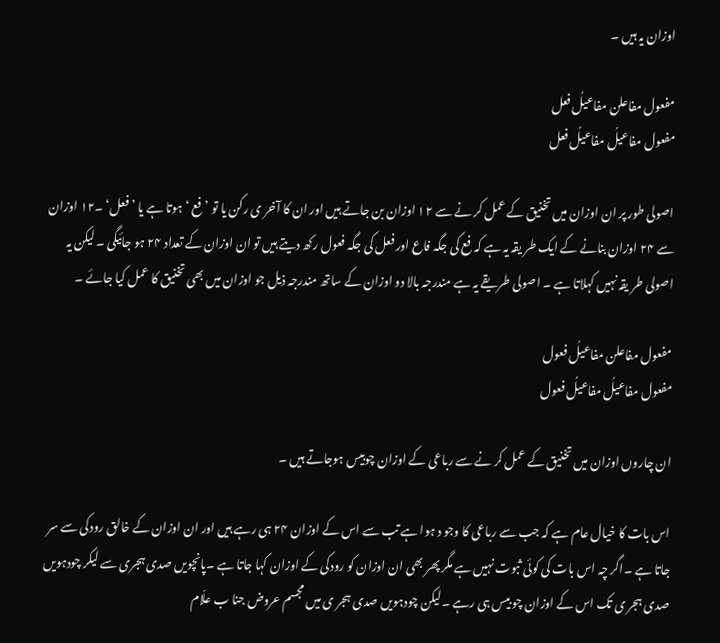اوزان یہ ہیں ۔

مفعول مفاعلن مفاعیلُ فعل
مفعول مفاعیلُ مفاعیلُ فعل

اصولی طور پر ان اوزان میں تخنیق کے عمل کر نے سے ۱۲ اوزان بن جاتے ہیں اور ان کا آخر ی رکن یا تو ’ فع ‘ ہوتا ہے یا ’فعل‘ ۔۱۲ اوزان سے ۲۴ اوزان بنانے کے ایک طر یقہ یہ ہے کہ فع کی جگہ فاع اور فعل کی جگہ فعول رکھ دیتے ہیں تو ان اوزان کے تعداد ۲۴ ہو جائیگی ۔ لیکن یہ اصولی طر یقہ نہیں کہلاتا ہے ۔ اصولی طریقے یہ ہے مندرجہ بالا دو اوزان کے ساتھ مندرجہ ذیل جو اوزان میں بھی تخنیق کا عمل کیا جائے ۔

مفعول مفاعلن مفاعیلُ فعول
مفعول مفاعیلُ مفاعیلُ فعول

ان چاروں اوزان میں تخنیق کے عمل کر نے سے رباعی کے اوزان چوبیس ہوجاتے ہیں ۔

اس بات کا خیال عام ہے کہ جب سے رباعی کا وجو د ہوا ہے تب سے اس کے اوزان ۲۴ ہی رہے ہیں اور ان اوزان کے خالق رودکی سے سر جاتا ہے ۔اگر چہ اس بات کی کوئی ثبوت نہیں ہے مگر پھر بھی ان اوزان کو رودکی کے اوزان کہا جاتا ہے ۔پانچویں صدی ہجری سے لیکر چودہویں صدی ہجر ی تک اس کے اوزان چو بیس ہی رہے ۔لیکن چودہویں صدی ہجر ی میں مجسم عروض جنا ب علّام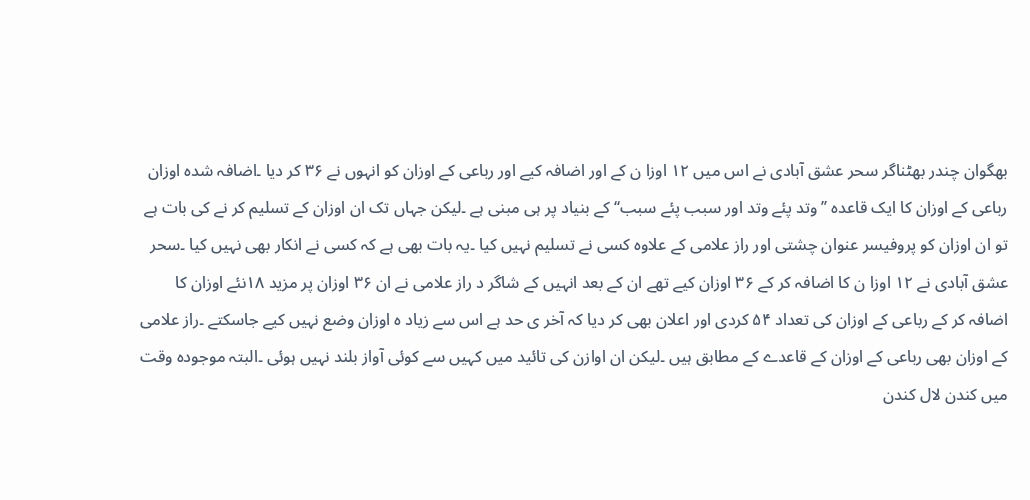بھگوان چندر بھٹناگر سحر عشق آبادی نے اس میں ۱۲ اوزا ن کے اور اضافہ کیے اور رباعی کے اوزان کو انہوں نے ۳۶ کر دیا ۔اضافہ شدہ اوزان رباعی کے اوزان کا ایک قاعدہ ’’وتد پئے وتد اور سبب پئے سبب‘‘ کے بنیاد پر ہی مبنی ہے ۔لیکن جہاں تک ان اوزان کے تسلیم کر نے کی بات ہے تو ان اوزان کو پروفیسر عنوان چشتی اور راز علامی کے علاوہ کسی نے تسلیم نہیں کیا ۔یہ بات بھی ہے کہ کسی نے انکار بھی نہیں کیا ۔سحر عشق آبادی نے ۱۲ اوزا ن کا اضافہ کر کے ۳۶ اوزان کیے تھے ان کے بعد انہیں کے شاگر د راز علامی نے ان ۳۶ اوزان پر مزید ۱۸نئے اوزان کا اضافہ کر کے رباعی کے اوزان کی تعداد ۵۴ کردی اور اعلان بھی کر دیا کہ آخر ی حد ہے اس سے زیاد ہ اوزان وضع نہیں کیے جاسکتے ۔راز علامی کے اوزان بھی رباعی کے اوزان کے قاعدے کے مطابق ہیں ۔لیکن ان اوازن کی تائید میں کہیں سے کوئی آواز بلند نہیں ہوئی ۔البتہ موجودہ وقت میں کندن لال کندن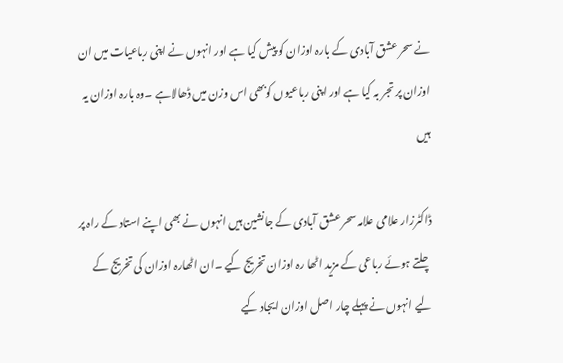نے سحر عشق آبادی کے بارہ اوزان کو پیش کیا ہے اور انہوں نے اپنی رباعیات میں ان اوزان پر تجر بہ کیا ہے اور اپنی رباعیوں کوبھی اس وزن میں ڈھالاہے ۔وہ بارہ اوزان یہ ہیں

ڈاکٹرزار علامی علامہ سحر عشق آبادی کے جانشین ہیں انہوں نے بھی اپنے استاد کے راہ پر چلتے ہوئے رباعی کے مزید اٹھا رہ اوزان تخریج کیے ۔ان اٹھارہ اوزان کی تخریج کے لیے انہوں نے پہلے چار اصل اوزان ایجاد کیے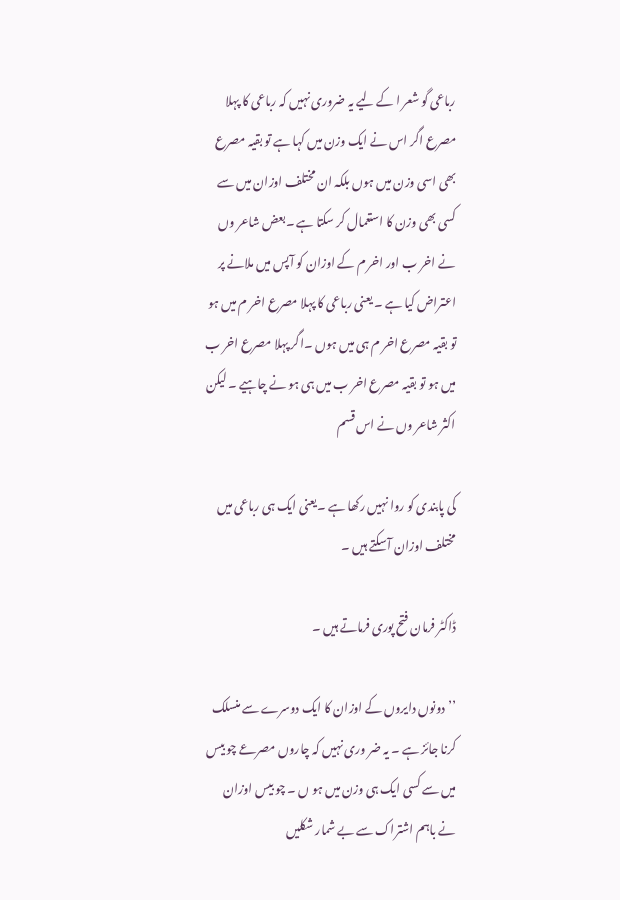رباعی گو شعر ا کے لیے یہ ضروری نہیں کہ رباعی کا پہلا مصرع اگر اس نے ایک وزن میں کہا ہے تو بقیہ مصرع بھی اسی وزن میں ہوں بلکہ ان مختلف اوزان میں سے کسی بھی وزن کا استعمال کر سکتا ہے ۔بعض شاعر وں نے اخر ب اور اخر م کے اوزان کو آپس میں ملانے پر اعتراض کیا ہے ۔ یعنی رباعی کا پہلا مصرع اخر م میں ہو تو بقیہ مصرع اخر م ہی میں ہوں ۔اگر پہلا مصرع اخر ب میں ہو تو بقیہ مصرع اخر ب میں ہی ہو نے چاہیے ۔ لیکن اکثر شاعر وں نے اس قسم

کی پابندی کو روا نہیں رکھا ہے ۔یعنی ایک ہی رباعی میں مختلف اوزان آسکتے ہیں ۔

ڈاکٹر فرمان فتح پوری فرماتے ہیں ۔

’’دونوں دایروں کے اوزان کا ایک دوسرے سے منسلک کرنا جائز ہے ۔ یہ ضر وری نہیں کہ چاروں مصرعے چو بیس میں سے کسی ایک ہی وزن میں ہو ں ۔ چو بیس اوزان نے باہم اشتراک سے بے شمار شکلیں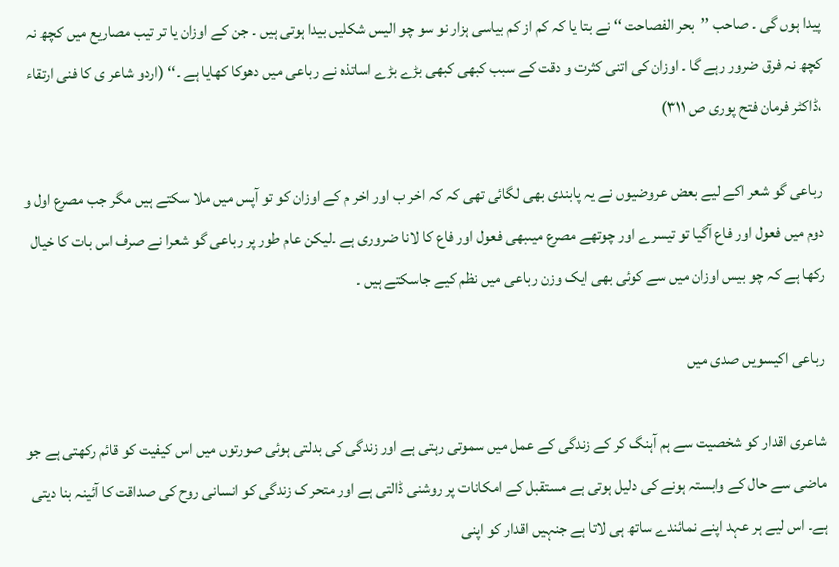پیدا ہوں گی ۔ صاحب ’’بحر الفصاحت ‘‘ نے بتا یا کہ کم از کم بیاسی ہزار نو سو چو الیس شکلیں بیدا ہوتی ہیں ۔ جن کے اوزان یا تر تیب مصاریع میں کچھ نہ کچھ نہ فرق ضرور رہے گا ۔ اوزان کی اتنی کثرت و دقت کے سبب کبھی کبھی بڑے بڑے اساتذہ نے رباعی میں دھوکا کھایا ہے ۔‘‘ (اردو شاعر ی کا فنی ارتقاء ،ڈاکٹر فرمان فتح پوری ص ۳۱۱)

رباعی گو شعر اکے لیے بعض عروضیوں نے یہ پابندی بھی لگائی تھی کہ کہ اخر ب اور اخر م کے اوزان کو تو آپس میں ملا سکتے ہیں مگر جب مصرع اول و دوم میں فعول اور فاع آگیا تو تیسرے اور چوتھے مصرع میںبھی فعول اور فاع کا لانا ضروری ہے ۔لیکن عام طور پر رباعی گو شعرا نے صرف اس بات کا خیال رکھا ہے کہ چو بیس اوزان میں سے کوئی بھی ایک وزن رباعی میں نظم کیے جاسکتے ہیں ۔

رباعی اکیسویں صدی میں

شاعری اقدار کو شخصیت سے ہم آہنگ کر کے زندگی کے عمل میں سموتی رہتی ہے اور زندگی کی بدلتی ہوئی صورتوں میں اس کیفیت کو قائم رکھتی ہے جو ماضی سے حال کے وابستہ ہونے کی دلیل ہوتی ہے مستقبل کے امکانات پر روشنی ڈالتی ہے اور متحر ک زندگی کو انسانی روح کی صداقت کا آئینہ بنا دیتی ہے۔ اس لیے ہر عہد اپنے نمائندے ساتھ ہی لاتا ہے جنہیں اقدار کو اپنی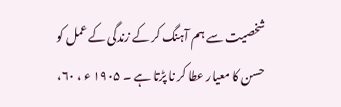شخصیت سے ہم آہنگ کر کے زندگی کے عمل کو حسن کا معیار عطا کر نا پڑتا ہے ۔ ۱۹۰۵ ء ، ۶۰،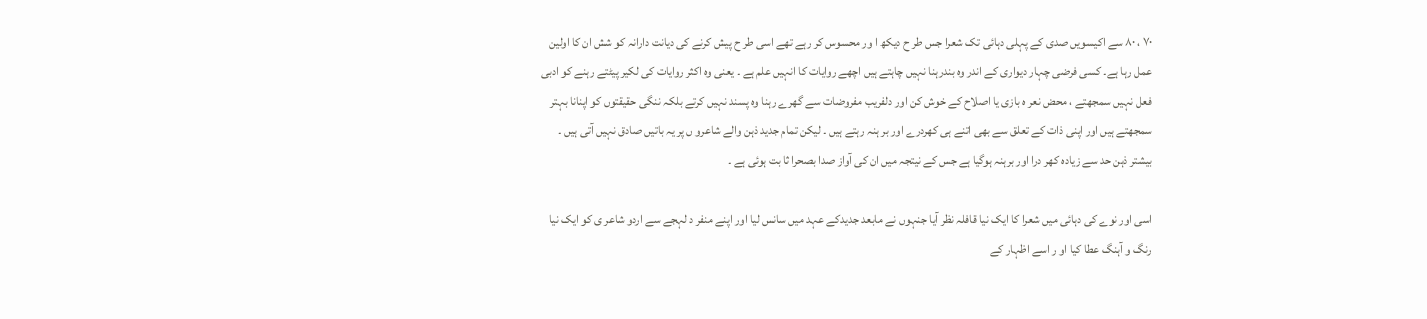۷۰ ، ۸۰ سے اکیسویں صدی کے پہلی دہائی تک شعرا جس طر ح دیکھ ا ور محسوس کر رہے تھے اسی طر ح پیش کرنے کی دیانت دارانہ کو شش ان کا اولین عمل رہا ہے۔ کسی فرضی چہار دیواری کے اندر وہ بندرہنا نہیں چاہتے ہیں اچھے روایات کا انہیں علم ہے ۔ یعنی وہ اکثر روایات کی لکیر پیٹتے رہنے کو ادبی فعل نہیں سمجھتے ، محض نعر ہ بازی یا اصلاح کے خوش کن اور دلفریب مفروضات سے گھرے رہنا وہ پسند نہیں کرتے بلکہ ننگی حقیقتوں کو اپنانا بہتر سمجھتے ہیں اور اپنی ذات کے تعلق سے بھی اتنے ہی کھردرے اور بر ہنہ رہتے ہیں ۔ لیکن تمام جدید ذہن والے شاعرو ں پر یہ باتیں صادق نہیں آتی ہیں ۔ بیشتر ذہن حد سے زیادہ کھر درا اور برہنہ ہوگیا ہے جس کے نیتجہ میں ان کی آواز صدا بصحرا ثا بت ہوئی ہے ۔

اسی اور نوے کی دہائی میں شعرا کا ایک نیا قافلہ نظر آیا جنہوں نے مابعد جدیدکے عہد میں سانس لیا اور اپنے منفر د لہجے سے اردو شاعر ی کو ایک نیا رنگ و آہنگ عطا کیا او ر اسے اظہار کے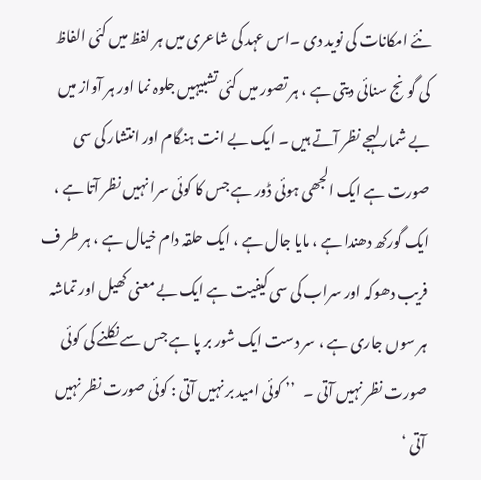نئے امکانات کی نوید دی ۔اس عہد کی شاعری میں ہر لفظ میں کئی الفاظ کی گونج سنائی دیتی ہے ، ہر تصور میں کئی تشبیہیں جلوہ نما اور ہر آواز میں بے شمار لہجے نظر آتے ہیں ۔ ایک بے انت ہنگام اور انتشار کی سی صورت ہے ایک الجھی ہوئی ڈور ہے جس کا کوئی سرا نہیں نظر آتا ہے ، ایک گورکھ دھندا ہے ، مایا جال ہے ، ایک حلقہ دام خیال ہے ، ہر طر ف فریب دھوکہ اور سراب کی سی کیفیت ہے ایک بے معنی کھیل اور تماشہ ہر سوں جاری ہے ، سر دست ایک شور بر پا ہے جس سے نکلنے کی کوئی صورت نظر نہیں آتی ۔   ’’ کوئی امید بر نہیں آتی : کوئی صورت نظر نہیں آتی ‘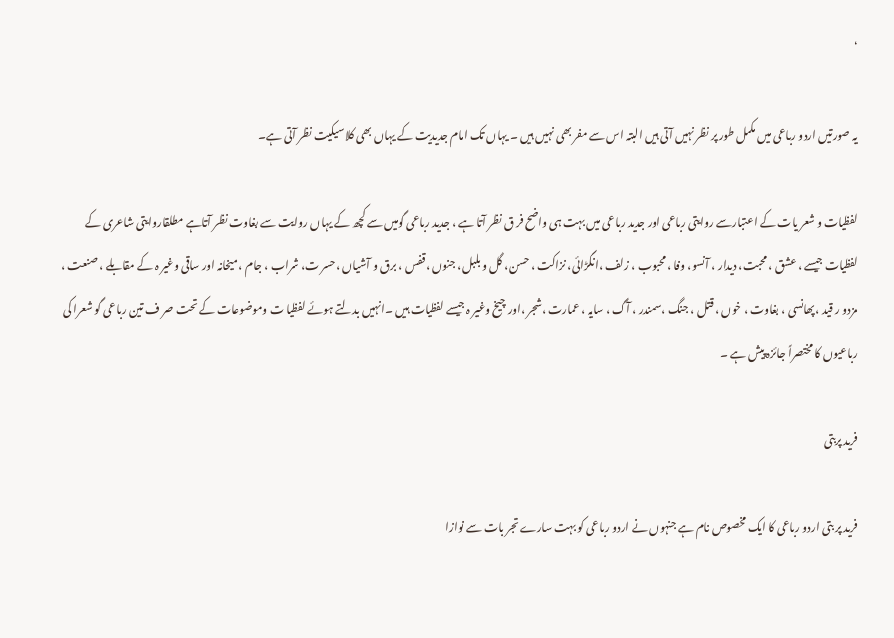‘

یہ صورتیں اردو رباعی میں مکمل طور پر نظر نہیں آتی ہیں البتہ اس سے مفر بھی نہیں ہیں ۔ یہاں تک امام جدیدیت کے یہاں بھی کلاسیکیت نظر آتی ہے۔

لفظیات و شعر یات کے اعتبارسے روایتی رباعی اور جدید رباعی میں بہت ہی واضح فر ق نظر آتا ہے ، جدید رباعی گومیں سے کچھ کے یہاں روایت سے بغاوت نظر آتاہے مطلقاروایتی شاعری کے لفظیات جیسے ، عشق ، محبت، دیدار ، آنسو، وفا ، محبوب ، زلف ،انگڑائی، نزاکت ، حسن، گل و بلبل، جنوں ،قفس ، برق و آشیاں ،حسر ت، شراب ، جام ، میخانہ اور ساقی وغیر ہ کے مقابلے ، صنعت ، مزدو ر قید ،پھانسی ، بغاوت ، خوں ، قتل ، جنگ ،سمندر ، آگ ، سایہ ، عمارت ،شجر ،اور چیخ وغیر ہ جیسے لفظیات ہیں ۔انہیں بدلتے ہوئے لفظیا ت وموضوعات کے تحت صر ف تین رباعی گو شعرا کی رباعیوں کا مختصراً جائزہ پیش ہے ۔

فرید پربتی

فرید پر بتی اردو رباعی کا ایک مخصوص نام ہے جنہوں نے اردو رباعی کو بہت سارے تجر بات سے نوازا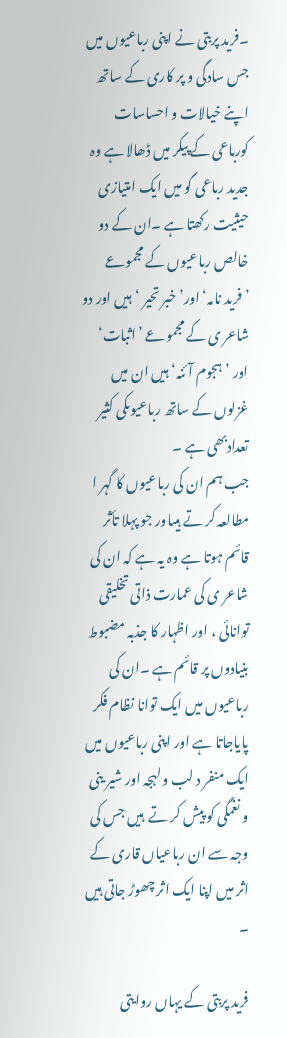۔فرید پربتی نے اپنی رباعیوں میں جس سادگی و پر کاری کے ساتھ اپنے خیالات و احساسات کورباعی کے پیکر میں ڈھالا ہے وہ جدید رباعی گو میں ایک امتیازی حیثیت رکھتا ہے ۔ان کے دو خالص رباعیوں کے مجموعے ’فرید نامہ‘ اور’ خبر تحیر ‘ہیں اور دو شاعر ی کے مجموعے ’اثبات‘ اور ’ہجوم آئنہ‘ ہیں ان میں غزلوں کے ساتھ رباعیوںکی کثیر تعدادبھی ہے ۔
جب ہم ان کی رباعیوں کا گہر ا مطالعہ کر تے ہیںاور جو پہلا تأثر قائم ہوتا ہے وہ یہ ہے کہ ان کی شاعر ی کی عمارت ذاتی تخلیقی توانائی ، اور اظہار کا جذبہ مضبوط بنیادوں پر قائم ہے ۔ان کی رباعیوں میں ایک توانا نظام فکر پایاجاتا ہے اور اپنی رباعیوں میں ایک منفر د لب و لہجہ اور شیر ینی و نغمگی کو پیش کر تے  ہیں جس کی وجہ سے ان رباعیاں قاری کے اثر میں اپنا ایک اثر چھوڑ جاتی ہیں ۔

فرید پربتی کے یہاں روایتی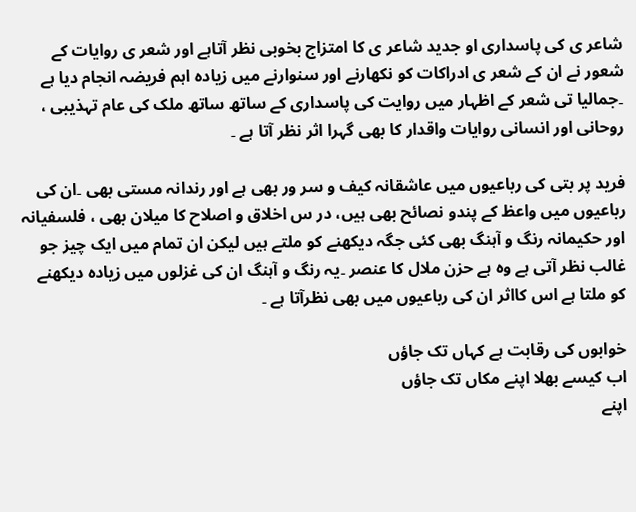شاعر ی کی پاسداری او جدید شاعر ی کا امتزاج بخوبی نظر آتاہے اور شعر ی روایات کے شعور نے ان کے شعر ی ادراکات کو نکھارنے اور سنوارنے میں زیادہ اہم فریضہ انجام دیا ہے ۔جمالیا تی شعر کے اظہار میں روایت کی پاسداری کے ساتھ ساتھ ملک کی عام تہذیبی ، روحانی اور انسانی روایات واقدار کا بھی گہرا اثر نظر آتا ہے ۔

فرید پر بتی کی رباعیوں میں عاشقانہ کیف و سر ور بھی ہے اور رندانہ مستی بھی ۔ان کی رباعیوں میں واعظ کے پندو نصائح بھی ہیں، در س اخلاق و اصلاح کا میلان بھی ، فلسفیانہ اور حکیمانہ رنگ و آہنگ بھی کئی جگہ دیکھنے کو ملتے ہیں لیکن ان تمام میں ایک چیز جو غالب نظر آتی ہے وہ ہے حزن ملال کا عنصر ۔یہ رنگ و آہنگ ان کی غزلوں میں زیادہ دیکھنے کو ملتا ہے اس کااثر ان کی رباعیوں میں بھی نظرآتا ہے ۔

خوابوں کی رقابت ہے کہاں تک جاؤں
اب کیسے بھلا اپنے مکاں تک جاؤں
اپنے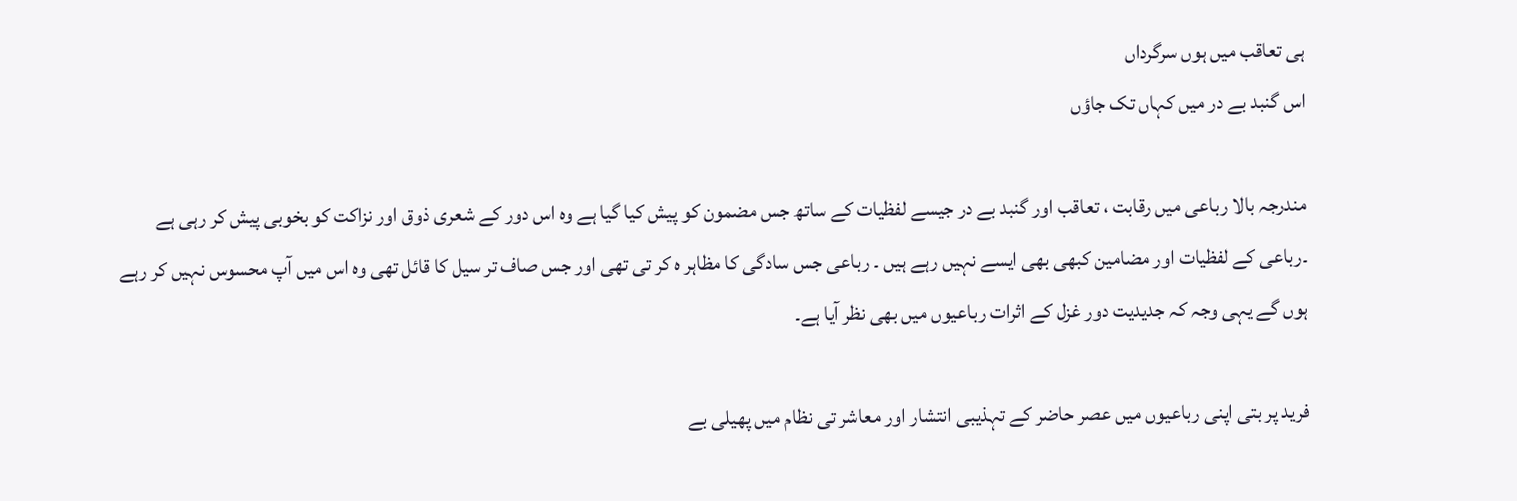ہی تعاقب میں ہوں سرگرداں
اس گنبد بے در میں کہاں تک جاؤں

مندرجہ بالا رباعی میں رقابت ، تعاقب اور گنبد بے در جیسے لفظیات کے ساتھ جس مضمون کو پیش کیا گیا ہے وہ اس دور کے شعری ذوق اور نزاکت کو بخوبی پیش کر رہی ہے ۔رباعی کے لفظیات اور مضامین کبھی بھی ایسے نہیں رہے ہیں ۔ رباعی جس سادگی کا مظاہر ہ کر تی تھی اور جس صاف تر سیل کا قائل تھی وہ اس میں آپ محسوس نہیں کر رہے ہوں گے یہی وجہ کہ جدیدیت دور غزل کے اثرات رباعیوں میں بھی نظر آیا ہے۔

فرید پر بتی اپنی رباعیوں میں عصر حاضر کے تہذیبی انتشار اور معاشر تی نظام میں پھیلی بے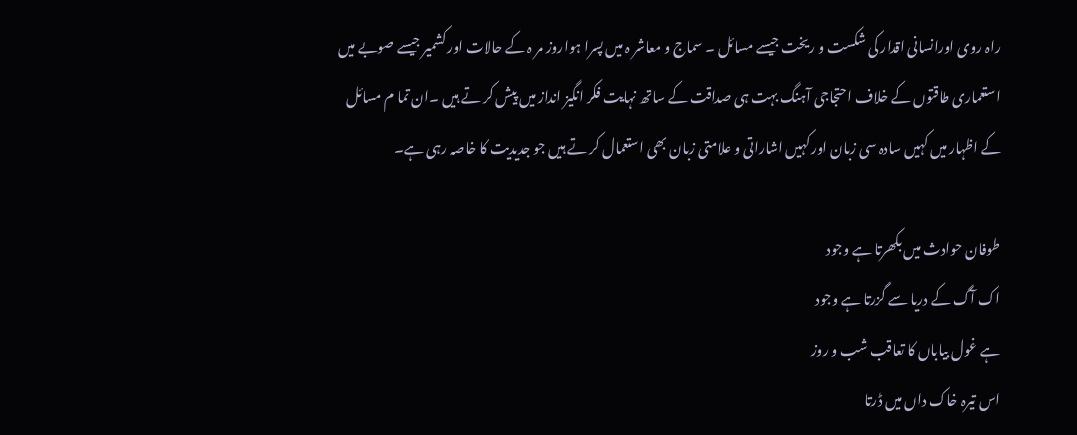راہ روی اورانسانی اقدار کی شکست و ریخت جیسے مسائل ۔ سماج و معاشر ہ میں پسرا ہواروز مر ہ کے حالات اور کشمیر جیسے صوبے میں استعماری طاقتوں کے خلاف احتجاجی آہنگ بہت ہی صداقت کے ساتھ نہایت فکر انگیز انداز میں پیش کر تے ہیں ۔ان تما م مسائل کے اظہار میں کہیں سادہ سی زبان اور کہیں اشاراتی و علامتی زبان بھی استعمال کر تے ہیں جو جدیدیت کا خاصہ رہی ہے۔

طوفان حوادث میں بکھرتا ہے وجود
اک آگ کے دریا سے گزرتا ہے وجود
ہے غول بیاباں کا تعاقب شب و روز
اس تیرہ خاک داں میں ڈرتا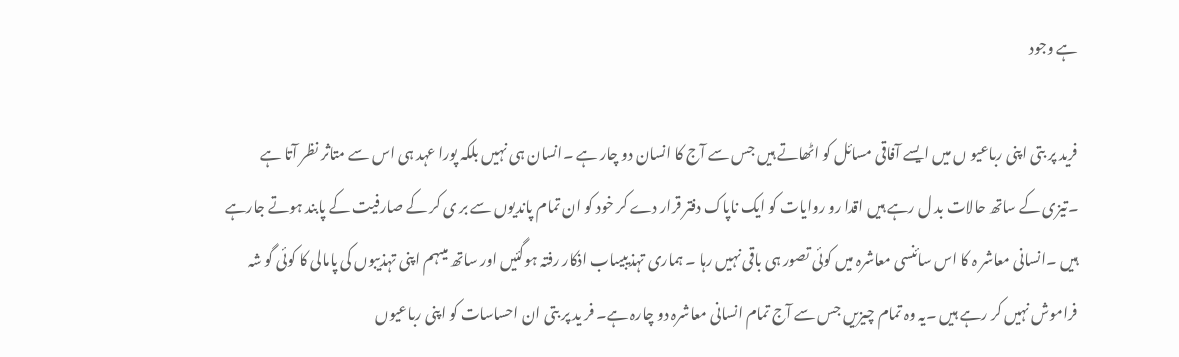ہے وجود

فرید پر بتی اپنی رباعیو ں میں ایسے آفاقی مسائل کو اٹھاتے ہیں جس سے آج کا انسان دو چار ہے ۔انسان ہی نہیں بلکہ پورا عہد ہی اس سے متاثر نظر آتا ہے ۔تیزی کے ساتھ حالات بد ل رہے ہیں اقدا رو روایات کو ایک ناپاک دفتر قرار دے کر خود کو ان تمام پاندیوں سے بر ی کر کے صارفیت کے پابند ہوتے جارہے ہیں ۔انسانی معاشر ہ کا اس سائنسی معاشرہ میں کوئی تصور ہی باقی نہیں رہا ۔ ہماری تہذیبیںاب اذکار رفتہ ہوگئیں اور ساتھ میںہم اپنی تہذیبوں کی پامالی کا کوئی گو شہ فراموش نہیں کر رہے ہیں ۔یہ وہ تمام چیزیں جس سے آج تمام انسانی معاشرہ دو چارہ ہے۔ فر ید پر بتی ان احساسات کو اپنی رباعیوں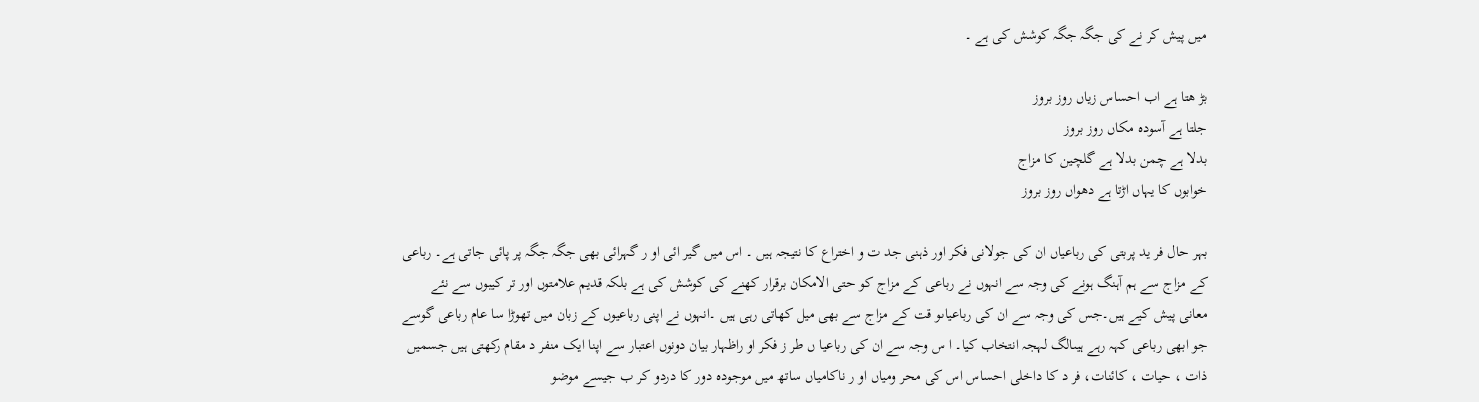میں پیش کر نے کی جگہ جگہ کوشش کی ہے ۔

بڑ ھتا ہے اب احساس زیاں روز بروز
جلتا ہے آسودہ مکاں روز بروز
بدلا ہے چمن بدلا ہے گلچین کا مزاج
خوابوں کا یہاں اڑتا ہے دھواں روز بروز

بہر حال فر ید پربتی کی رباعیاں ان کی جولانی فکر اور ذہنی جد ت و اختراع کا نتیجہ ہیں ۔ اس میں گیر ائی او ر گہرائی بھی جگہ جگہ پر پائی جاتی ہے۔ رباعی کے مزاج سے ہم آہنگ ہونے کی وجہ سے انہوں نے رباعی کے مزاج کو حتی الامکان برقرار کھنے کی کوشش کی ہے بلکہ قدیم علامتوں اور تر کیبوں سے نئے معانی پیش کیے ہیں۔جس کی وجہ سے ان کی رباعیاںو قت کے مزاج سے بھی میل کھاتی رہی ہیں ۔انہوں نے اپنی رباعیوں کے زبان میں تھوڑا سا عام رباعی گوسے جو ابھی رباعی کہہ رہے ہیںالگ لہجہ انتخاب کیا۔ ا س وجہ سے ان کی رباعیا ں طر ز فکر او راظہار بیان دونوں اعتبار سے اپنا ایک منفر د مقام رکھتی ہیں جسمیں ذات ، حیات ، کائنات، فر د کا داخلی احساس اس کی محر ومیاں او ر ناکامیاں ساتھ میں موجودہ دور کا دردو کر ب جیسے موضو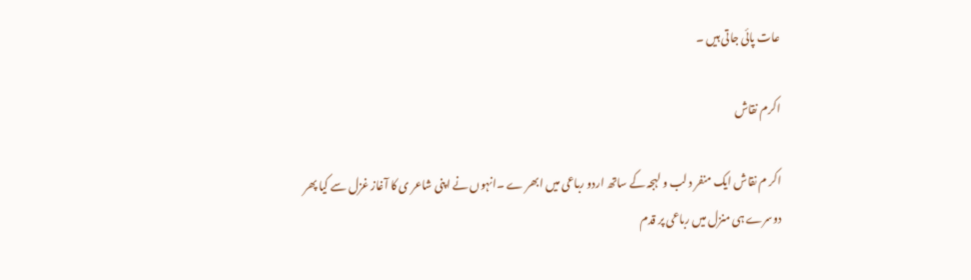عات پائی جاتی ہیں ۔

اکرم نقاش

اکر م نقاش ایک منفر د لب و لہجہ کے ساتھ اردو رباعی میں ابھر ے ۔انہوں نے اپنی شاعر ی کا آغاز غزل سے کیا پھر دوسرے ہی منزل میں رباعی پر قدم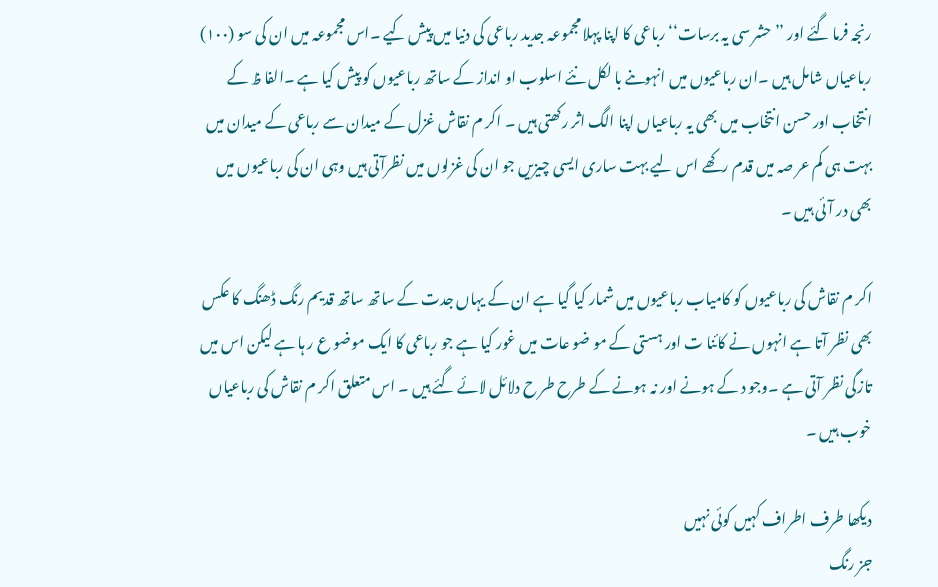رنجہ فرما گئے اور ’’حشر سی یہ برسات‘‘ رباعی کا اپنا پہلا مجموعہ جدید رباعی کی دنیا میں پیش کیے ۔اس مجموعہ میں ان کی سو (۱۰۰) رباعیاں شامل ہیں ۔ان رباعیوں میں انہوںنے با لکل نئے اسلوب او انداز کے ساتھ رباعیوں کو پیش کیا ہے ۔الفا ظ کے انتخاب اور حسن انتخاب میں بھی یہ رباعیاں اپنا الگ اثر رکھتی ہیں ۔ اکر م نقاش غزل کے میدان سے رباعی کے میدان میں بہت ہی کم عر صہ میں قدم رکھے اس لیے بہت ساری ایسی چیزیں جو ان کی غزلوں میں نظرآتی ہیں وہی ان کی رباعیوں میں بھی در آئی ہیں ۔

اکر م نقاش کی رباعیوں کو کامیاب رباعیوں میں شمار کیا گیا ہے ان کے یہاں جدت کے ساتھ ساتھ قدیم رنگ ڈھنگ کا عکس بھی نظر آتا ہے انہوں نے کائنا ت اور ہستی کے مو ضو عات میں غور کیا ہے جو رباعی کا ایک موضو ع ر ہا ہے لیکن اس میں تازگی نظر آتی ہے ۔وجو د کے ہونے اور نہ ہونے کے طرح طر ح دلائل لائے گئے ہیں ۔ اس متعلق اکر م نقاش کی رباعیاں خوب ہیں ۔

دیکھا طرف اطراف کہیں کوئی نہیں
جز رنگ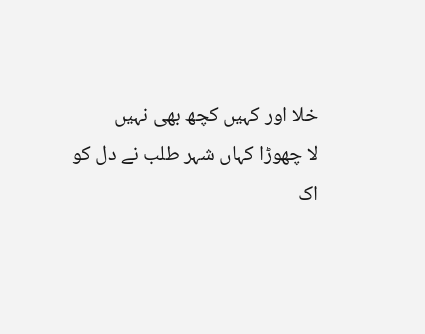خلا اور کہیں کچھ بھی نہیں
لا چھوڑا کہاں شہر طلب نے دل کو
اک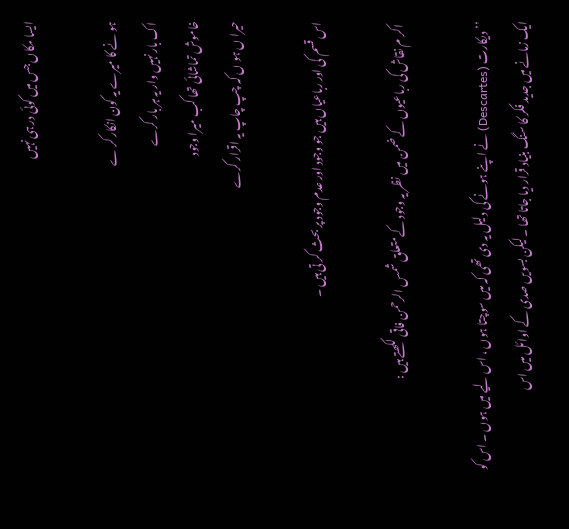ایسا مکاں جس میں کوئی در ہی نہیں

ہو نے کا میرے یہ کون انکار کر ے
اک بار نہیں وار یہ ہر بار کرے
خاموش تماشائی تھا کب میرا وجود
حیرا ں ہو ں کہ چپ چاپ یہ اقرار کرے

اس قسم کی اور رباعیاں ہیں جو وجود اور عدم وجود پر بحث کر تی ہیں ۔

 اکر م نقاش کی رباعیوں کے ضمن میں نظر یہ وجود کے متعلق شمس الرحمن فاقی لکھتے ہیں :

’’دیکارت (Descartes) نے اپنے ہونے کی دلیل یہ دی تھی کہ میں سوچتا ہوں ، اس لیے میں ہوں ۔ اس کو ایک زمانے میں جدید فکر کا سنگ بنیاد قرار دیا جاتا تھا ۔ لیکن بسویں صدی کے اوائل میں اس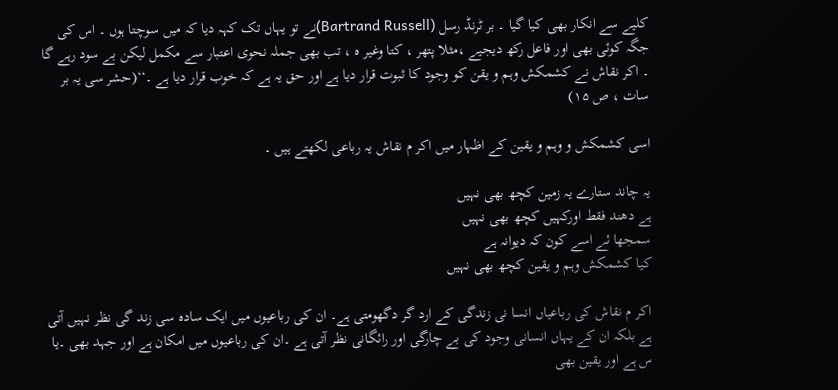کلیے سے انکار بھی کیا گیا ۔ بر ٹرنڈ رسل (Bartrand Russell)نے تو یہاں تک کہہ دیا کہ میں سوچتا ہوں ۔ اس کی جگہ کوئی بھی اور فاعل رکھ دیجیے ،مثلا پتھر ، کتا وغیر ہ ، تب بھی جملہ نحوی اعتبار سے مکمل لیکن بے سود رہے گا ۔ اکر نقاش نے کشمکش وہم و یقن کو وجود کا ثبوت قرار دیا ہے اور حق یہ ہے کہ خوب قرار دیا ہے ۔‘‘(حشر سی یہ بر سات ، ص ۱۵)

اسی کشمکش و وہم و یقین کے اظہار میں اکر م نقاش یہ رباعی لکھتے ہیں ۔

یہ چاند ستارے یہ زمین کچھ بھی نہیں
ہے دھند فقط اورکہیں کچھ بھی نہیں
سمجھا ئے اسے کون کہ دیوانہ ہے
کیا کشمکش وہم و یقین کچھ بھی نہیں

اکر م نقاش کی رباعیاں انسا نی زندگی کے ارد گر دگھومتی ہے۔ ان کی رباعیوں میں ایک سادہ سی زند گی نظر نہیں آتی ہے بلکہ ان کے یہاں انسانی وجود کی بے چارگی اور رائگانی نظر آتی ہے ۔ان کی رباعیوں میں امکان ہے اور جہد بھی ۔یا س ہے اور یقین بھی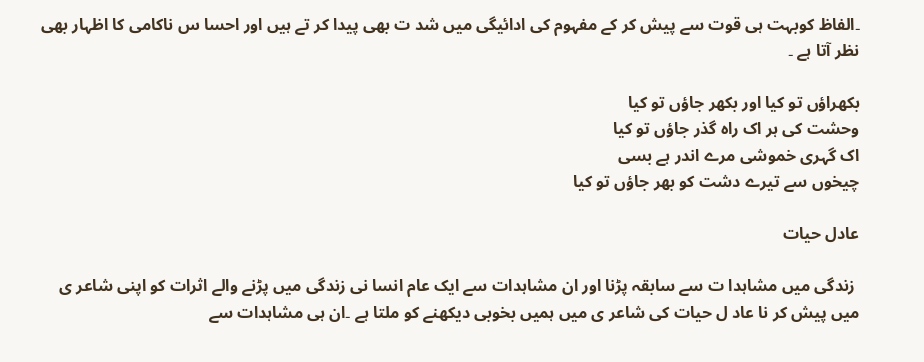۔الفاظ کوبہت ہی قوت سے پیش کر کے مفہوم کی ادائیگی میں شد ت بھی پیدا کر تے ہیں اور احسا س ناکامی کا اظہار بھی نظر آتا ہے ۔

بکھراؤں تو کیا اور بکھر جاؤں تو کیا
وحشت کی ہر اک راہ گذر جاؤں تو کیا
اک گہری خموشی مرے اندر ہے بسی
چیخوں سے تیرے دشت کو بھر جاؤں تو کیا

عادل حیات

 زندگی میں مشاہدا ت سے سابقہ پڑنا اور ان مشاہدات سے ایک عام انسا نی زندگی میں پڑنے والے اثرات کو اپنی شاعر ی میں پیش کر نا عاد ل حیات کی شاعر ی میں ہمیں بخوبی دیکھنے کو ملتا ہے ۔ان ہی مشاہدات سے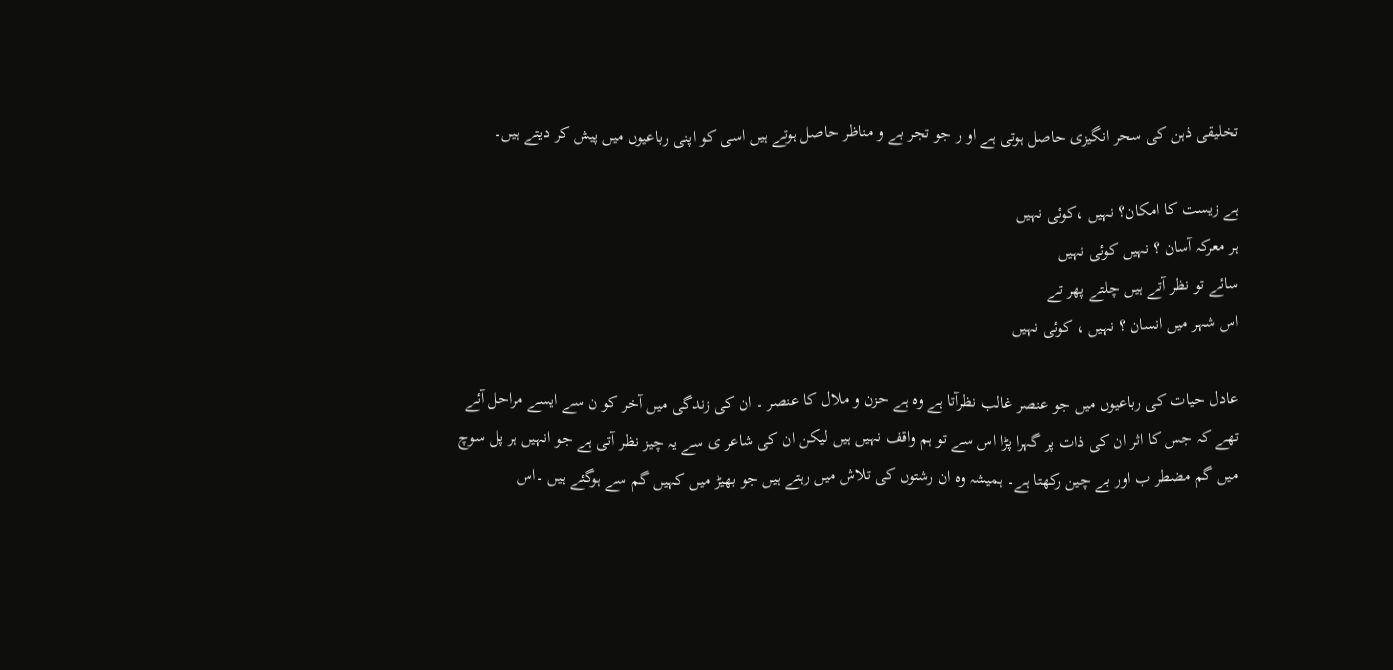تخلیقی ذہن کی سحر انگیزی حاصل ہوتی ہے او ر جو تجر بے و مناظر حاصل ہوتے ہیں اسی کو اپنی رباعیوں میں پیش کر دیتے ہیں۔

ہے زیست کا امکان؟ نہیں ،کوئی نہیں
ہر معرکہ آسان ؟ نہیں کوئی نہیں
سائے تو نظر آتے ہیں چلتے پھر تے
اس شہر میں انسان ؟ نہیں ، کوئی نہیں

عادل حیات کی رباعیوں میں جو عنصر غالب نظرآتا ہے وہ ہے حزن و ملال کا عنصر ۔ ان کی زندگی میں آخر کو ن سے ایسے مراحل آئے تھے کہ جس کا اثر ان کی ذات پر گہرا پڑا اس سے تو ہم واقف نہیں ہیں لیکن ان کی شاعر ی سے یہ چیز نظر آتی ہے جو انہیں ہر پل سوچ میں گم مضطر ب اور بے چین رکھتا ہے۔ ہمیشہ وہ ان رشتوں کی تلاش میں رہتے ہیں جو بھیڑ میں کہیں گم سے ہوگئے ہیں ۔اس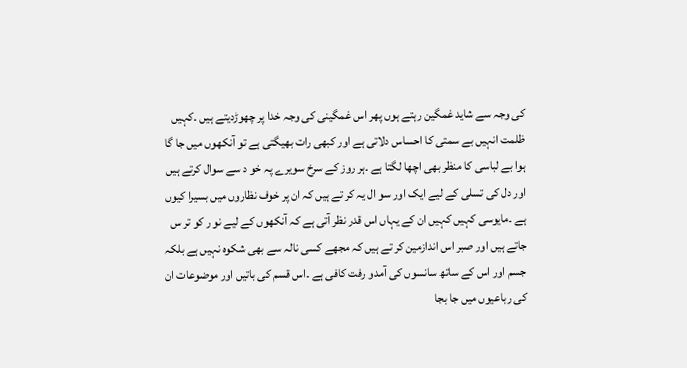کی وجہ سے شاید غمگین رہتے ہوں پھر اس غمگینی کی وجہ خدا پر چھوڑدیتے ہیں ۔کہیں ظلمت انہیں بے سمتی کا احساس دلاتی ہے اور کبھی رات بھیگتی ہے تو آنکھوں میں جا گا ہوا بے لباسی کا منظر بھی اچھا لگتا ہے ۔ہر روز کے سرخ سویرے پہ خو د سے سوال کرتے ہیں اور دل کی تسلی کے لیے ایک اور سو ال یہ کر تے ہیں کہ ان پر خوف نظاروں میں بسیرا کیوں ہے ۔مایوسی کہیں کہیں ان کے یہاں اس قدر نظر آتی ہے کہ آنکھوں کے لیے نو ر کو تر س جاتے ہیں اور صبر اس اندازمین کر تے ہیں کہ مجھے کسی نالہ سے بھی شکوہ نہیں ہے بلکہ جسم اور اس کے ساتھ سانسوں کی آمدو رفت کافی ہے ۔اس قسم کی باتیں اور موضوعات ان کی رباعیوں میں جا بجا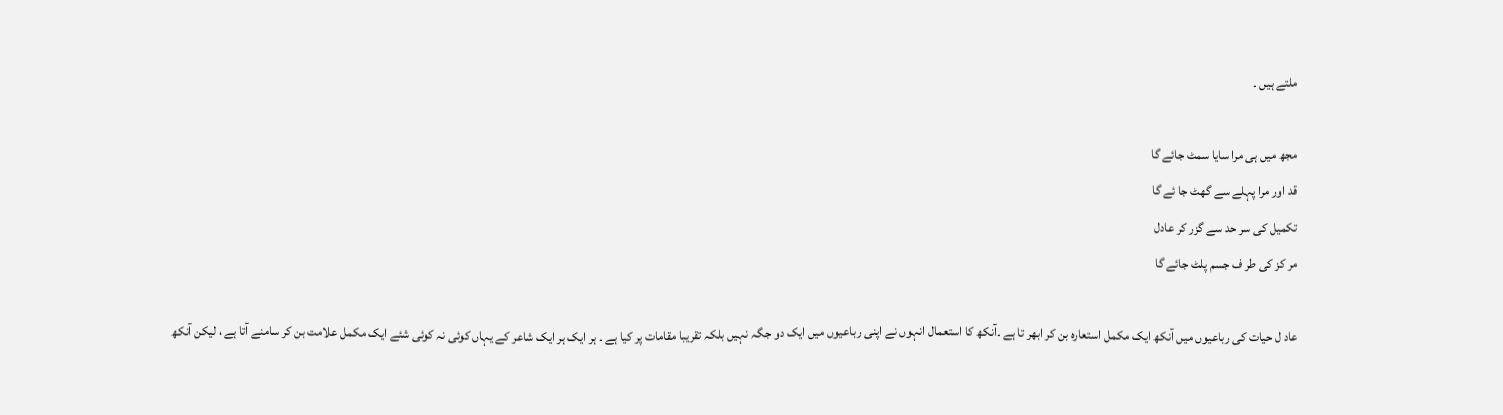ملتے ہیں ۔

مجھ میں ہی مرا سایا سمٹ جائے گا
قد اور مرا پہلے سے گھٹ جا ئے گا
تکمیل کی سر حد سے گزر کر عادل
مر کز کی طر ف جسم پلٹ جائے گا

عاد ل حیات کی رباعیوں میں آنکھ ایک مکمل استعارہ بن کر ابھر تا ہے ۔آنکھ کا استعمال انہوں نے اپنی رباعیوں میں ایک دو جگہ نہیں بلکہ تقریبا مقامات پر کیا ہے ۔ ہر ایک ہر ایک شاعر کے یہاں کوئی نہ کوئی شئے ایک مکمل علامت بن کر سامنے آتا ہے ، لیکن آنکھ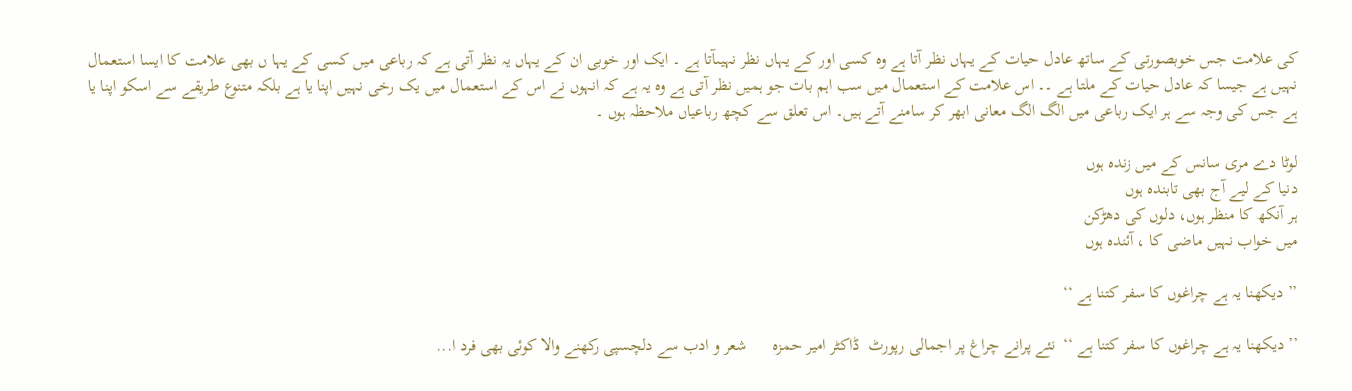کی علامت جس خوبصورتی کے ساتھ عادل حیات کے یہاں نظر آتا ہے وہ کسی اور کے یہاں نظر نہیںآتا ہے ۔ ایک اور خوبی ان کے یہاں یہ نظر آتی ہے کہ رباعی میں کسی کے یہا ں بھی علامت کا ایسا استعمال نہیں ہے جیسا کہ عادل حیات کے ملتا ہے ۔۔ اس علامت کے استعمال میں سب اہم بات جو ہمیں نظر آتی ہے وہ یہ ہے کہ انہوں نے اس کے استعمال میں یک رخی نہیں اپنا یا ہے بلکہ متنوع طریقے سے اسکو اپنا یا ہے جس کی وجہ سے ہر ایک رباعی میں الگ الگ معانی ابھر کر سامنے آتے ہیں۔ اس تعلق سے کچھ رباعیاں ملاحظہ ہوں ۔

لوٹا دے مری سانس کے میں زندہ ہوں
دنیا کے لیے آج بھی تابندہ ہوں
ہر آنکھ کا منظر ہوں، دلوں کی دھڑکن
میں خواب نہیں ماضی کا ، آئندہ ہوں

’’ دیکھنا یہ ہے چراغوں کا سفر کتنا ہے ‘‘

’’ دیکھنا یہ ہے چراغوں کا سفر کتنا ہے ‘‘  نئے پرانے چراغ پر اجمالی رپورٹ  ڈاکٹر امیر حمزہ      شعر و ادب سے دلچسپی رکھنے والا کوئی بھی فرد ا...